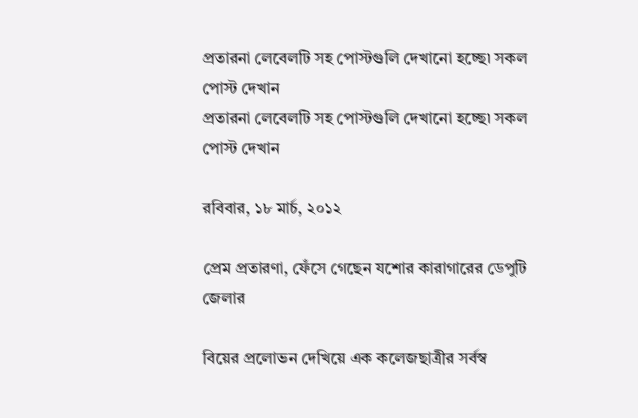প্রতারনা লেবেলটি সহ পোস্টগুলি দেখানো হচ্ছে৷ সকল পোস্ট দেখান
প্রতারনা লেবেলটি সহ পোস্টগুলি দেখানো হচ্ছে৷ সকল পোস্ট দেখান

রবিবার, ১৮ মার্চ, ২০১২

প্রেম প্রতারণা, ফেঁসে গেছেন যশোর কারাগারের ডেপুটি জেলার

বিয়ের প্রলোভন দেখিয়ে এক কলেজছাত্রীর সর্বস্ব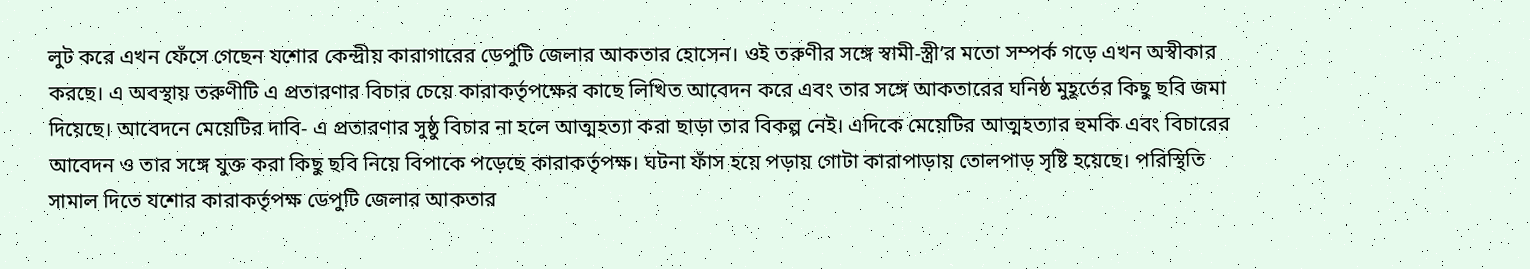লুট করে এখন ফেঁসে গেছেন যশোর কেন্দ্রীয় কারাগারের ডেপুটি জেলার আকতার হোসেন। ওই তরুণীর সঙ্গে স্বামী-স্ত্রী’র মতো সম্পর্ক গড়ে এখন অস্বীকার করছে। এ অবস্থায় তরুণীটি এ প্রতারণার বিচার চেয়ে কারাকর্তৃপক্ষের কাছে লিখিত আবেদন করে এবং তার সঙ্গে আকতারের ঘনিষ্ঠ মুহূর্তের কিছু ছবি জমা দিয়েছে। আবেদনে মেয়েটির দাবি- এ প্রতারণার সুষ্ঠু বিচার না হলে আত্মহত্যা করা ছাড়া তার বিকল্প নেই। এদিকে মেয়েটির আত্মহত্যার হুমকি এবং বিচারের আবেদন ও তার সঙ্গে যুক্ত করা কিছু ছবি নিয়ে বিপাকে পড়েছে কারাকর্তৃপক্ষ। ঘটনা ফাঁস হয়ে পড়ায় গোটা কারাপাড়ায় তোলপাড় সৃষ্টি হয়েছে। পরিস্থিতি সামাল দিতে যশোর কারাকর্তৃপক্ষ ডেপুটি জেলার আকতার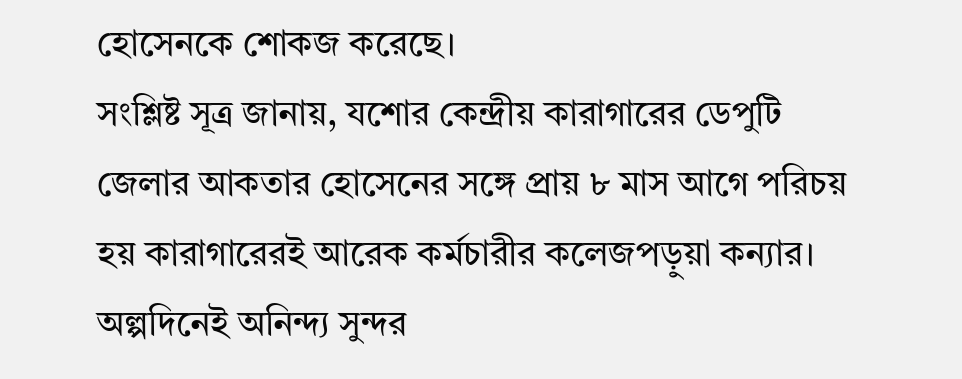হোসেনকে শোকজ করেছে।
সংশ্লিষ্ট সূত্র জানায়, যশোর কেন্দ্রীয় কারাগারের ডেপুটি জেলার আকতার হোসেনের সঙ্গে প্রায় ৮ মাস আগে পরিচয় হয় কারাগারেরই আরেক কর্মচারীর কলেজপড়ুয়া কন্যার। অল্পদিনেই অনিন্দ্য সুন্দর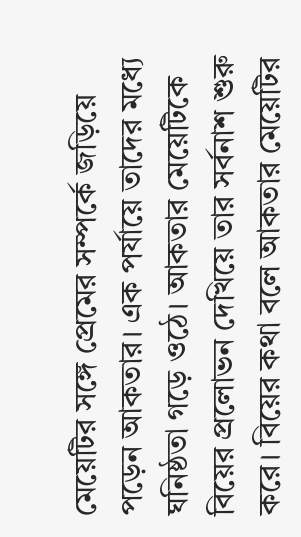মেয়েটির সঙ্গে প্রেমের সম্পর্কে জড়িয়ে পড়েন আকতার। এক পর্যায়ে তাদের মধ্যে ঘনিষ্ঠতা গড়ে ওঠে। আকতার মেয়েটিকে বিয়ের প্রলোভন দেখিয়ে তার সর্বনাশ শুরু করে। বিয়ের কথা বলে আকতার মেয়েটির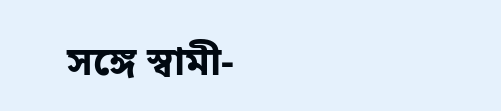সঙ্গে স্বামী-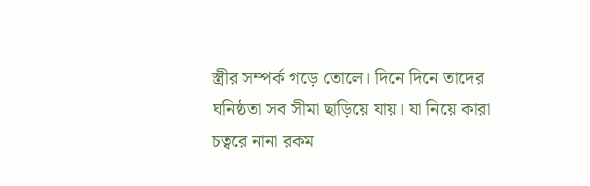স্ত্রীর সম্পর্ক গড়ে তোলে। দিনে দিনে তাদের ঘনিষ্ঠতা সব সীমা ছাড়িয়ে যায়। যা নিয়ে কারা চত্বরে নানা রকম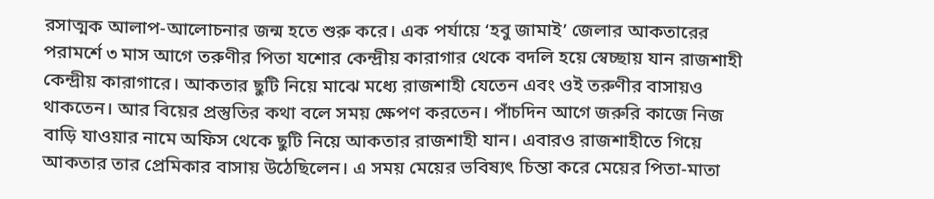রসাত্মক আলাপ-আলোচনার জন্ম হতে শুরু করে। এক পর্যায়ে ‘হবু জামাই’ জেলার আকতারের পরামর্শে ৩ মাস আগে তরুণীর পিতা যশোর কেন্দ্রীয় কারাগার থেকে বদলি হয়ে স্বেচ্ছায় যান রাজশাহী কেন্দ্রীয় কারাগারে। আকতার ছুটি নিয়ে মাঝে মধ্যে রাজশাহী যেতেন এবং ওই তরুণীর বাসায়ও থাকতেন। আর বিয়ের প্রস্তুতির কথা বলে সময় ক্ষেপণ করতেন। পাঁচদিন আগে জরুরি কাজে নিজ বাড়ি যাওয়ার নামে অফিস থেকে ছুটি নিয়ে আকতার রাজশাহী যান। এবারও রাজশাহীতে গিয়ে আকতার তার প্রেমিকার বাসায় উঠেছিলেন। এ সময় মেয়ের ভবিষ্যৎ চিন্তা করে মেয়ের পিতা-মাতা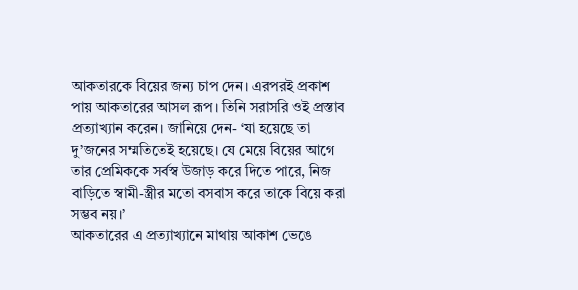আকতারকে বিয়ের জন্য চাপ দেন। এরপরই প্রকাশ পায় আকতারের আসল রূপ। তিনি সরাসরি ওই প্রস্তাব প্রত্যাখ্যান করেন। জানিয়ে দেন- ‘যা হয়েছে তা দু’জনের সম্মতিতেই হয়েছে। যে মেয়ে বিয়ের আগে তার প্রেমিককে সর্বস্ব উজাড় করে দিতে পারে, নিজ বাড়িতে স্বামী-স্ত্রীর মতো বসবাস করে তাকে বিয়ে করা সম্ভব নয়।’
আকতারের এ প্রত্যাখ্যানে মাথায় আকাশ ভেঙে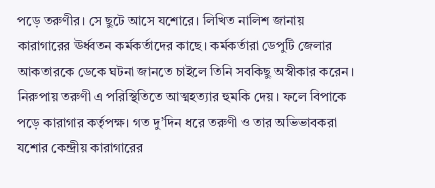পড়ে তরুণীর। সে ছুটে আসে যশোরে। লিখিত নালিশ জানায় কারাগারের ঊর্ধ্বতন কর্মকর্তাদের কাছে। কর্মকর্তারা ডেপুটি জেলার আকতারকে ডেকে ঘটনা জানতে চাইলে তিনি সবকিছু অস্বীকার করেন। নিরুপায় তরুণী এ পরিস্থিতিতে আত্মহত্যার হুমকি দেয়। ফলে বিপাকে পড়ে কারাগার কর্তৃপক্ষ। গত দু’দিন ধরে তরুণী ও তার অভিভাবকরা যশোর কেন্দ্রীয় কারাগারের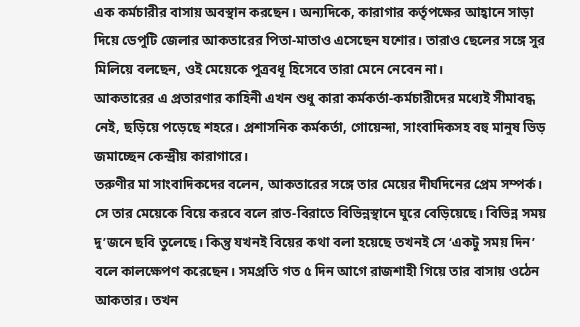এক কর্মচারীর বাসায় অবস্থান করছেন। অন্যদিকে, কারাগার কর্তৃপক্ষের আহ্বানে সাড়া দিয়ে ডেপুটি জেলার আকতারের পিতা-মাতাও এসেছেন যশোর। তারাও ছেলের সঙ্গে সুর মিলিয়ে বলছেন, ওই মেয়েকে পুত্রবধূ হিসেবে তারা মেনে নেবেন না।
আকতারের এ প্রতারণার কাহিনী এখন শুধু কারা কর্মকর্তা-কর্মচারীদের মধ্যেই সীমাবদ্ধ নেই, ছড়িয়ে পড়েছে শহরে। প্রশাসনিক কর্মকর্তা, গোয়েন্দা, সাংবাদিকসহ বহু মানুষ ভিড় জমাচ্ছেন কেন্দ্রীয় কারাগারে।
তরুণীর মা সাংবাদিকদের বলেন, আকতারের সঙ্গে তার মেয়ের দীর্ঘদিনের প্রেম সম্পর্ক। সে তার মেয়েকে বিয়ে করবে বলে রাত-বিরাতে বিভিন্নস্থানে ঘুরে বেড়িয়েছে। বিভিন্ন সময় দু’জনে ছবি তুলেছে। কিন্তু যখনই বিয়ের কথা বলা হয়েছে তখনই সে ‘একটু সময় দিন’ বলে কালক্ষেপণ করেছেন। সমপ্রতি গত ৫ দিন আগে রাজশাহী গিয়ে তার বাসায় ওঠেন আকতার। তখন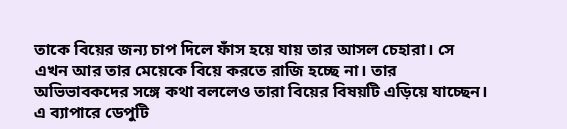তাকে বিয়ের জন্য চাপ দিলে ফাঁস হয়ে যায় তার আসল চেহারা। সে এখন আর তার মেয়েকে বিয়ে করতে রাজি হচ্ছে না। তার অভিভাবকদের সঙ্গে কথা বললেও তারা বিয়ের বিষয়টি এড়িয়ে যাচ্ছেন।
এ ব্যাপারে ডেপুটি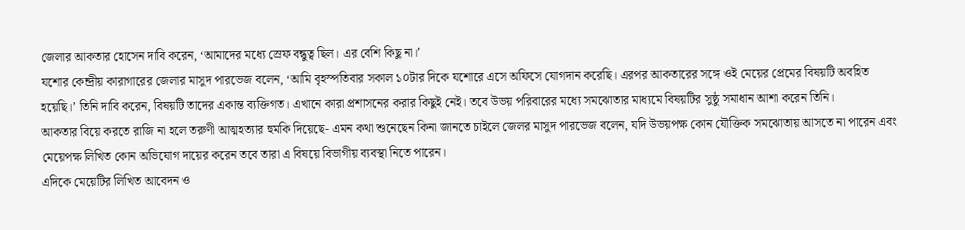জেলার আকতার হোসেন দাবি করেন, ‘আমাদের মধ্যে স্রেফ বন্ধুত্ব ছিল। এর বেশি কিছু না।’
যশোর কেন্দ্রীয় কারাগারের জেলার মাসুদ পারভেজ বলেন, ‘আমি বৃহস্পতিবার সকাল ১০টার দিকে যশোরে এসে অফিসে যোগদান করেছি। এরপর আকতারের সঙ্গে ওই মেয়ের প্রেমের বিষয়টি অবহিত হয়েছি।’ তিনি দাবি করেন, বিষয়টি তাদের একান্ত ব্যক্তিগত। এখানে কারা প্রশাসনের করার কিছুই নেই। তবে উভয় পরিবারের মধ্যে সমঝোতার মাধ্যমে বিষয়টির সুষ্ঠু সমাধান আশা করেন তিনি।
আকতার বিয়ে করতে রাজি না হলে তরুণী আত্মহত্যার হুমকি দিয়েছে- এমন কথা শুনেছেন কিনা জানতে চাইলে জেলর মাসুদ পারভেজ বলেন, যদি উভয়পক্ষ কোন যৌক্তিক সমঝোতায় আসতে না পারেন এবং মেয়েপক্ষ লিখিত কোন অভিযোগ দায়ের করেন তবে তারা এ বিষয়ে বিভাগীয় ব্যবস্থা নিতে পারেন।
এদিকে মেয়েটির লিখিত আবেদন ও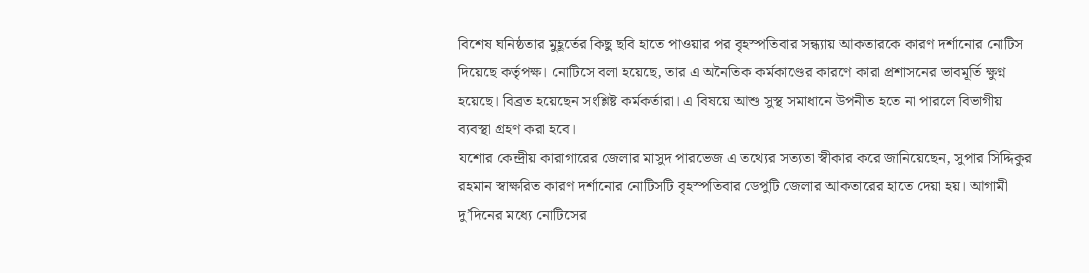বিশেষ ঘনিষ্ঠতার মুহূর্তের কিছু ছবি হাতে পাওয়ার পর বৃহস্পতিবার সন্ধ্যায় আকতারকে কারণ দর্শানোর নোটিস দিয়েছে কর্তৃপক্ষ। নোটিসে বলা হয়েছে, তার এ অনৈতিক কর্মকাণ্ডের কারণে কারা প্রশাসনের ভাবমূর্তি ক্ষুণ্ন হয়েছে। বিব্রত হয়েছেন সংশ্লিষ্ট কর্মকর্তারা। এ বিষয়ে আশু সুস্থ সমাধানে উপনীত হতে না পারলে বিভাগীয় ব্যবস্থা গ্রহণ করা হবে।
যশোর কেন্দ্রীয় কারাগারের জেলার মাসুদ পারভেজ এ তথ্যের সত্যতা স্বীকার করে জানিয়েছেন, সুপার সিদ্দিকুর রহমান স্বাক্ষরিত কারণ দর্শানোর নোটিসটি বৃহস্পতিবার ডেপুটি জেলার আকতারের হাতে দেয়া হয়। আগামী দু’দিনের মধ্যে নোটিসের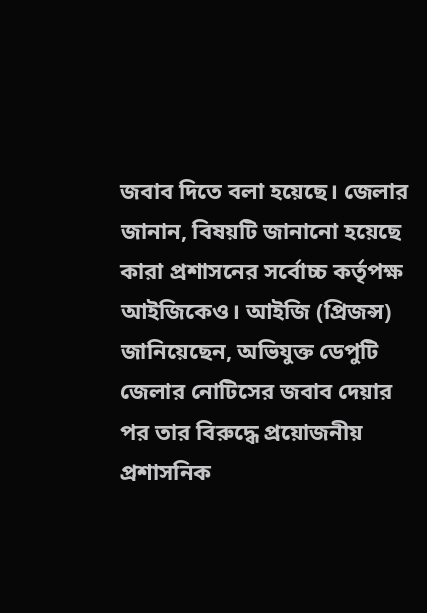জবাব দিতে বলা হয়েছে। জেলার জানান, বিষয়টি জানানো হয়েছে কারা প্রশাসনের সর্বোচ্চ কর্তৃপক্ষ আইজিকেও। আইজি (প্রিজন্স) জানিয়েছেন, অভিযুক্ত ডেপুটি জেলার নোটিসের জবাব দেয়ার পর তার বিরুদ্ধে প্রয়োজনীয় প্রশাসনিক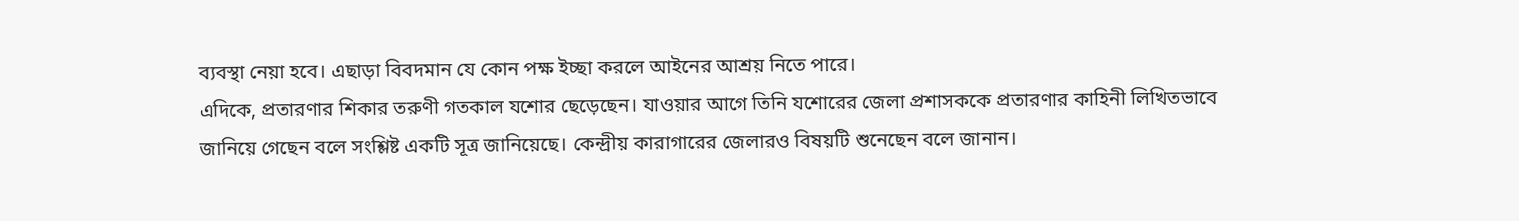ব্যবস্থা নেয়া হবে। এছাড়া বিবদমান যে কোন পক্ষ ইচ্ছা করলে আইনের আশ্রয় নিতে পারে।
এদিকে, প্রতারণার শিকার তরুণী গতকাল যশোর ছেড়েছেন। যাওয়ার আগে তিনি যশোরের জেলা প্রশাসককে প্রতারণার কাহিনী লিখিতভাবে জানিয়ে গেছেন বলে সংশ্লিষ্ট একটি সূত্র জানিয়েছে। কেন্দ্রীয় কারাগারের জেলারও বিষয়টি শুনেছেন বলে জানান।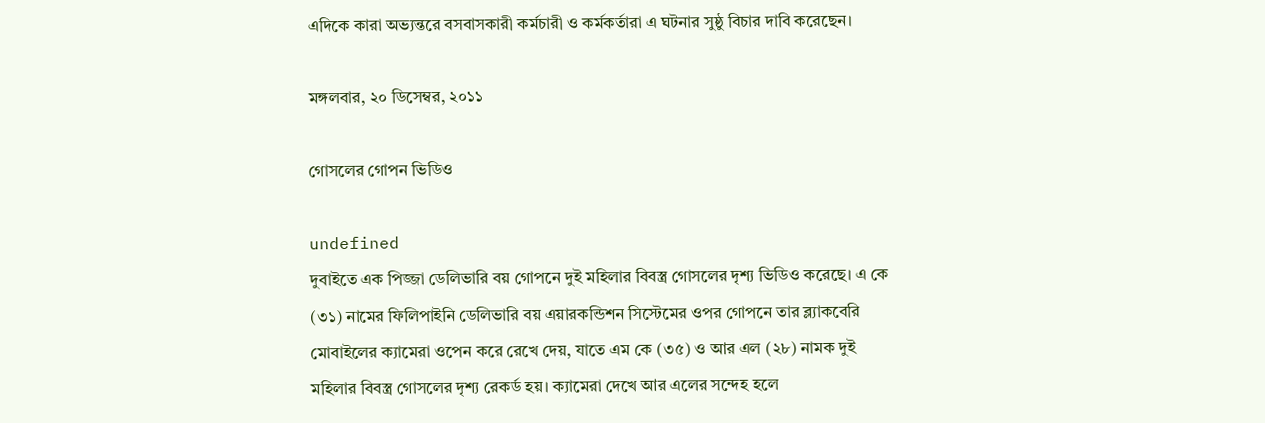এদিকে কারা অভ্যন্তরে বসবাসকারী কর্মচারী ও কর্মকর্তারা এ ঘটনার সুষ্ঠু বিচার দাবি করেছেন।

মঙ্গলবার, ২০ ডিসেম্বর, ২০১১

গোসলের গোপন ভিডিও

undefined
দুবাইতে এক পিজ্জা ডেলিভারি বয় গোপনে দুই মহিলার বিবস্ত্র গোসলের দৃশ্য ভিডিও করেছে। এ কে (৩১) নামের ফিলিপাইনি ডেলিভারি বয় এয়ারকন্ডিশন সিস্টেমের ওপর গোপনে তার ব্ল্যাকবেরি মোবাইলের ক্যামেরা ওপেন করে রেখে দেয়, যাতে এম কে (৩৫) ও আর এল (২৮) নামক দুই মহিলার বিবস্ত্র গোসলের দৃশ্য রেকর্ড হয়। ক্যামেরা দেখে আর এলের সন্দেহ হলে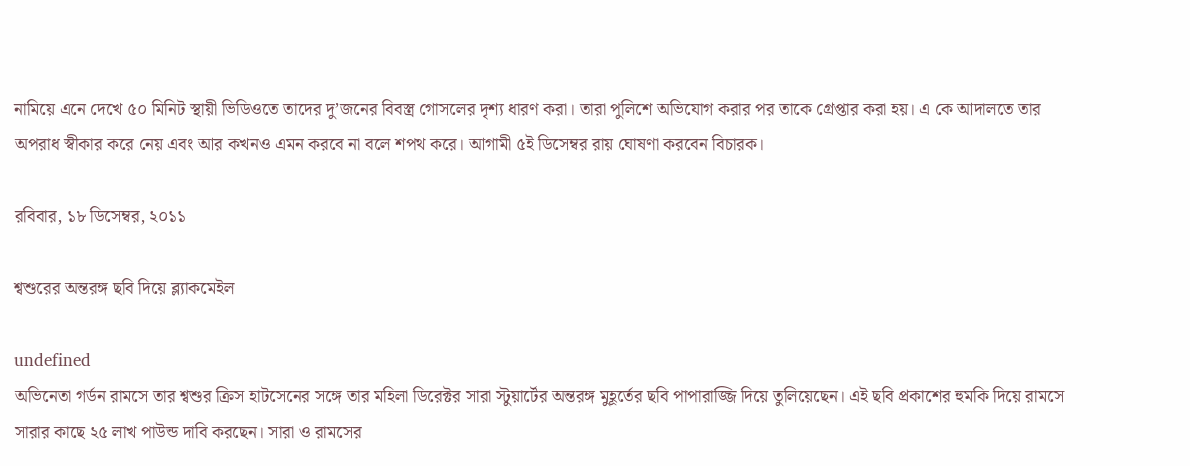নামিয়ে এনে দেখে ৫০ মিনিট স্থায়ী ভিডিওতে তাদের দু’জনের বিবস্ত্র গোসলের দৃশ্য ধারণ করা। তারা পুলিশে অভিযোগ করার পর তাকে গ্রেপ্তার করা হয়। এ কে আদালতে তার অপরাধ স্বীকার করে নেয় এবং আর কখনও এমন করবে না বলে শপথ করে। আগামী ৫ই ডিসেম্বর রায় ঘোষণা করবেন বিচারক।

রবিবার, ১৮ ডিসেম্বর, ২০১১

শ্বশুরের অন্তরঙ্গ ছবি দিয়ে ব্ল্যাকমেইল

undefined
অভিনেতা গর্ডন রামসে তার শ্বশুর ক্রিস হাটসেনের সঙ্গে তার মহিলা ডিরেক্টর সারা স্টুয়ার্টের অন্তরঙ্গ মুহূর্তের ছবি পাপারাজ্জি দিয়ে তুলিয়েছেন। এই ছবি প্রকাশের হুমকি দিয়ে রামসে সারার কাছে ২৫ লাখ পাউন্ড দাবি করছেন। সারা ও রামসের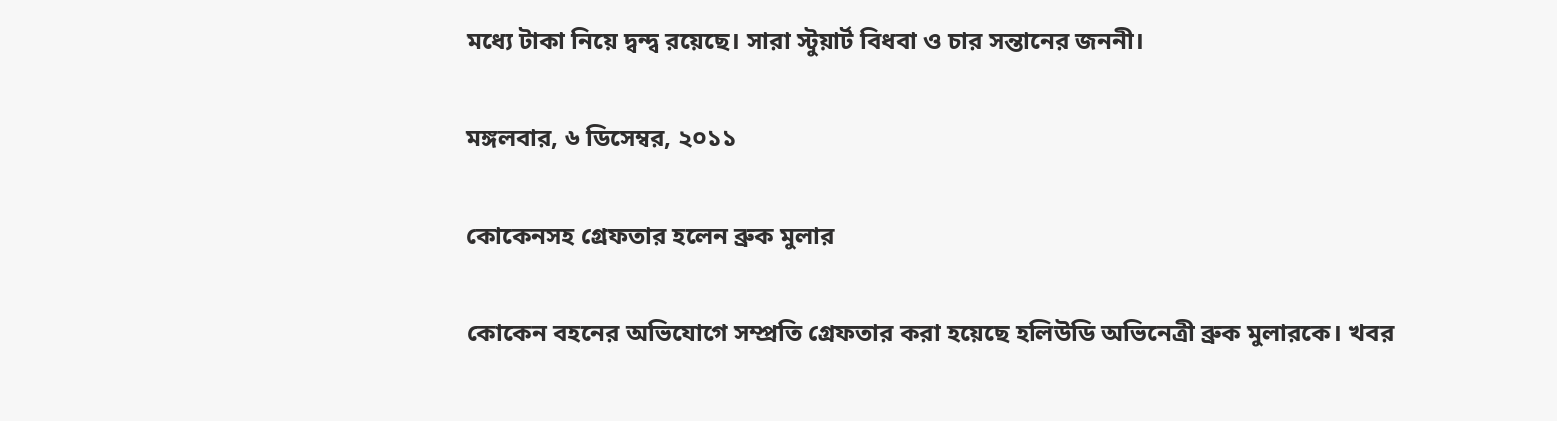মধ্যে টাকা নিয়ে দ্বন্দ্ব রয়েছে। সারা স্টুয়ার্ট বিধবা ও চার সন্তানের জননী।

মঙ্গলবার, ৬ ডিসেম্বর, ২০১১

কোকেনসহ গ্রেফতার হলেন ব্রুক মুলার

কোকেন বহনের অভিযোগে সম্প্রতি গ্রেফতার করা হয়েছে হলিউডি অভিনেত্রী ব্রুক মুলারকে। খবর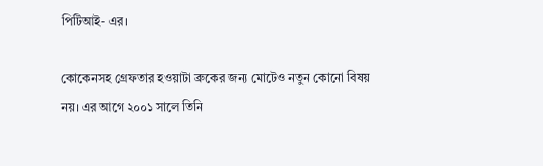পিটিআই- এর।

কোকেনসহ গ্রেফতার হওয়াটা ব্রুকের জন্য মোটেও নতুন কোনো বিষয় নয়। এর আগে ২০০১ সালে তিনি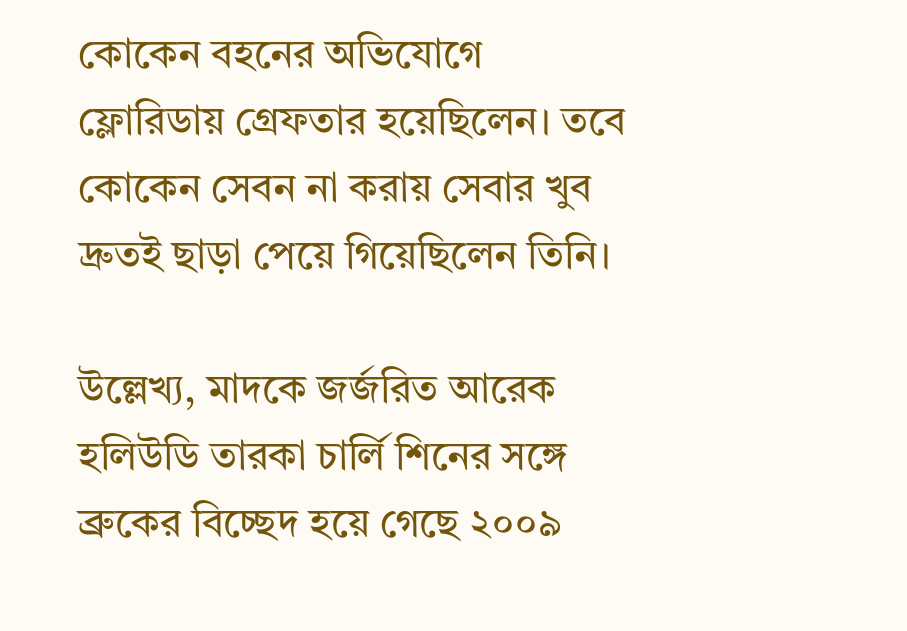কোকেন বহনের অভিযোগে ফ্লোরিডায় গ্রেফতার হয়েছিলেন। তবে কোকেন সেবন না করায় সেবার খুব দ্রুতই ছাড়া পেয়ে গিয়েছিলেন তিনি।

উল্লেখ্য, মাদকে জর্জরিত আরেক হলিউডি তারকা চার্লি শিনের সঙ্গে ব্রুকের বিচ্ছেদ হয়ে গেছে ২০০৯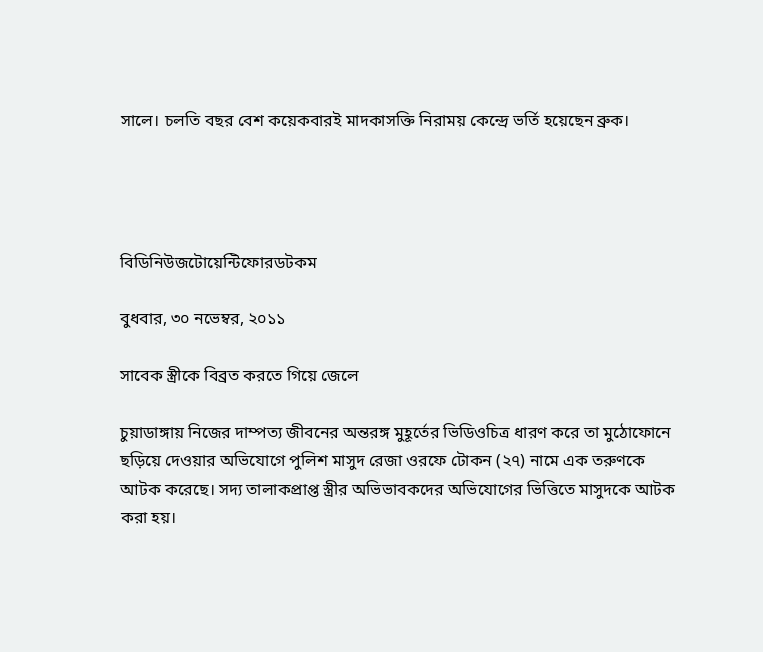সালে। চলতি বছর বেশ কয়েকবারই মাদকাসক্তি নিরাময় কেন্দ্রে ভর্তি হয়েছেন ব্রুক।




বিডিনিউজটোয়েন্টিফোরডটকম

বুধবার, ৩০ নভেম্বর, ২০১১

সাবেক স্ত্রীকে বিব্রত করতে গিয়ে জেলে

চুয়াডাঙ্গায় নিজের দাম্পত্য জীবনের অন্তরঙ্গ মুহূর্তের ভিডিওচিত্র ধারণ করে তা মুঠোফোনে ছড়িয়ে দেওয়ার অভিযোগে পুলিশ মাসুদ রেজা ওরফে টোকন (২৭) নামে এক তরুণকে আটক করেছে। সদ্য তালাকপ্রাপ্ত স্ত্রীর অভিভাবকদের অভিযোগের ভিত্তিতে মাসুদকে আটক করা হয়।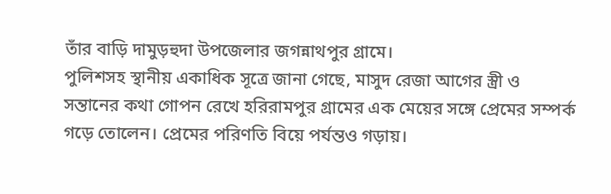তাঁর বাড়ি দামুড়হুদা উপজেলার জগন্নাথপুর গ্রামে।
পুলিশসহ স্থানীয় একাধিক সূত্রে জানা গেছে, মাসুদ রেজা আগের স্ত্রী ও সন্তানের কথা গোপন রেখে হরিরামপুর গ্রামের এক মেয়ের সঙ্গে প্রেমের সম্পর্ক গড়ে তোলেন। প্রেমের পরিণতি বিয়ে পর্যন্তও গড়ায়।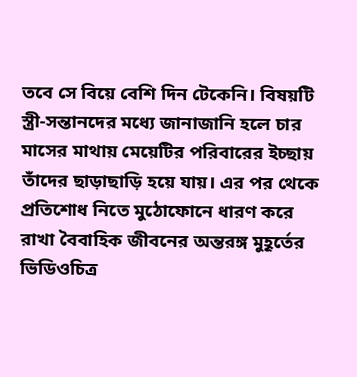তবে সে বিয়ে বেশি দিন টেকেনি। বিষয়টি স্ত্রী-সন্তানদের মধ্যে জানাজানি হলে চার মাসের মাথায় মেয়েটির পরিবারের ইচ্ছায় তাঁদের ছাড়াছাড়ি হয়ে যায়। এর পর থেকে প্রতিশোধ নিতে মুঠোফোনে ধারণ করে রাখা বৈবাহিক জীবনের অন্তরঙ্গ মুহূর্তের ভিডিওচিত্র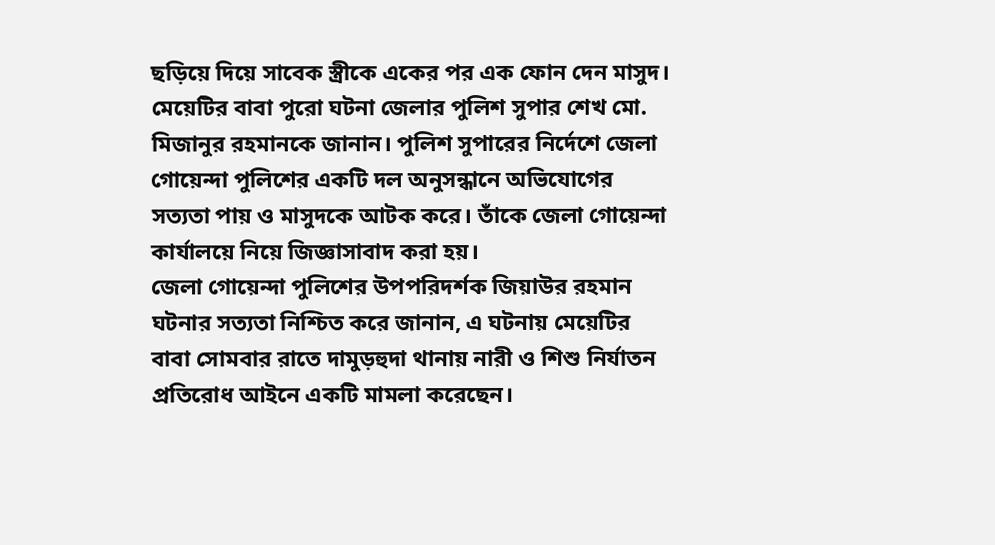ছড়িয়ে দিয়ে সাবেক স্ত্রীকে একের পর এক ফোন দেন মাসুদ।
মেয়েটির বাবা পুরো ঘটনা জেলার পুলিশ সুপার শেখ মো. মিজানুর রহমানকে জানান। পুলিশ সুপারের নির্দেশে জেলা গোয়েন্দা পুলিশের একটি দল অনুসন্ধানে অভিযোগের সত্যতা পায় ও মাসুদকে আটক করে। তাঁকে জেলা গোয়েন্দা কার্যালয়ে নিয়ে জিজ্ঞাসাবাদ করা হয়।
জেলা গোয়েন্দা পুলিশের উপপরিদর্শক জিয়াউর রহমান ঘটনার সত্যতা নিশ্চিত করে জানান, এ ঘটনায় মেয়েটির বাবা সোমবার রাতে দামুড়হুদা থানায় নারী ও শিশু নির্যাতন প্রতিরোধ আইনে একটি মামলা করেছেন।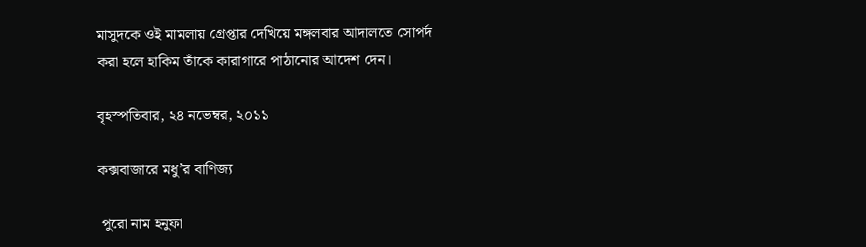মাসুদকে ওই মামলায় গ্রেপ্তার দেখিয়ে মঙ্গলবার আদালতে সোপর্দ করা হলে হাকিম তাঁকে কারাগারে পাঠানোর আদেশ দেন।

বৃহস্পতিবার, ২৪ নভেম্বর, ২০১১

কক্সবাজারে মধু’র বাণিজ্য

 পুরো নাম হনুফা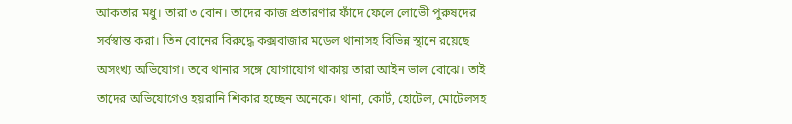আকতার মধু। তারা ৩ বোন। তাদের কাজ প্রতারণার ফাঁদে ফেলে লোভেী পুরুষদের সর্বস্বান্ত করা। তিন বোনের বিরুদ্ধে কক্সবাজার মডেল থানাসহ বিভিন্ন স্থানে রয়েছে অসংখ্য অভিযোগ। তবে থানার সঙ্গে যোগাযোগ থাকায় তারা আইন ভাল বোঝে। তাই তাদের অভিযোগেও হয়রানি শিকার হচ্ছেন অনেকে। থানা, কোর্ট, হোটেল, মোটেলসহ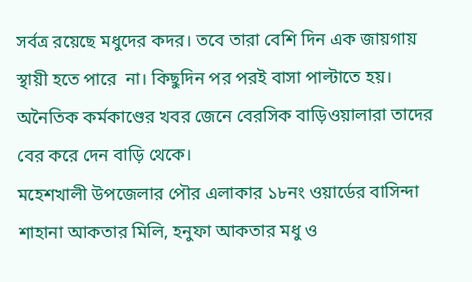সর্বত্র রয়েছে মধুদের কদর। তবে তারা বেশি দিন এক জায়গায় স্থায়ী হতে পারে  না। কিছুদিন পর পরই বাসা পাল্টাতে হয়। অনৈতিক কর্মকাণ্ডের খবর জেনে বেরসিক বাড়িওয়ালারা তাদের বের করে দেন বাড়ি থেকে।
মহেশখালী উপজেলার পৌর এলাকার ১৮নং ওয়ার্ডের বাসিন্দা শাহানা আকতার মিলি, হনুফা আকতার মধু ও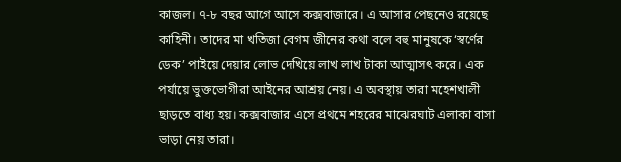কাজল। ৭-৮ বছর আগে আসে কক্সবাজারে। এ আসার পেছনেও রয়েছে কাহিনী। তাদের মা খতিজা বেগম জীনের কথা বলে বহু মানুষকে ‘স্বর্ণের ডেক’ পাইয়ে দেয়ার লোভ দেখিয়ে লাখ লাখ টাকা আত্মাসৎ করে। এক পর্যায়ে ভুক্তভোগীরা আইনের আশ্রয় নেয়। এ অবস্থায় তারা মহেশখালী ছাড়তে বাধ্য হয়। কক্সবাজার এসে প্রথমে শহরের মাঝেরঘাট এলাকা বাসা ভাড়া নেয় তারা।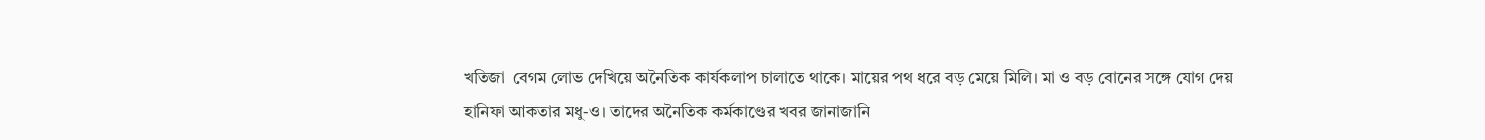খতিজা  বেগম লোভ দেখিয়ে অনৈতিক কার্যকলাপ চালাতে থাকে। মায়ের পথ ধরে বড় মেয়ে মিলি। মা ও বড় বোনের সঙ্গে যোগ দেয় হানিফা আকতার মধু-ও। তাদের অনৈতিক কর্মকাণ্ডের খবর জানাজানি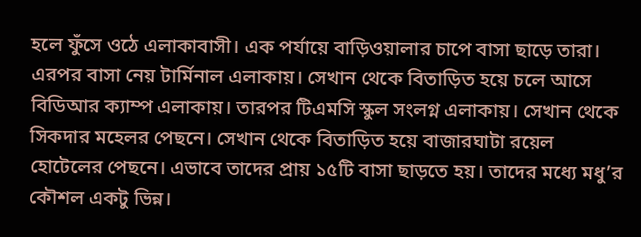হলে ফুঁসে ওঠে এলাকাবাসী। এক পর্যায়ে বাড়িওয়ালার চাপে বাসা ছাড়ে তারা। এরপর বাসা নেয় টার্মিনাল এলাকায়। সেখান থেকে বিতাড়িত হয়ে চলে আসে বিডিআর ক্যাম্প এলাকায়। তারপর টিএমসি স্কুল সংলগ্ন এলাকায়। সেখান থেকে সিকদার মহেলর পেছনে। সেখান থেকে বিতাড়িত হয়ে বাজারঘাটা রয়েল হোটেলের পেছনে। এভাবে তাদের প্রায় ১৫টি বাসা ছাড়তে হয়। তাদের মধ্যে মধু’র কৌশল একটু ভিন্ন।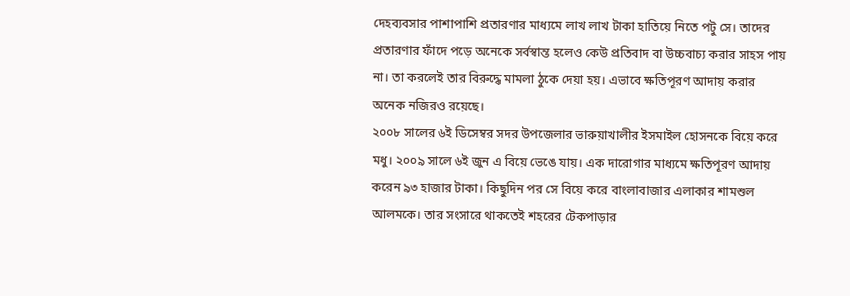দেহব্যবসার পাশাপাশি প্রতারণার মাধ্যমে লাখ লাখ টাকা হাতিয়ে নিতে পটু সে। তাদের প্রতারণার ফাঁদে পড়ে অনেকে সর্বস্বান্ত হলেও কেউ প্রতিবাদ বা উচ্চবাচ্য করার সাহস পায় না। তা করলেই তার বিরুদ্ধে মামলা ঠুকে দেয়া হয়। এভাবে ক্ষতিপূরণ আদায় করার অনেক নজিরও রয়েছে।
২০০৮ সালের ৬ই ডিসেম্বর সদর উপজেলার ভারুয়াখালীর ইসমাইল হোসনকে বিয়ে করে মধু। ২০০৯ সালে ৬ই জুন এ বিয়ে ভেঙে যায়। এক দারোগার মাধ্যমে ক্ষতিপূরণ আদায় করেন ৯৩ হাজার টাকা। কিছুদিন পর সে বিয়ে করে বাংলাবাজার এলাকার শামশুল আলমকে। তার সংসারে থাকতেই শহরের টেকপাড়ার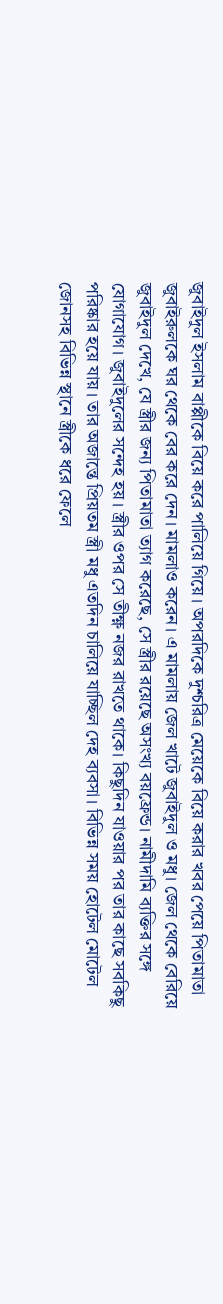জুবাইদুল ইসলাম বাপ্পীকে বিয়ে করে পালিয়ে গিয়ে। অপরদিকে দুশ্চরিত্র মেয়েকে বিয়ে করার খবর পেয়ে পিতামাতা জুবাইরুলকে ঘর থেকে বের করে দেন। মামলাও করেন। এ মামলায় জেল খাটে জুবাইদুল ও মধু। জেল থেকে বেরিয়ে জুবাইদুল দেখে, যে স্ত্রীর জন্য পিতামাতা ত্যাগ করেছে, সে স্ত্রীর রয়েছে অসংখ্য বয়ফ্রেন্ড। নামীদামি ব্যক্তির সঙ্গে যোগাযোগ। জুবাইদুলের সন্দেহ হয়। স্ত্রীর ওপর সে তীক্ষ্ণ নজর রাখতে থাকে। কিছুদিন যাওয়ার পর তার কাছে সবকিছু পরিষ্কার হয়ে যায়। তার অজান্তে প্রিয়তম স্ত্রী মধু এতদিন চালিয়ে যাচ্ছিল দেহ ব্যবসা। বিভিন্ন সময় হোটেল মোটেল জোনসহ বিভিন্ন স্থানে স্ত্রীকে ধরে ফেলে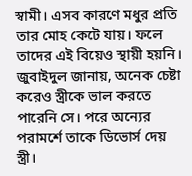স্বামী। এসব কারণে মধুর প্রতি তার মোহ কেটে যায়। ফলে তাদের এই বিয়েও স্থায়ী হয়নি। জুবাইদুল জানায়, অনেক চেষ্টা করেও স্ত্রীকে ভাল করতে পারেনি সে। পরে অন্যের পরামর্শে তাকে ডিভোর্স দেয় স্ত্রী।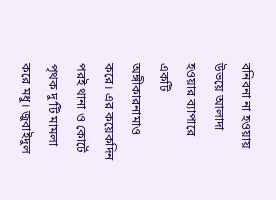বনিবনা না হওয়ায় উভয়ে আলাদা হওয়ার ব্যাপারে একটি অঙ্গীকারনামাও করে। এর কয়েকদিন পরই থানা ও কোর্টে পৃথক দু’টি মামলা করে মধু। জুবাইদুল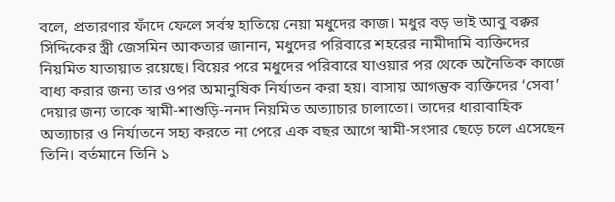বলে, প্রতারণার ফাঁদে ফেলে সর্বস্ব হাতিয়ে নেয়া মধুদের কাজ। মধুর বড় ভাই আবু বক্কর সিদ্দিকের স্ত্রী জেসমিন আকতার জানান, মধুদের পরিবারে শহরের নামীদামি ব্যক্তিদের নিয়মিত যাতায়াত রয়েছে। বিয়ের পরে মধুদের পরিবারে যাওয়ার পর থেকে অনৈতিক কাজে বাধ্য করার জন্য তার ওপর অমানুষিক নির্যাতন করা হয়। বাসায় আগন্তুক ব্যক্তিদের ‘সেবা’ দেয়ার জন্য তাকে স্বামী-শাশুড়ি-ননদ নিয়মিত অত্যাচার চালাতো। তাদের ধারাবাহিক অত্যাচার ও নির্যাতনে সহ্য করতে না পেরে এক বছর আগে স্বামী-সংসার ছেড়ে চলে এসেছেন তিনি। বর্তমানে তিনি ১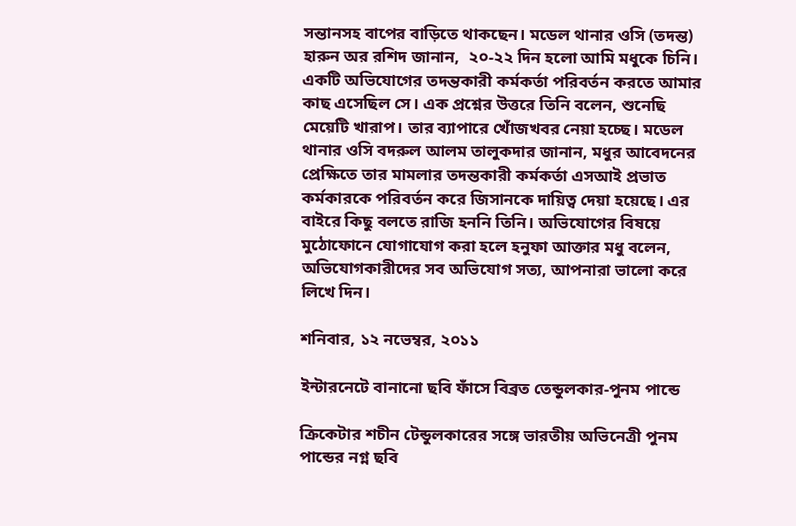সন্তানসহ বাপের বাড়িতে থাকছেন। মডেল থানার ওসি (তদন্ত) হারুন অর রশিদ জানান,  ২০-২২ দিন হলো আমি মধুকে চিনি। একটি অভিযোগের তদন্তকারী কর্মকর্তা পরিবর্তন করতে আমার কাছ এসেছিল সে। এক প্রশ্নের উত্তরে তিনি বলেন, শুনেছি মেয়েটি খারাপ। তার ব্যাপারে খোঁজখবর নেয়া হচ্ছে। মডেল থানার ওসি বদরুল আলম তালুকদার জানান, মধুর আবেদনের প্রেক্ষিতে তার মামলার তদন্তকারী কর্মকর্তা এসআই প্রভাত কর্মকারকে পরিবর্তন করে জিসানকে দায়িত্ব দেয়া হয়েছে। এর বাইরে কিছু বলতে রাজি হননি তিনি। অভিযোগের বিষয়ে মুঠোফোনে যোগাযোগ করা হলে হনুফা আক্তার মধু বলেন, অভিযোগকারীদের সব অভিযোগ সত্য, আপনারা ভালো করে লিখে দিন।

শনিবার, ১২ নভেম্বর, ২০১১

ইন্টারনেটে বানানো ছবি ফাঁসে বিব্রত তেন্ডুলকার-পুনম পান্ডে

ক্রিকেটার শচীন টেন্ডুলকারের সঙ্গে ভারতীয় অভিনেত্রী পুনম পান্ডের নগ্ন ছবি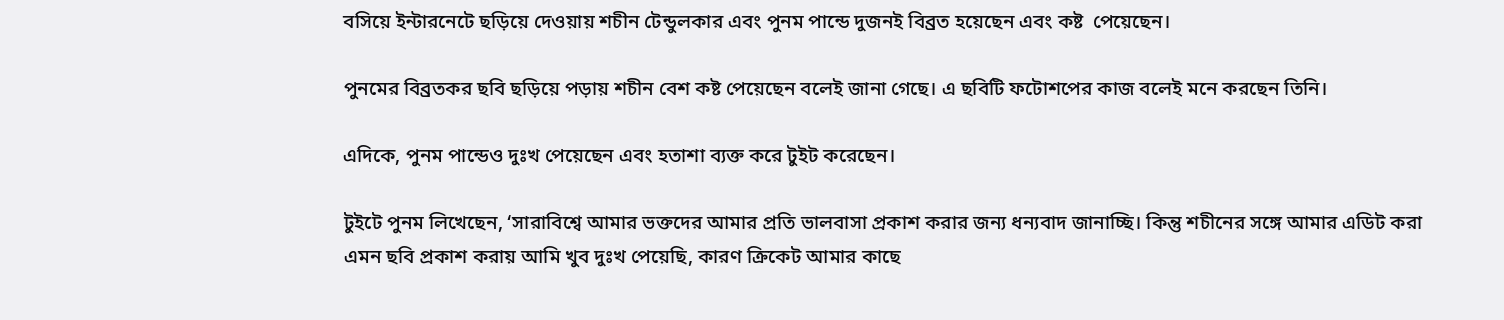বসিয়ে ইন্টারনেটে ছড়িয়ে দেওয়ায় শচীন টেন্ডুলকার এবং পুনম পান্ডে দুজনই বিব্রত হয়েছেন এবং কষ্ট  পেয়েছেন।

পুনমের বিব্রতকর ছবি ছড়িয়ে পড়ায় শচীন বেশ কষ্ট পেয়েছেন বলেই জানা গেছে। এ ছবিটি ফটোশপের কাজ বলেই মনে করছেন তিনি।

এদিকে, পুনম পান্ডেও দুঃখ পেয়েছেন এবং হতাশা ব্যক্ত করে টুইট করেছেন।

টুইটে পুনম লিখেছেন, ‘সারাবিশ্বে আমার ভক্তদের আমার প্রতি ভালবাসা প্রকাশ করার জন্য ধন্যবাদ জানাচ্ছি। কিন্তু শচীনের সঙ্গে আমার এডিট করা এমন ছবি প্রকাশ করায় আমি খুব দুঃখ পেয়েছি, কারণ ক্রিকেট আমার কাছে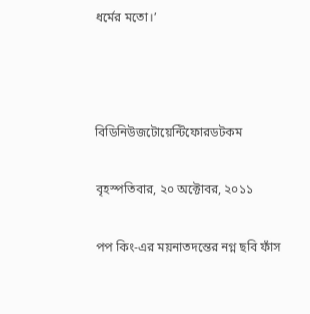ধর্মের মতো।’



বিডিনিউজটোয়েন্টিফোরডটকম

বৃহস্পতিবার, ২০ অক্টোবর, ২০১১

পপ কিং-এর ময়নাতদন্তের নগ্ন ছবি ফাঁস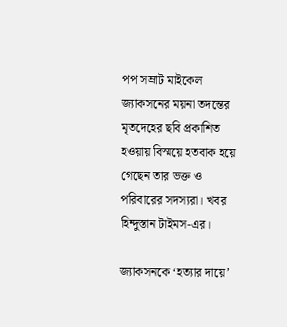পপ সম্রাট মাইকেল জ্যাকসনের ময়না তদন্তের মৃতদেহের ছবি প্রকাশিত হওয়ায় বিস্ময়ে হতবাক হয়ে গেছেন তার ভক্ত ও পরিবারের সদস্যরা। খবর হিন্দুস্তান টাইমস-এর।

জ্যাকসনকে ‘হত্যার দায়ে’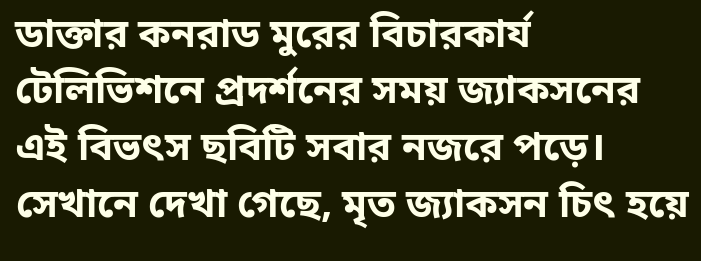ডাক্তার কনরাড মুরের বিচারকার্য টেলিভিশনে প্রদর্শনের সময় জ্যাকসনের এই বিভৎস ছবিটি সবার নজরে পড়ে। সেখানে দেখা গেছে, মৃত জ্যাকসন চিৎ হয়ে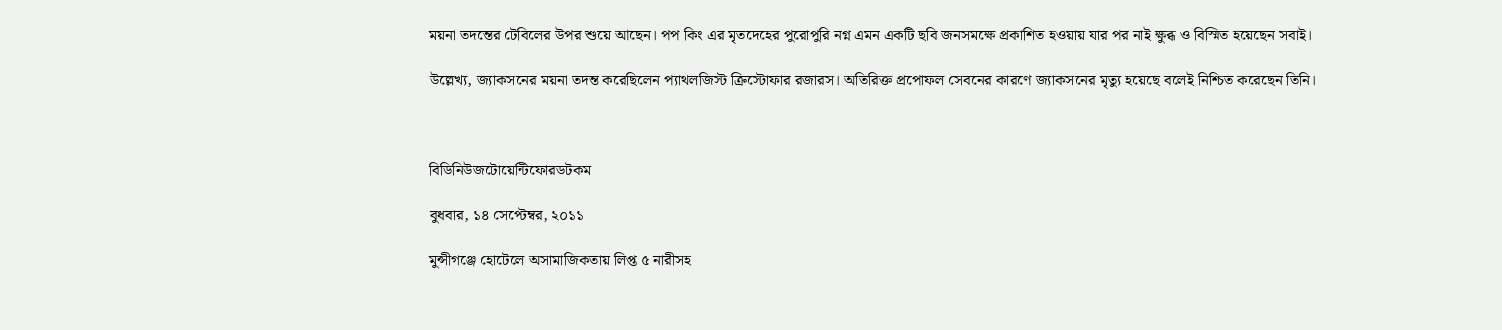ময়না তদন্তের টেবিলের উপর শুয়ে আছেন। পপ কিং এর মৃতদেহের পুরোপুরি নগ্ন এমন একটি ছবি জনসমক্ষে প্রকাশিত হওয়ায় যার পর নাই ক্ষুব্ধ ও বিস্মিত হয়েছেন সবাই।

উল্লেখ্য, জ্যাকসনের ময়না তদন্ত করেছিলেন প্যাথলজিস্ট ক্রিস্টোফার রজারস। অতিরিক্ত প্রপোফল সেবনের কারণে জ্যাকসনের মৃত্যু হয়েছে বলেই নিশ্চিত করেছেন তিনি।



বিডিনিউজটোয়েন্টিফোরডটকম

বুধবার, ১৪ সেপ্টেম্বর, ২০১১

মুন্সীগঞ্জে হোটেলে অসামাজিকতায় লিপ্ত ৫ নারীসহ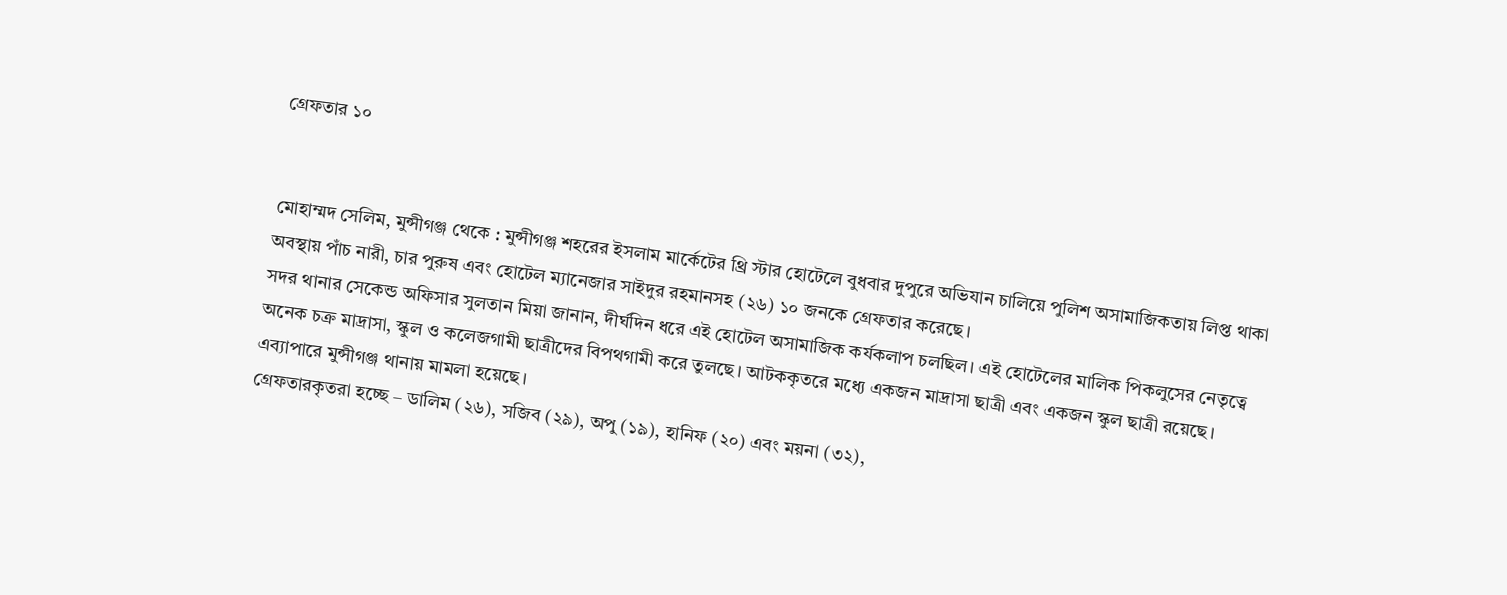গ্রেফতার ১০


মোহাম্মদ সেলিম, মুন্সীগঞ্জ থেকে : মুন্সীগঞ্জ শহরের ইসলাম মার্কেটের থ্রি স্টার হোটেলে বুধবার দুপুরে অভিযান চালিয়ে পুলিশ অসামাজিকতায় লিপ্ত থাকা অবস্থায় পাঁচ নারী, চার পুরুষ এবং হোটেল ম্যানেজার সাইদুর রহমানসহ (২৬) ১০ জনকে গ্রেফতার করেছে।
সদর থানার সেকেন্ড অফিসার সুলতান মিয়া জানান, দীর্ঘদিন ধরে এই হোটেল অসামাজিক কর্যকলাপ চলছিল। এই হোটেলের মালিক পিকলুসের নেতৃত্বে অনেক চক্র মাদ্রাসা, স্কুল ও কলেজগামী ছাত্রীদের বিপথগামী করে তুলছে। আটককৃতরে মধ্যে একজন মাদ্রাসা ছাত্রী এবং একজন স্কুল ছাত্রী রয়েছে। এব্যাপারে মুন্সীগঞ্জ থানায় মামলা হয়েছে।
গ্রেফতারকৃতরা হচ্ছে – ডালিম (২৬), সজিব (২৯), অপু (১৯), হানিফ (২০) এবং ময়না (৩২),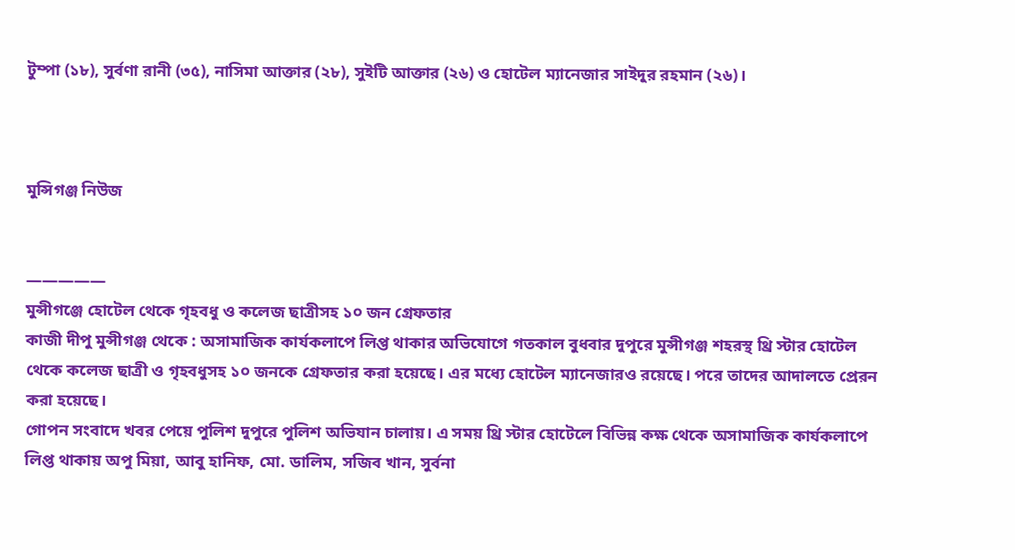টুম্পা (১৮), সুর্বণা রানী (৩৫), নাসিমা আক্তার (২৮), সুইটি আক্তার (২৬) ও হোটেল ম্যানেজার সাইদুর রহমান (২৬)।



মুন্সিগঞ্জ নিউজ


—————
মুন্সীগঞ্জে হোটেল থেকে গৃহবধু ও কলেজ ছাত্রীসহ ১০ জন গ্রেফতার
কাজী দীপু মুন্সীগঞ্জ থেকে : অসামাজিক কার্যকলাপে লিপ্ত থাকার অভিযোগে গতকাল বুধবার দুপুরে মুন্সীগঞ্জ শহরস্থ থ্রি স্টার হোটেল থেকে কলেজ ছাত্রী ও গৃহবধুসহ ১০ জনকে গ্রেফতার করা হয়েছে। এর মধ্যে হোটেল ম্যানেজারও রয়েছে। পরে তাদের আদালতে প্রেরন করা হয়েছে।
গোপন সংবাদে খবর পেয়ে পুলিশ দুপুরে পুলিশ অভিযান চালায়। এ সময় থ্রি স্টার হোটেলে বিভিন্ন কক্ষ থেকে অসামাজিক কার্যকলাপে লিপ্ত থাকায় অপু মিয়া, আবু হানিফ, মো. ডালিম, সজিব খান, সুর্বনা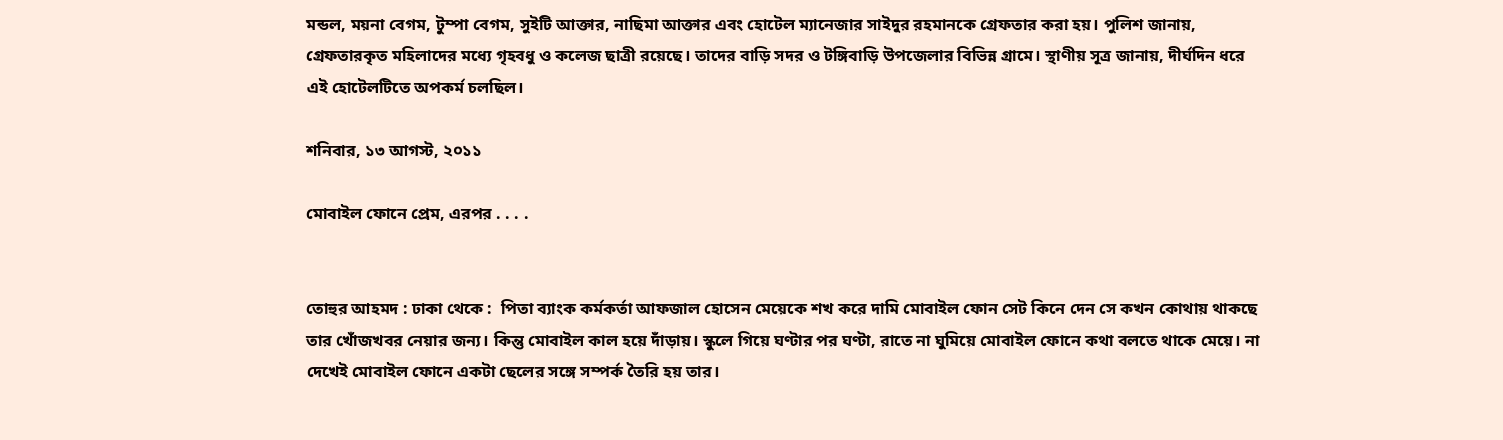মন্ডল, ময়না বেগম, টুম্পা বেগম, সুইটি আক্তার, নাছিমা আক্তার এবং হোটেল ম্যানেজার সাইদুর রহমানকে গ্রেফতার করা হয়। পুলিশ জানায়, গ্রেফতারকৃত মহিলাদের মধ্যে গৃহবধু ও কলেজ ছাত্রী রয়েছে। তাদের বাড়ি সদর ও টঙ্গিবাড়ি উপজেলার বিভিন্ন গ্রামে। স্থাণীয় সূত্র জানায়, দীর্ঘদিন ধরে এই হোটেলটিতে অপকর্ম চলছিল।

শনিবার, ১৩ আগস্ট, ২০১১

মোবাইল ফোনে প্রেম, এরপর . . . .


তোহুর আহমদ : ঢাকা থেকে :  পিতা ব্যাংক কর্মকর্তা আফজাল হোসেন মেয়েকে শখ করে দামি মোবাইল ফোন সেট কিনে দেন সে কখন কোথায় থাকছে তার খোঁজখবর নেয়ার জন্য। কিন্তু মোবাইল কাল হয়ে দাঁড়ায়। স্কুলে গিয়ে ঘণ্টার পর ঘণ্টা, রাতে না ঘুমিয়ে মোবাইল ফোনে কথা বলতে থাকে মেয়ে। না দেখেই মোবাইল ফোনে একটা ছেলের সঙ্গে সম্পর্ক তৈরি হয় তার।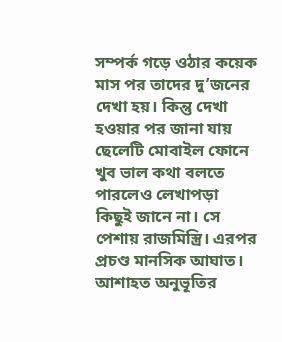সম্পর্ক গড়ে ওঠার কয়েক মাস পর তাদের দু’জনের দেখা হয়। কিন্তু দেখা হওয়ার পর জানা যায় ছেলেটি মোবাইল ফোনে খুব ভাল কথা বলতে পারলেও লেখাপড়া কিছুই জানে না। সে পেশায় রাজমিস্ত্রি। এরপর প্রচণ্ড মানসিক আঘাত। আশাহত অনুভূতির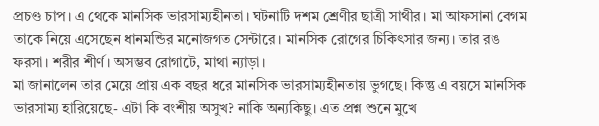প্রচণ্ড চাপ। এ থেকে মানসিক ভারসাম্যহীনতা। ঘটনাটি দশম শ্রেণীর ছাত্রী সাথীর। মা আফসানা বেগম তাকে নিয়ে এসেছেন ধানমন্ডির মনোজগত সেন্টারে। মানসিক রোগের চিকিৎসার জন্য। তার রঙ ফরসা। শরীর শীর্ণ। অসম্ভব রোগাটে, মাথা ন্যাড়া।
মা জানালেন তার মেয়ে প্রায় এক বছর ধরে মানসিক ভারসাম্যহীনতায় ভুগছে। কিন্তু এ বয়সে মানসিক ভারসাম্য হারিয়েছে- এটা কি বংশীয় অসুখ? নাকি অন্যকিছু। এত প্রশ্ন শুনে মুখে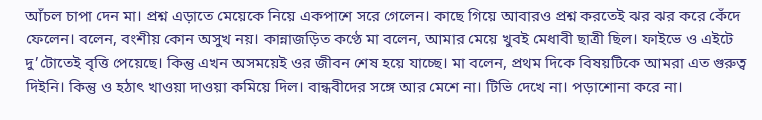আঁচল চাপা দেন মা। প্রশ্ন এড়াতে মেয়েকে নিয়ে একপাশে সরে গেলেন। কাছে গিয়ে আবারও প্রশ্ন করতেই ঝর ঝর করে কেঁদে ফেলেন। বলেন, বংশীয় কোন অসুখ নয়। কান্নাজড়িত কণ্ঠে মা বলেন, আমার মেয়ে খুবই মেধাবী ছাত্রী ছিল। ফাইভে ও এইটে দু’টোতেই বৃত্তি পেয়েছে। কিন্তু এখন অসময়েই ওর জীবন শেষ হয়ে যাচ্ছে। মা বলেন, প্রথম দিকে বিষয়টিকে আমরা এত গুরুত্ব দিইনি। কিন্তু ও হঠাৎ খাওয়া দাওয়া কমিয়ে দিল। বান্ধবীদের সঙ্গে আর মেশে না। টিভি দেখে না। পড়াশোনা করে না।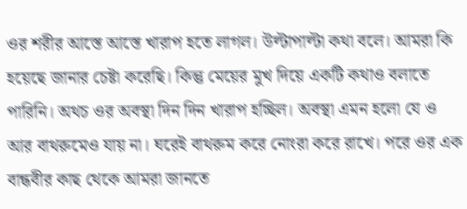ওর শরীর আস্তে আস্তে খারাপ হতে লাগল। উল্টাপাল্টা কথা বলে। আমরা কি হয়েছে জানার চেষ্টা করেছি। কিন্তু মেয়ের মুখ দিয়ে একটি কথাও বলাতে পারিনি। অথচ ওর অবস্থা দিন দিন খারাপ হচ্ছিল। অবস্থা এমন হলো যে ও আর বাথরুমেও যায় না। ঘরেই বাথরুম করে নোংরা করে রাখে। পরে ওর এক বান্ধবীর কাছ থেকে আমরা জানতে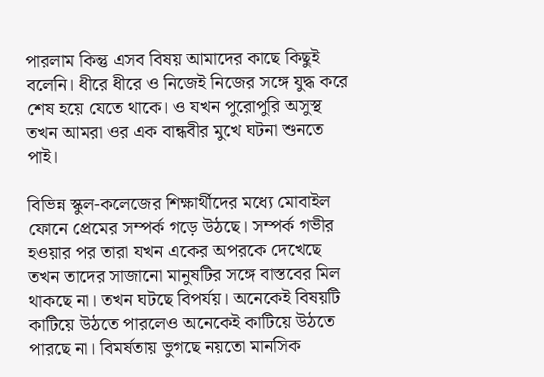পারলাম কিন্তু এসব বিষয় আমাদের কাছে কিছুই বলেনি। ধীরে ধীরে ও নিজেই নিজের সঙ্গে যুদ্ধ করে শেষ হয়ে যেতে থাকে। ও যখন পুরোপুরি অসুস্থ তখন আমরা ওর এক বান্ধবীর মুখে ঘটনা শুনতে পাই।

বিভিন্ন স্কুল-কলেজের শিক্ষার্থীদের মধ্যে মোবাইল ফোনে প্রেমের সম্পর্ক গড়ে উঠছে। সম্পর্ক গভীর হওয়ার পর তারা যখন একের অপরকে দেখেছে তখন তাদের সাজানো মানুষটির সঙ্গে বাস্তবের মিল থাকছে না। তখন ঘটছে বিপর্যয়। অনেকেই বিষয়টি কাটিয়ে উঠতে পারলেও অনেকেই কাটিয়ে উঠতে পারছে না। বিমর্ষতায় ভুগছে নয়তো মানসিক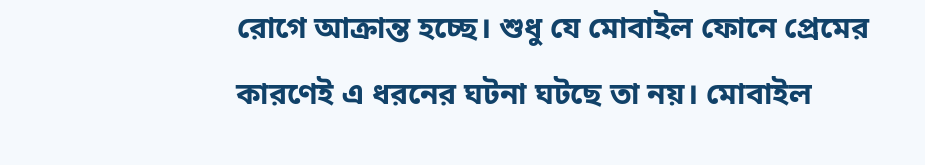রোগে আক্রান্ত হচ্ছে। শুধু যে মোবাইল ফোনে প্রেমের কারণেই এ ধরনের ঘটনা ঘটছে তা নয়। মোবাইল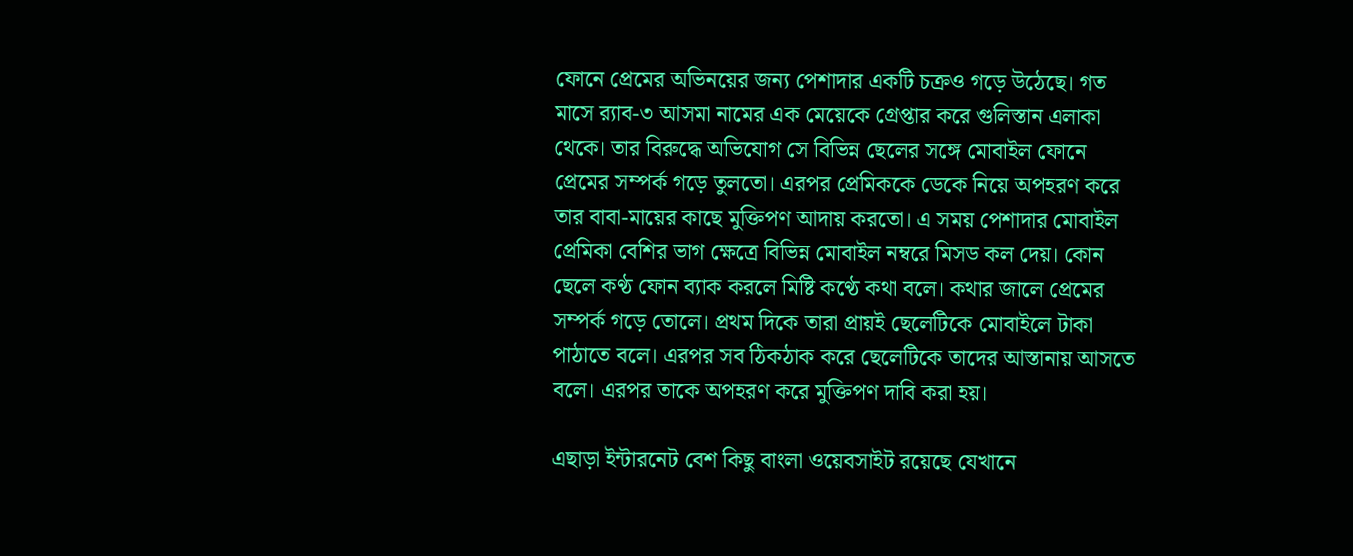ফোনে প্রেমের অভিনয়ের জন্য পেশাদার একটি চক্রও গড়ে উঠেছে। গত মাসে র‌্যাব-৩ আসমা নামের এক মেয়েকে গ্রেপ্তার করে গুলিস্তান এলাকা থেকে। তার বিরুদ্ধে অভিযোগ সে বিভিন্ন ছেলের সঙ্গে মোবাইল ফোনে প্রেমের সম্পর্ক গড়ে তুলতো। এরপর প্রেমিককে ডেকে নিয়ে অপহরণ করে তার বাবা-মায়ের কাছে মুক্তিপণ আদায় করতো। এ সময় পেশাদার মোবাইল প্রেমিকা বেশির ভাগ ক্ষেত্রে বিভিন্ন মোবাইল নম্বরে মিসড কল দেয়। কোন ছেলে কণ্ঠ ফোন ব্যাক করলে মিষ্টি কণ্ঠে কথা বলে। কথার জালে প্রেমের সম্পর্ক গড়ে তোলে। প্রথম দিকে তারা প্রায়ই ছেলেটিকে মোবাইলে টাকা পাঠাতে বলে। এরপর সব ঠিকঠাক করে ছেলেটিকে তাদের আস্তানায় আসতে বলে। এরপর তাকে অপহরণ করে মুক্তিপণ দাবি করা হয়।

এছাড়া ইন্টারনেট বেশ কিছু বাংলা ওয়েবসাইট রয়েছে যেখানে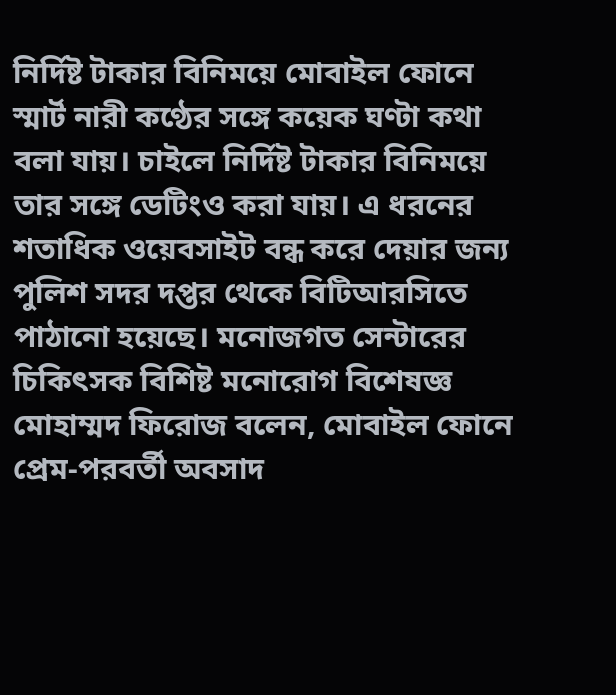নির্দিষ্ট টাকার বিনিময়ে মোবাইল ফোনে স্মার্ট নারী কণ্ঠের সঙ্গে কয়েক ঘণ্টা কথা বলা যায়। চাইলে নির্দিষ্ট টাকার বিনিময়ে তার সঙ্গে ডেটিংও করা যায়। এ ধরনের শতাধিক ওয়েবসাইট বন্ধ করে দেয়ার জন্য পুলিশ সদর দপ্তর থেকে বিটিআরসিতে পাঠানো হয়েছে। মনোজগত সেন্টারের চিকিৎসক বিশিষ্ট মনোরোগ বিশেষজ্ঞ মোহাম্মদ ফিরোজ বলেন, মোবাইল ফোনে প্রেম-পরবর্তী অবসাদ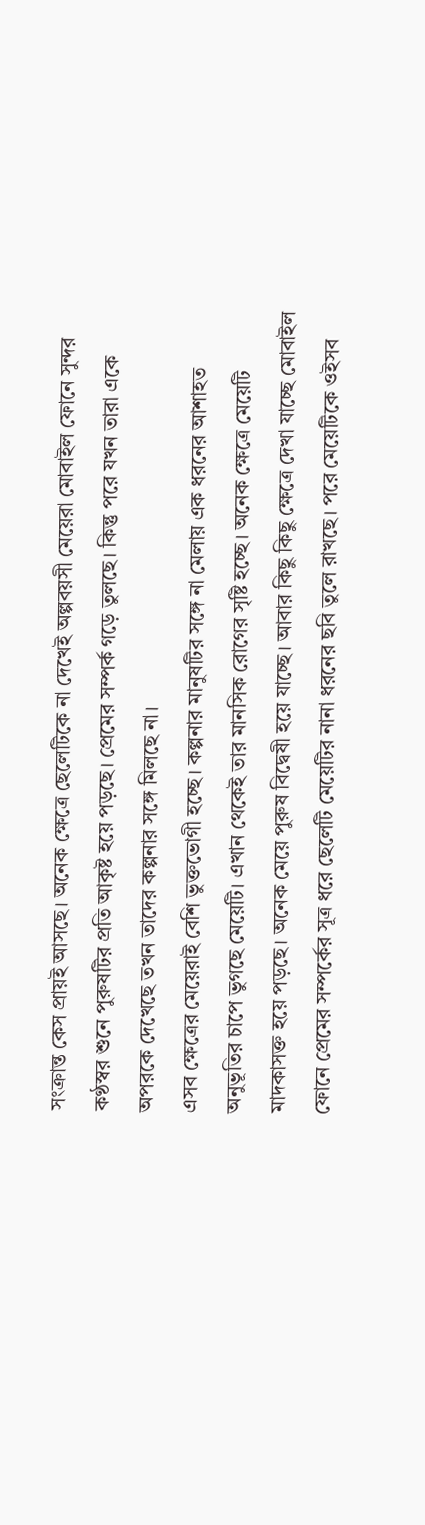সংক্রান্ত কেস প্রায়ই আসছে। অনেক ক্ষেত্রে ছেলেটিকে না দেখেই অল্পবয়সী মেয়েরা মোবাইল ফোনে সুন্দর কণ্ঠস্বর শুনে পুরুষটির প্রতি আকৃষ্ট হয়ে পড়ছে। প্রেমের সম্পর্ক গড়ে তুলছে। কিন্তু পরে যখন তারা একে অপরকে দেখেছে তখন তাদের কল্পনার সঙ্গে মিলছে না।
এসব ক্ষেত্রের মেয়েরাই বেশি ভুক্তভোগী হচ্ছে। কল্পনার মানুষটির সঙ্গে না মেলায় এক ধরনের আশাহত অনুভূতির চাপে ভুগছে মেয়েটি। এখান থেকেই তার মানসিক রোগের সৃষ্টি হচ্ছে। অনেক ক্ষেত্রে মেয়েটি মাদকাসক্ত হয়ে পড়ছে। অনেক মেয়ে পুরুষ বিদ্বেষী হয়ে যাচ্ছে। আবার কিছু কিছু ক্ষেত্রে দেখা যাচ্ছে মোবাইল ফোনে প্রেমের সম্পর্কের সূত্র ধরে ছেলেটি মেয়েটির নানা ধরনের ছবি তুলে রাখছে। পরে মেয়েটিকে ওইসব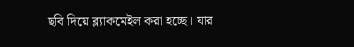ছবি দিয়ে ব্ল্যাকমেইল করা হচ্ছে। যার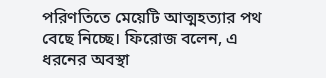পরিণতিতে মেয়েটি আত্মহত্যার পথ বেছে নিচ্ছে। ফিরোজ বলেন, এ ধরনের অবস্থা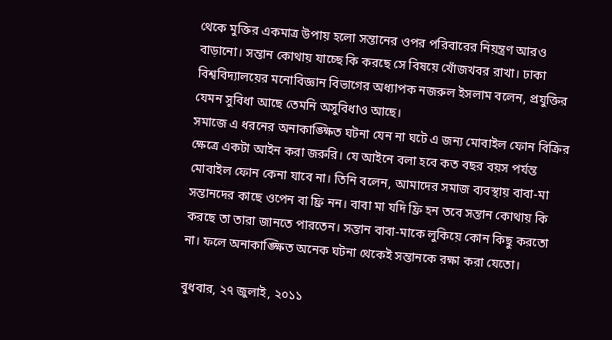থেকে মুক্তির একমাত্র উপায় হলো সন্তানের ওপর পরিবারের নিয়ন্ত্রণ আরও বাড়ানো। সন্তান কোথায় যাচ্ছে কি করছে সে বিষয়ে খোঁজখবর রাখা। ঢাকা বিশ্ববিদ্যালয়ের মনোবিজ্ঞান বিভাগের অধ্যাপক নজরুল ইসলাম বলেন, প্রযুক্তির যেমন সুবিধা আছে তেমনি অসুবিধাও আছে।
সমাজে এ ধরনের অনাকাঙ্ক্ষিত ঘটনা যেন না ঘটে এ জন্য মোবাইল ফোন বিক্রির ক্ষেত্রে একটা আইন করা জরুরি। যে আইনে বলা হবে কত বছর বয়স পর্যন্ত মোবাইল ফোন কেনা যাবে না। তিনি বলেন, আমাদের সমাজ ব্যবস্থায় বাবা-মা সন্তানদের কাছে ওপেন বা ফ্রি নন। বাবা মা যদি ফ্রি হন তবে সন্তান কোথায় কি করছে তা তারা জানতে পারতেন। সন্তান বাবা-মাকে লুকিয়ে কোন কিছু করতো না। ফলে অনাকাঙ্ক্ষিত অনেক ঘটনা থেকেই সন্তানকে রক্ষা করা যেতো।

বুধবার, ২৭ জুলাই, ২০১১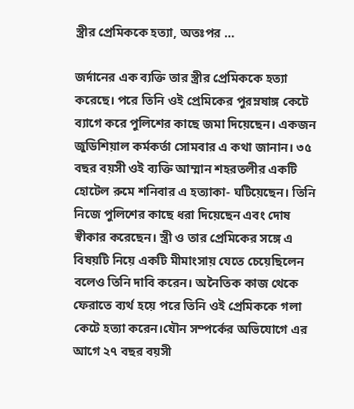স্ত্রীর প্রেমিককে হত্যা, অতঃপর …

জর্দানের এক ব্যক্তি তার স্ত্রীর প্রেমিককে হত্যা করেছে। পরে তিনি ওই প্রেমিকের পুরম্নষাঙ্গ কেটে ব্যাগে করে পুলিশের কাছে জমা দিয়েছেন। একজন জুডিশিয়াল কর্মকর্তা সোমবার এ কথা জানান। ৩৫ বছর বয়সী ওই ব্যক্তি আম্মান শহরতলীর একটি হোটেল রুমে শনিবার এ হত্যাকা- ঘটিয়েছেন। তিনি নিজে পুলিশের কাছে ধরা দিয়েছেন এবং দোষ স্বীকার করেছেন। স্ত্রী ও তার প্রেমিকের সঙ্গে এ বিষয়টি নিয়ে একটি মীমাংসায় যেতে চেয়েছিলেন বলেও তিনি দাবি করেন। অনৈতিক কাজ থেকে ফেরাতে ব্যর্থ হয়ে পরে তিনি ওই প্রেমিককে গলা কেটে হত্যা করেন।যৌন সম্পর্কের অভিযোগে এর আগে ২৭ বছর বয়সী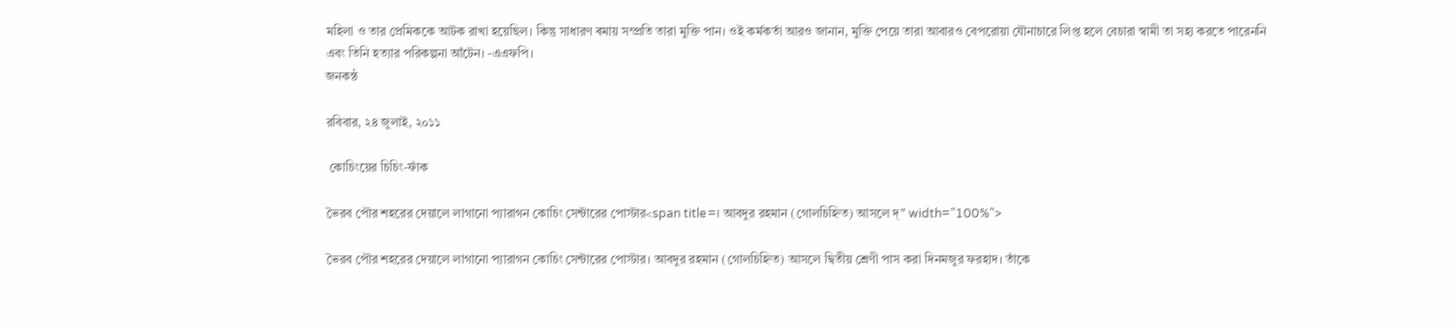মহিলা ও তার প্রেমিককে আটক রাখা হয়েছিল। কিন্তু সাধারণ ৰমায় সম্প্রতি তারা মুক্তি পান। ওই কর্মকর্তা আরও জানান, মুক্তি পেয়ে তারা আবারও বেপরোয়া যৌনাচারে লিপ্ত হলে বেচারা স্বামী তা সহ্য করতে পারেননি এবং তিনি হত্যার পরিকল্পনা আঁটেন। -এএফপি।
জনকন্ঠ

রবিবার, ২৪ জুলাই, ২০১১

 কোচিংয়ের চিচিং-ফাঁক

ভৈরব পৌর শহরের দেয়ালে লাগানো প্যারাগন কোচিং সেন্টারের পোস্টার<span title=। আবদুর রহমান (গোলচিহ্নিত) আসলে দ্" width="100%">

ভৈরব পৌর শহরের দেয়ালে লাগানো প্যারাগন কোচিং সেন্টারের পোস্টার। আবদুর রহমান (গোলচিহ্নিত) আসলে দ্বিতীয় শ্রেণী পাস করা দিনমজুর ফরহাদ। তাঁকে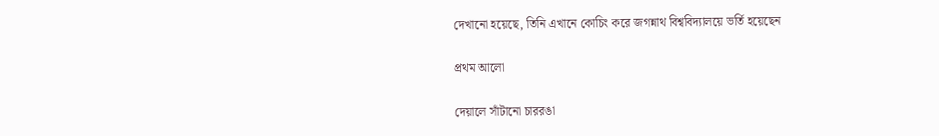দেখানো হয়েছে, তিনি এখানে কোচিং করে জগন্নাথ বিশ্ববিদ্যালয়ে ভর্তি হয়েছেন

প্রথম আলো

দেয়ালে সাঁটানো চাররঙা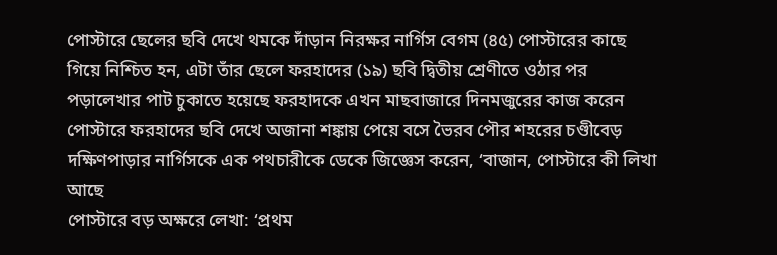পোস্টারে ছেলের ছবি দেখে থমকে দাঁড়ান নিরক্ষর নার্গিস বেগম (৪৫) পোস্টারের কাছে গিয়ে নিশ্চিত হন, এটা তাঁর ছেলে ফরহাদের (১৯) ছবি দ্বিতীয় শ্রেণীতে ওঠার পর পড়ালেখার পাট চুকাতে হয়েছে ফরহাদকে এখন মাছবাজারে দিনমজুরের কাজ করেন
পোস্টারে ফরহাদের ছবি দেখে অজানা শঙ্কায় পেয়ে বসে ভৈরব পৌর শহরের চণ্ডীবেড় দক্ষিণপাড়ার নার্গিসকে এক পথচারীকে ডেকে জিজ্ঞেস করেন, ‘বাজান, পোস্টারে কী লিখা আছে
পোস্টারে বড় অক্ষরে লেখা: ‘প্রথম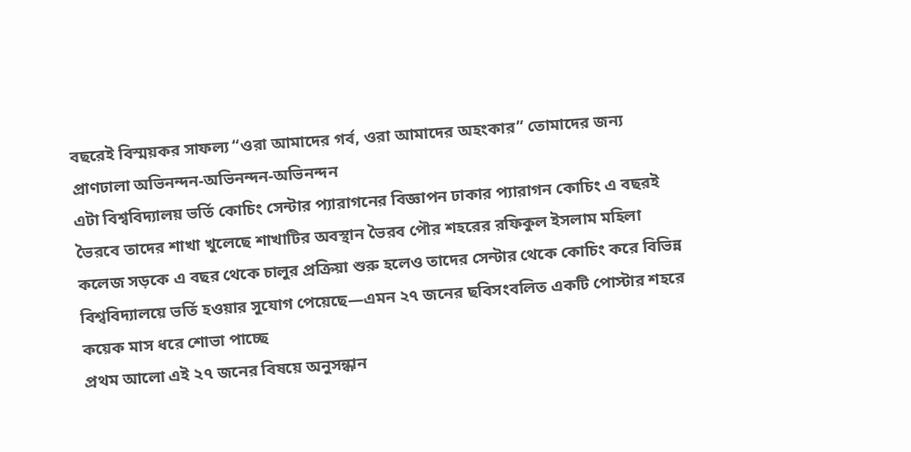বছরেই বিস্ময়কর সাফল্য “ওরা আমাদের গর্ব, ওরা আমাদের অহংকার” তোমাদের জন্য প্রাণঢালা অভিনন্দন-অভিনন্দন-অভিনন্দন
এটা বিশ্ববিদ্যালয় ভর্তি কোচিং সেন্টার প্যারাগনের বিজ্ঞাপন ঢাকার প্যারাগন কোচিং এ বছরই ভৈরবে তাদের শাখা খুলেছে শাখাটির অবস্থান ভৈরব পৌর শহরের রফিকুল ইসলাম মহিলা কলেজ সড়কে এ বছর থেকে চালুর প্রক্রিয়া শুরু হলেও তাদের সেন্টার থেকে কোচিং করে বিভিন্ন বিশ্ববিদ্যালয়ে ভর্তি হওয়ার সুযোগ পেয়েছে—এমন ২৭ জনের ছবিসংবলিত একটি পোস্টার শহরে কয়েক মাস ধরে শোভা পাচ্ছে
প্রথম আলো এই ২৭ জনের বিষয়ে অনুসন্ধান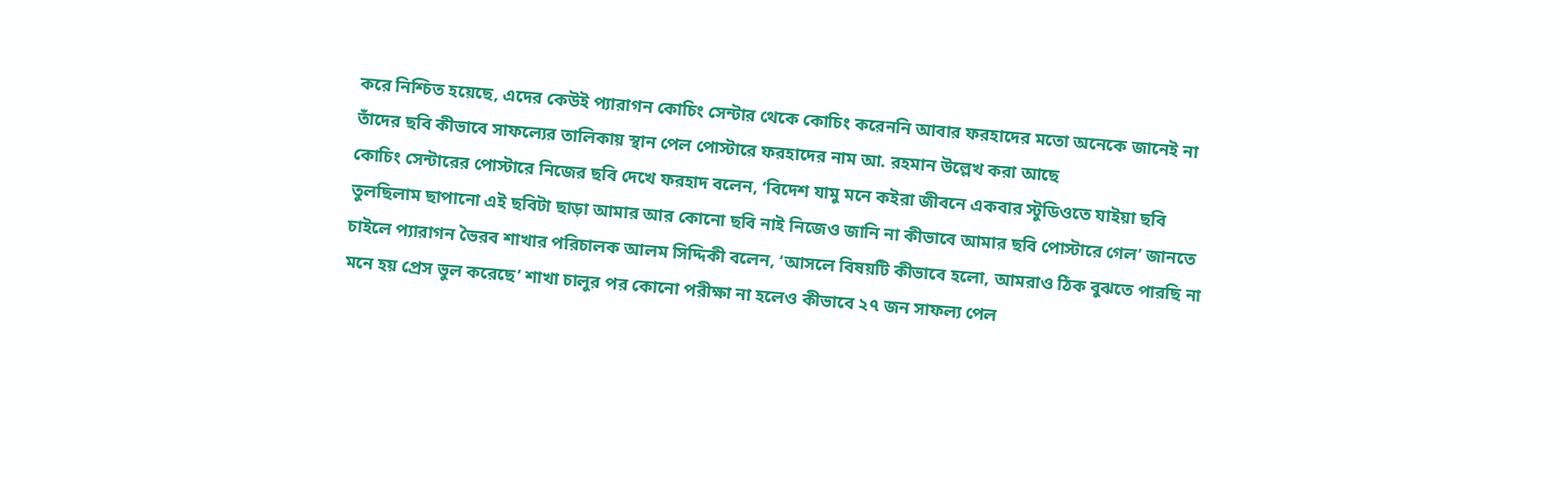করে নিশ্চিত হয়েছে, এদের কেউই প্যারাগন কোচিং সেন্টার থেকে কোচিং করেননি আবার ফরহাদের মতো অনেকে জানেই না তাঁদের ছবি কীভাবে সাফল্যের তালিকায় স্থান পেল পোস্টারে ফরহাদের নাম আ. রহমান উল্লেখ করা আছে
কোচিং সেন্টারের পোস্টারে নিজের ছবি দেখে ফরহাদ বলেন, ‘বিদেশ যামু মনে কইরা জীবনে একবার স্টুডিওতে যাইয়া ছবি তুলছিলাম ছাপানো এই ছবিটা ছাড়া আমার আর কোনো ছবি নাই নিজেও জানি না কীভাবে আমার ছবি পোস্টারে গেল’ জানতে চাইলে প্যারাগন ভৈরব শাখার পরিচালক আলম সিদ্দিকী বলেন, ‘আসলে বিষয়টি কীভাবে হলো, আমরাও ঠিক বুঝতে পারছি না মনে হয় প্রেস ভুল করেছে’ শাখা চালুর পর কোনো পরীক্ষা না হলেও কীভাবে ২৭ জন সাফল্য পেল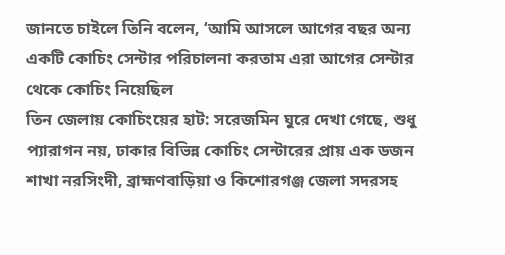জানতে চাইলে তিনি বলেন, ‘আমি আসলে আগের বছর অন্য একটি কোচিং সেন্টার পরিচালনা করতাম এরা আগের সেন্টার থেকে কোচিং নিয়েছিল
তিন জেলায় কোচিংয়ের হাট: সরেজমিন ঘুরে দেখা গেছে, শুধু প্যারাগন নয়, ঢাকার বিভিন্ন কোচিং সেন্টারের প্রায় এক ডজন শাখা নরসিংদী, ব্রাহ্মণবাড়িয়া ও কিশোরগঞ্জ জেলা সদরসহ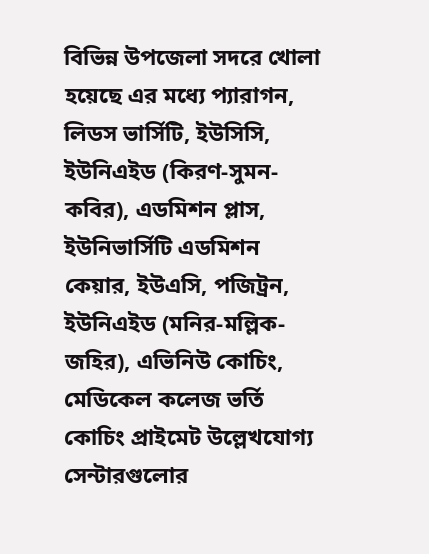বিভিন্ন উপজেলা সদরে খোলা হয়েছে এর মধ্যে প্যারাগন, লিডস ভার্সিটি, ইউসিসি, ইউনিএইড (কিরণ-সুমন-কবির), এডমিশন প্লাস, ইউনিভার্সিটি এডমিশন কেয়ার, ইউএসি, পজিট্রন, ইউনিএইড (মনির-মল্লিক-জহির), এভিনিউ কোচিং, মেডিকেল কলেজ ভর্তি কোচিং প্রাইমেট উল্লেখযোগ্য সেন্টারগুলোর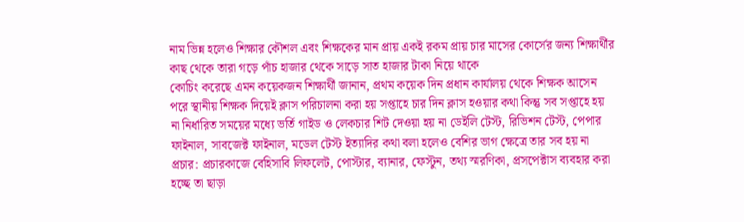নাম ভিন্ন হলেও শিক্ষার কৌশল এবং শিক্ষকের মান প্রায় একই রকম প্রায় চার মাসের কোর্সের জন্য শিক্ষার্থীর কাছ থেকে তারা গড়ে পাঁচ হাজার থেকে সাড়ে সাত হাজার টাকা নিয়ে থাকে
কোচিং করেছে এমন কয়েকজন শিক্ষার্থী জানান, প্রথম কয়েক দিন প্রধান কার্যালয় থেকে শিক্ষক আসেন পরে স্থানীয় শিক্ষক দিয়েই ক্লাস পরিচালনা করা হয় সপ্তাহে চার দিন ক্লাস হওয়ার কথা কিন্তু সব সপ্তাহে হয় না নির্ধারিত সময়ের মধ্যে ভর্তি গাইড ও লেকচার শিট দেওয়া হয় না ডেইলি টেস্ট, রিভিশন টেস্ট, পেপার ফাইনাল, সাবজেক্ট ফাইনাল, মডেল টেস্ট ইত্যাদির কথা বলা হলেও বেশির ভাগ ক্ষেত্রে তার সব হয় না
প্রচার: প্রচারকাজে বেহিসাবি লিফলেট, পোস্টার, ব্যানার, ফেস্টুন, তথ্য স্মরণিকা, প্রসপেক্টাস ব্যবহার করা হচ্ছে তা ছাড়া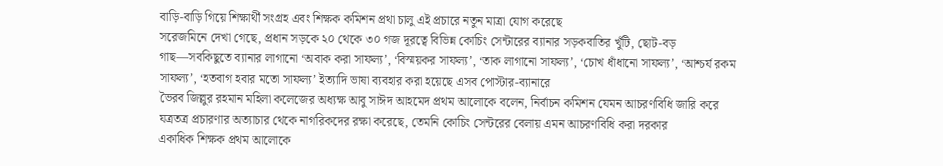বাড়ি-বাড়ি গিয়ে শিক্ষার্থী সংগ্রহ এবং শিক্ষক কমিশন প্রথা চালু এই প্রচারে নতুন মাত্রা যোগ করেছে
সরেজমিনে দেখা গেছে, প্রধান সড়কে ২০ থেকে ৩০ গজ দূরত্বে বিভিন্ন কোচিং সেন্টারের ব্যানার সড়কবাতির খুঁটি, ছোট-বড় গাছ—সবকিছুতে ব্যানার লাগানো ‘অবাক করা সাফল্য’, ‘বিস্ময়কর সাফল্য’, ‘তাক লাগানো সাফল্য’, ‘চোখ ধাঁধানো সাফল্য’, ‘আশ্চর্য রকম সাফল্য’, ‘হতবাগ হবার মতো সাফল্য’ ইত্যাদি ভাষা ব্যবহার করা হয়েছে এসব পোস্টার-ব্যানারে
ভৈরব জিল্লুর রহমান মহিলা কলেজের অধ্যক্ষ আবু সাঈদ আহমেদ প্রথম আলোকে বলেন, নির্বাচন কমিশন যেমন আচরণবিধি জারি করে যত্রতত্র প্রচারণার অত্যাচার থেকে নাগরিকদের রক্ষা করেছে, তেমনি কোচিং সেন্টরের বেলায় এমন আচরণবিধি করা দরকার
একাধিক শিক্ষক প্রথম আলোকে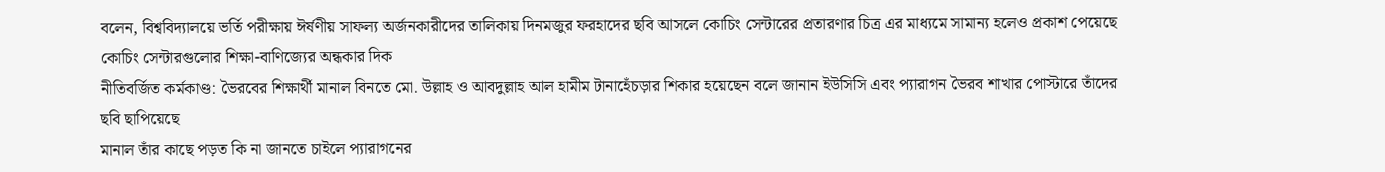বলেন, বিশ্ববিদ্যালয়ে ভর্তি পরীক্ষায় ঈর্ষণীয় সাফল্য অর্জনকারীদের তালিকায় দিনমজুর ফরহাদের ছবি আসলে কোচিং সেন্টারের প্রতারণার চিত্র এর মাধ্যমে সামান্য হলেও প্রকাশ পেয়েছে কোচিং সেন্টারগুলোর শিক্ষা-বাণিজ্যের অন্ধকার দিক
নীতিবর্জিত কর্মকাণ্ড: ভৈরবের শিক্ষার্থী মানাল বিনতে মো. উল্লাহ ও আবদুল্লাহ আল হামীম টানাহেঁচড়ার শিকার হয়েছেন বলে জানান ইউসিসি এবং প্যারাগন ভৈরব শাখার পোস্টারে তাঁদের ছবি ছাপিয়েছে
মানাল তাঁর কাছে পড়ত কি না জানতে চাইলে প্যারাগনের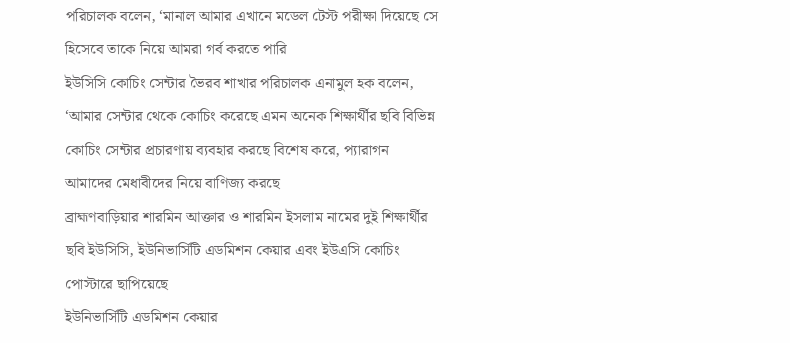পরিচালক বলেন, ‘মানাল আমার এখানে মডেল টেস্ট পরীক্ষা দিয়েছে সে হিসেবে তাকে নিয়ে আমরা গর্ব করতে পারি
ইউসিসি কোচিং সেন্টার ভৈরব শাখার পরিচালক এনামুল হক বলেন, ‘আমার সেন্টার থেকে কোচিং করেছে এমন অনেক শিক্ষার্থীর ছবি বিভিন্ন কোচিং সেন্টার প্রচারণায় ব্যবহার করছে বিশেষ করে, প্যারাগন আমাদের মেধাবীদের নিয়ে বাণিজ্য করছে
ব্রাহ্মণবাড়িয়ার শারমিন আক্তার ও শারমিন ইসলাম নামের দুই শিক্ষার্থীর ছবি ইউসিসি, ইউনিভার্সিটি এডমিশন কেয়ার এবং ইউএসি কোচিং পোস্টারে ছাপিয়েছে
ইউনিভার্সিটি এডমিশন কেয়ার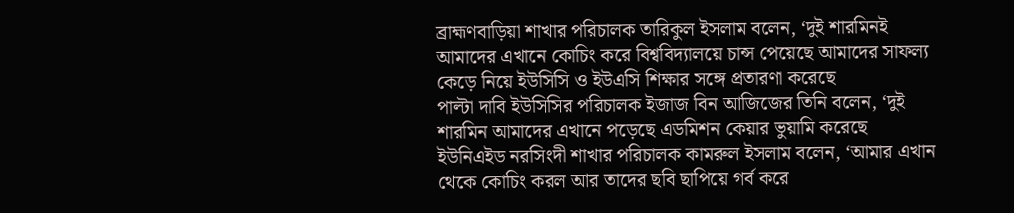ব্রাহ্মণবাড়িয়া শাখার পরিচালক তারিকুল ইসলাম বলেন, ‘দুই শারমিনই আমাদের এখানে কোচিং করে বিশ্ববিদ্যালয়ে চান্স পেয়েছে আমাদের সাফল্য কেড়ে নিয়ে ইউসিসি ও ইউএসি শিক্ষার সঙ্গে প্রতারণা করেছে
পাল্টা দাবি ইউসিসির পরিচালক ইজাজ বিন আজিজের তিনি বলেন, ‘দুই শারমিন আমাদের এখানে পড়েছে এডমিশন কেয়ার ভুয়ামি করেছে
ইউনিএইড নরসিংদী শাখার পরিচালক কামরুল ইসলাম বলেন, ‘আমার এখান থেকে কোচিং করল আর তাদের ছবি ছাপিয়ে গর্ব করে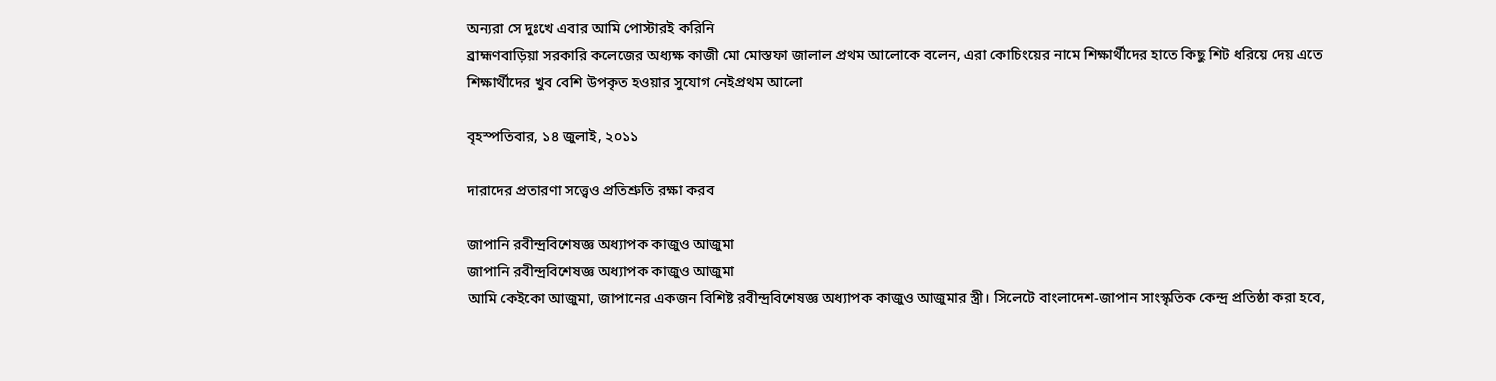অন্যরা সে দুঃখে এবার আমি পোস্টারই করিনি
ব্রাহ্মণবাড়িয়া সরকারি কলেজের অধ্যক্ষ কাজী মো মোস্তফা জালাল প্রথম আলোকে বলেন, এরা কোচিংয়ের নামে শিক্ষার্থীদের হাতে কিছু শিট ধরিয়ে দেয় এতে শিক্ষার্থীদের খুব বেশি উপকৃত হওয়ার সুযোগ নেইপ্রথম আলো

বৃহস্পতিবার, ১৪ জুলাই, ২০১১

দারাদের প্রতারণা সত্ত্বেও প্রতিশ্রুতি রক্ষা করব

জাপানি রবীন্দ্রবিশেষজ্ঞ অধ্যাপক কাজুও আজুমা
জাপানি রবীন্দ্রবিশেষজ্ঞ অধ্যাপক কাজুও আজুমা
আমি কেইকো আজুমা, জাপানের একজন বিশিষ্ট রবীন্দ্রবিশেষজ্ঞ অধ্যাপক কাজুও আজুমার স্ত্রী। সিলেটে বাংলাদেশ-জাপান সাংস্কৃতিক কেন্দ্র প্রতিষ্ঠা করা হবে,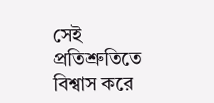সেই প্রতিশ্রুতিতে বিশ্বাস করে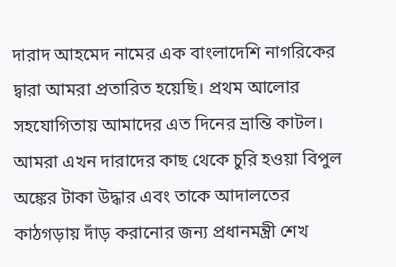দারাদ আহমেদ নামের এক বাংলাদেশি নাগরিকের দ্বারা আমরা প্রতারিত হয়েছি। প্রথম আলোর সহযোগিতায় আমাদের এত দিনের ভ্রান্তি কাটল। আমরা এখন দারাদের কাছ থেকে চুরি হওয়া বিপুল অঙ্কের টাকা উদ্ধার এবং তাকে আদালতের কাঠগড়ায় দাঁড় করানোর জন্য প্রধানমন্ত্রী শেখ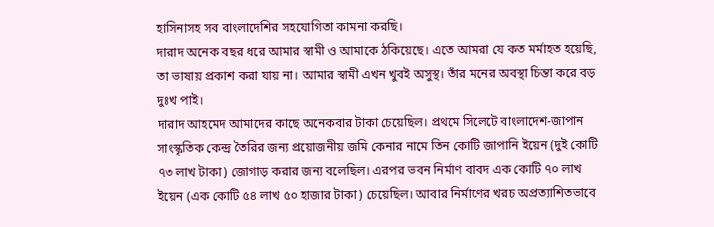হাসিনাসহ সব বাংলাদেশির সহযোগিতা কামনা করছি।
দারাদ অনেক বছর ধরে আমার স্বামী ও আমাকে ঠকিয়েছে। এতে আমরা যে কত মর্মাহত হয়েছি, তা ভাষায় প্রকাশ করা যায় না। আমার স্বামী এখন খুবই অসুস্থ। তাঁর মনের অবস্থা চিন্তা করে বড় দুঃখ পাই।
দারাদ আহমেদ আমাদের কাছে অনেকবার টাকা চেয়েছিল। প্রথমে সিলেটে বাংলাদেশ-জাপান সাংস্কৃতিক কেন্দ্র তৈরির জন্য প্রয়োজনীয় জমি কেনার নামে তিন কোটি জাপানি ইয়েন (দুই কোটি ৭৩ লাখ টাকা) জোগাড় করার জন্য বলেছিল। এরপর ভবন নির্মাণ বাবদ এক কোটি ৭০ লাখ ইয়েন (এক কোটি ৫৪ লাখ ৫০ হাজার টাকা) চেয়েছিল। আবার নির্মাণের খরচ অপ্রত্যাশিতভাবে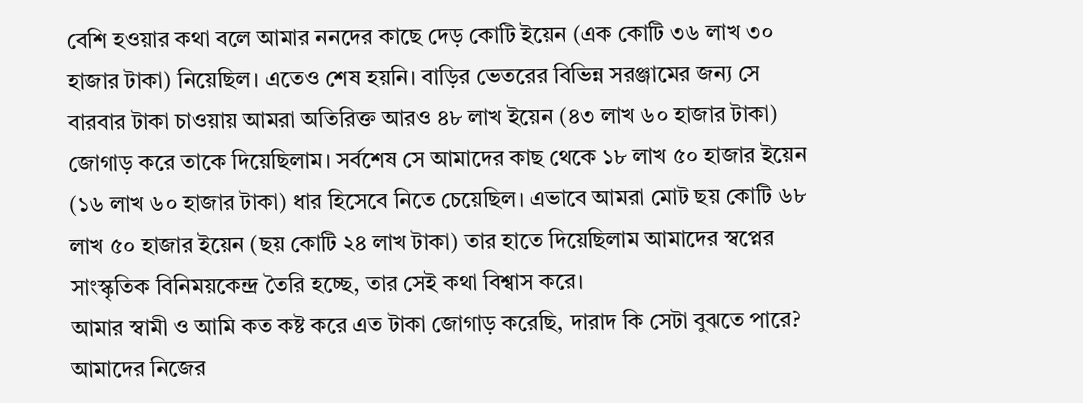বেশি হওয়ার কথা বলে আমার ননদের কাছে দেড় কোটি ইয়েন (এক কোটি ৩৬ লাখ ৩০ হাজার টাকা) নিয়েছিল। এতেও শেষ হয়নি। বাড়ির ভেতরের বিভিন্ন সরঞ্জামের জন্য সে বারবার টাকা চাওয়ায় আমরা অতিরিক্ত আরও ৪৮ লাখ ইয়েন (৪৩ লাখ ৬০ হাজার টাকা) জোগাড় করে তাকে দিয়েছিলাম। সর্বশেষ সে আমাদের কাছ থেকে ১৮ লাখ ৫০ হাজার ইয়েন (১৬ লাখ ৬০ হাজার টাকা) ধার হিসেবে নিতে চেয়েছিল। এভাবে আমরা মোট ছয় কোটি ৬৮ লাখ ৫০ হাজার ইয়েন (ছয় কোটি ২৪ লাখ টাকা) তার হাতে দিয়েছিলাম আমাদের স্বপ্নের সাংস্কৃতিক বিনিময়কেন্দ্র তৈরি হচ্ছে, তার সেই কথা বিশ্বাস করে।
আমার স্বামী ও আমি কত কষ্ট করে এত টাকা জোগাড় করেছি, দারাদ কি সেটা বুঝতে পারে? আমাদের নিজের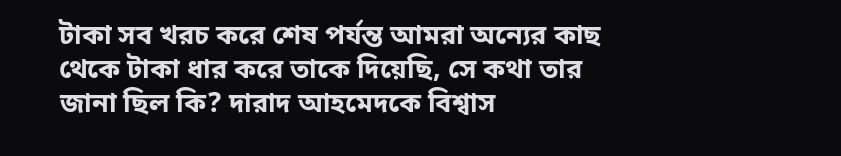টাকা সব খরচ করে শেষ পর্যন্ত আমরা অন্যের কাছ থেকে টাকা ধার করে তাকে দিয়েছি, সে কথা তার জানা ছিল কি? দারাদ আহমেদকে বিশ্বাস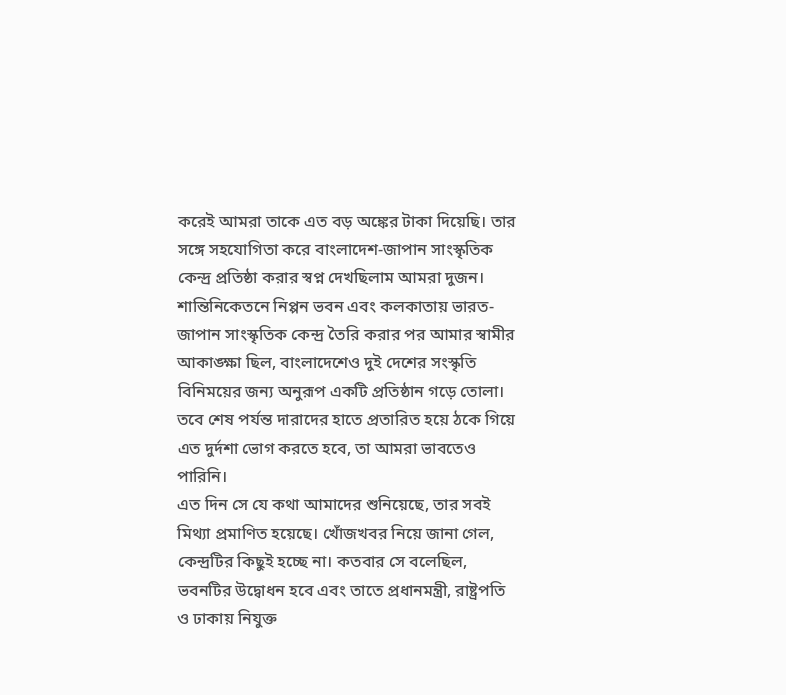করেই আমরা তাকে এত বড় অঙ্কের টাকা দিয়েছি। তার সঙ্গে সহযোগিতা করে বাংলাদেশ-জাপান সাংস্কৃতিক কেন্দ্র প্রতিষ্ঠা করার স্বপ্ন দেখছিলাম আমরা দুজন। শান্তিনিকেতনে নিপ্পন ভবন এবং কলকাতায় ভারত-জাপান সাংস্কৃতিক কেন্দ্র তৈরি করার পর আমার স্বামীর আকাঙ্ক্ষা ছিল, বাংলাদেশেও দুই দেশের সংস্কৃতি বিনিময়ের জন্য অনুরূপ একটি প্রতিষ্ঠান গড়ে তোলা। তবে শেষ পর্যন্ত দারাদের হাতে প্রতারিত হয়ে ঠকে গিয়ে এত দুর্দশা ভোগ করতে হবে, তা আমরা ভাবতেও পারিনি।
এত দিন সে যে কথা আমাদের শুনিয়েছে, তার সবই মিথ্যা প্রমাণিত হয়েছে। খোঁজখবর নিয়ে জানা গেল, কেন্দ্রটির কিছুই হচ্ছে না। কতবার সে বলেছিল, ভবনটির উদ্বোধন হবে এবং তাতে প্রধানমন্ত্রী, রাষ্ট্রপতি ও ঢাকায় নিযুক্ত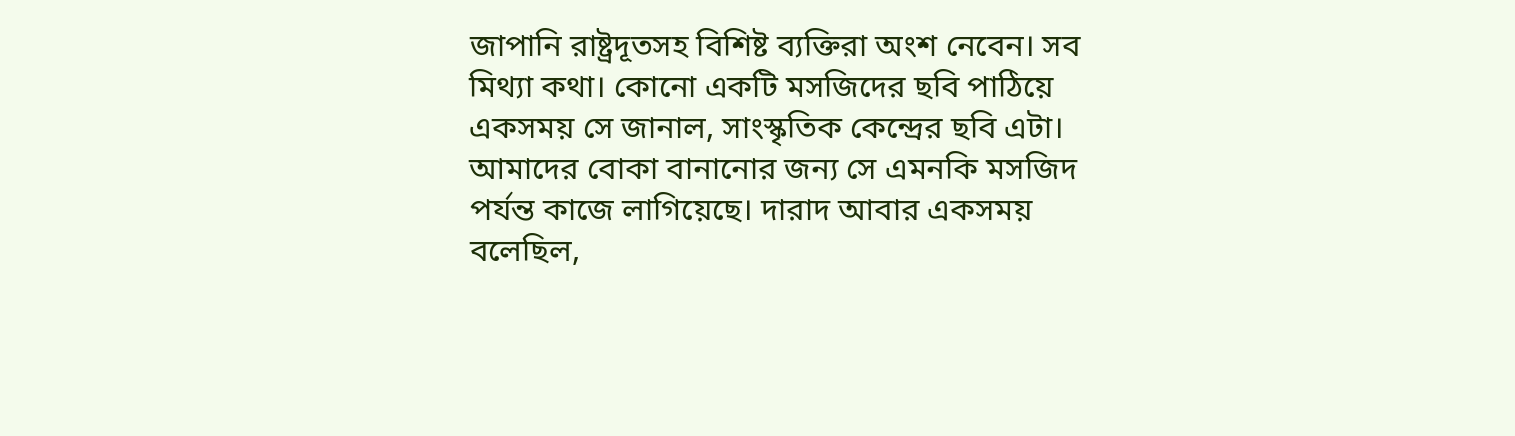জাপানি রাষ্ট্রদূতসহ বিশিষ্ট ব্যক্তিরা অংশ নেবেন। সব মিথ্যা কথা। কোনো একটি মসজিদের ছবি পাঠিয়ে একসময় সে জানাল, সাংস্কৃতিক কেন্দ্রের ছবি এটা। আমাদের বোকা বানানোর জন্য সে এমনকি মসজিদ পর্যন্ত কাজে লাগিয়েছে। দারাদ আবার একসময় বলেছিল,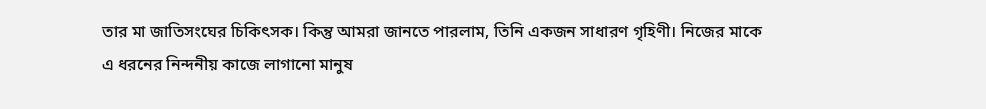তার মা জাতিসংঘের চিকিৎসক। কিন্তু আমরা জানতে পারলাম, তিনি একজন সাধারণ গৃহিণী। নিজের মাকে এ ধরনের নিন্দনীয় কাজে লাগানো মানুষ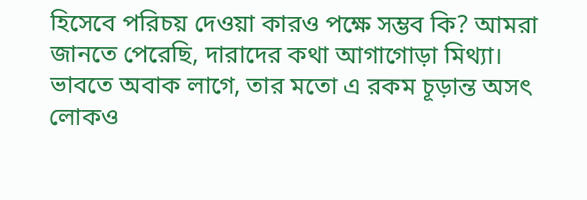হিসেবে পরিচয় দেওয়া কারও পক্ষে সম্ভব কি? আমরা জানতে পেরেছি, দারাদের কথা আগাগোড়া মিথ্যা। ভাবতে অবাক লাগে, তার মতো এ রকম চূড়ান্ত অসৎ লোকও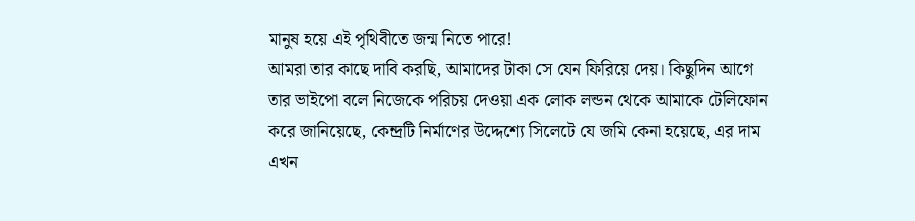মানুষ হয়ে এই পৃথিবীতে জন্ম নিতে পারে!
আমরা তার কাছে দাবি করছি, আমাদের টাকা সে যেন ফিরিয়ে দেয়। কিছুদিন আগে তার ভাইপো বলে নিজেকে পরিচয় দেওয়া এক লোক লন্ডন থেকে আমাকে টেলিফোন করে জানিয়েছে, কেন্দ্রটি নির্মাণের উদ্দেশ্যে সিলেটে যে জমি কেনা হয়েছে, এর দাম এখন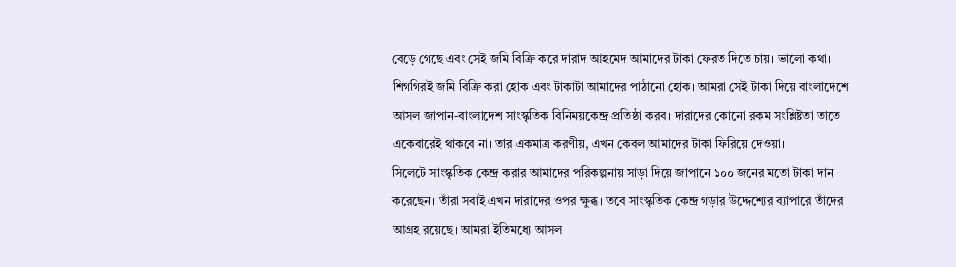বেড়ে গেছে এবং সেই জমি বিক্রি করে দারাদ আহমেদ আমাদের টাকা ফেরত দিতে চায়। ভালো কথা। শিগগিরই জমি বিক্রি করা হোক এবং টাকাটা আমাদের পাঠানো হোক। আমরা সেই টাকা দিয়ে বাংলাদেশে আসল জাপান-বাংলাদেশ সাংস্কৃতিক বিনিময়কেন্দ্র প্রতিষ্ঠা করব। দারাদের কোনো রকম সংশ্লিষ্টতা তাতে একেবারেই থাকবে না। তার একমাত্র করণীয়, এখন কেবল আমাদের টাকা ফিরিয়ে দেওয়া।
সিলেটে সাংস্কৃতিক কেন্দ্র করার আমাদের পরিকল্পনায় সাড়া দিয়ে জাপানে ১০০ জনের মতো টাকা দান করেছেন। তাঁরা সবাই এখন দারাদের ওপর ক্ষুব্ধ। তবে সাংস্কৃতিক কেন্দ্র গড়ার উদ্দেশ্যের ব্যাপারে তাঁদের আগ্রহ রয়েছে। আমরা ইতিমধ্যে আসল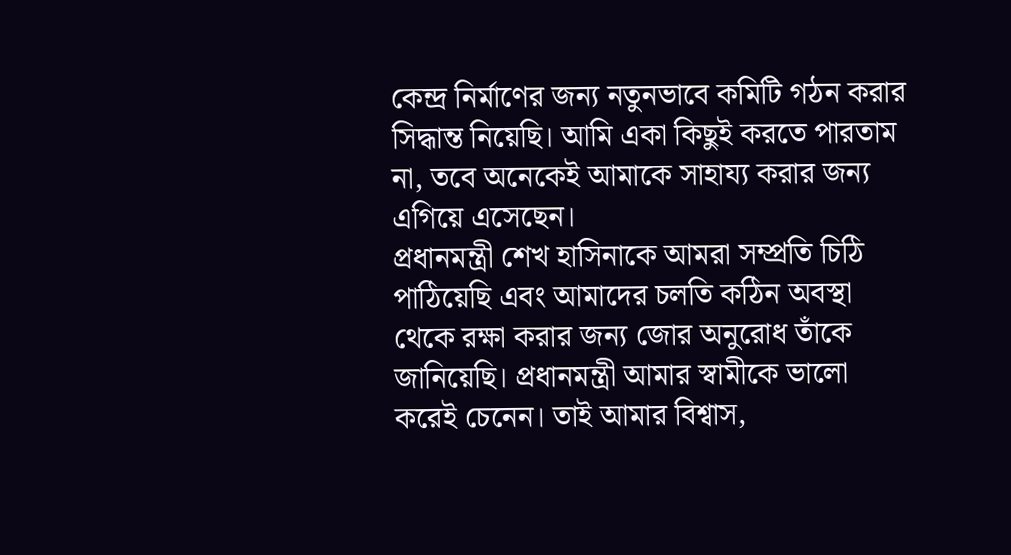কেন্দ্র নির্মাণের জন্য নতুনভাবে কমিটি গঠন করার সিদ্ধান্ত নিয়েছি। আমি একা কিছুই করতে পারতাম না, তবে অনেকেই আমাকে সাহায্য করার জন্য এগিয়ে এসেছেন।
প্রধানমন্ত্রী শেখ হাসিনাকে আমরা সম্প্রতি চিঠি পাঠিয়েছি এবং আমাদের চলতি কঠিন অবস্থা থেকে রক্ষা করার জন্য জোর অনুরোধ তাঁকে জানিয়েছি। প্রধানমন্ত্রী আমার স্বামীকে ভালো করেই চেনেন। তাই আমার বিশ্বাস,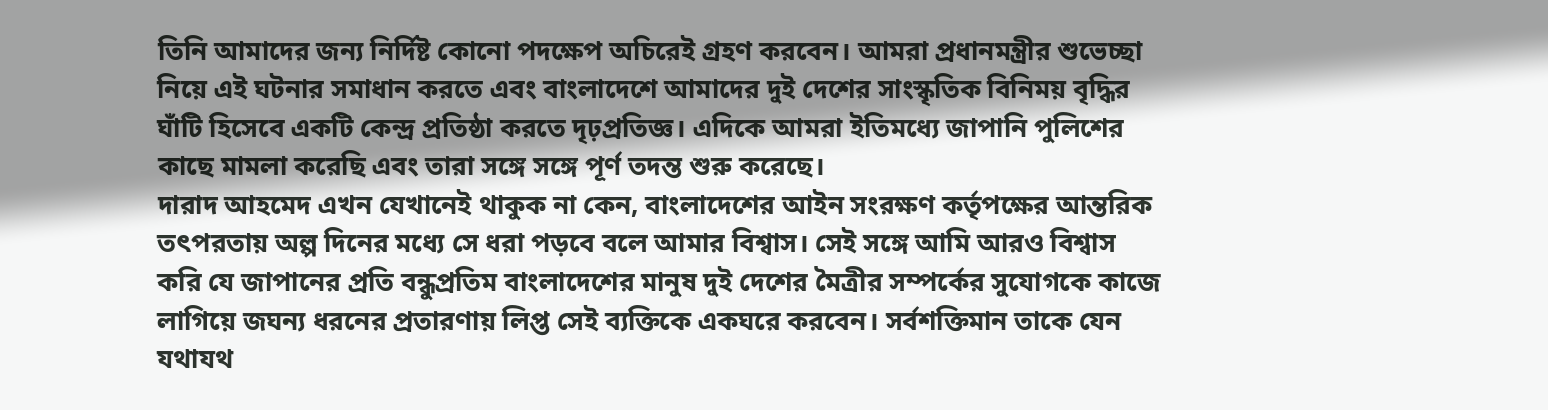তিনি আমাদের জন্য নির্দিষ্ট কোনো পদক্ষেপ অচিরেই গ্রহণ করবেন। আমরা প্রধানমন্ত্রীর শুভেচ্ছা নিয়ে এই ঘটনার সমাধান করতে এবং বাংলাদেশে আমাদের দুই দেশের সাংস্কৃতিক বিনিময় বৃদ্ধির ঘাঁটি হিসেবে একটি কেন্দ্র প্রতিষ্ঠা করতে দৃঢ়প্রতিজ্ঞ। এদিকে আমরা ইতিমধ্যে জাপানি পুলিশের কাছে মামলা করেছি এবং তারা সঙ্গে সঙ্গে পূর্ণ তদন্ত শুরু করেছে।
দারাদ আহমেদ এখন যেখানেই থাকুক না কেন, বাংলাদেশের আইন সংরক্ষণ কর্তৃপক্ষের আন্তরিক তৎপরতায় অল্প দিনের মধ্যে সে ধরা পড়বে বলে আমার বিশ্বাস। সেই সঙ্গে আমি আরও বিশ্বাস করি যে জাপানের প্রতি বন্ধুপ্রতিম বাংলাদেশের মানুষ দুই দেশের মৈত্রীর সম্পর্কের সুযোগকে কাজে লাগিয়ে জঘন্য ধরনের প্রতারণায় লিপ্ত সেই ব্যক্তিকে একঘরে করবেন। সর্বশক্তিমান তাকে যেন যথাযথ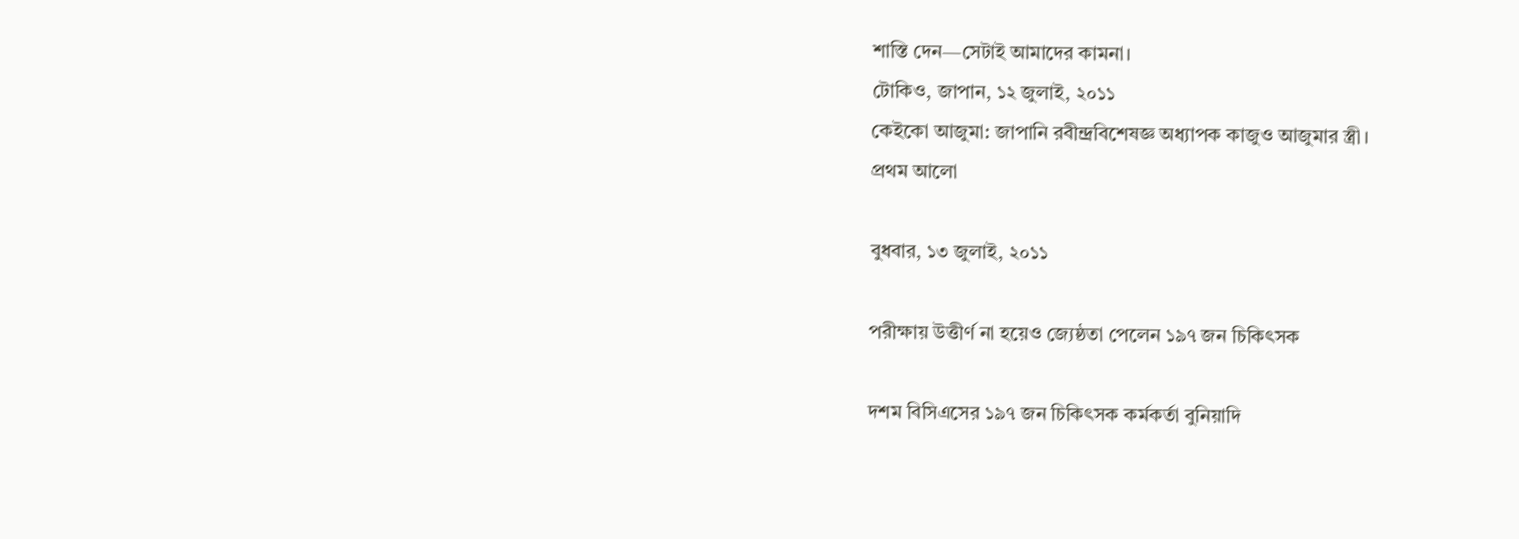শাস্তি দেন—সেটাই আমাদের কামনা।
টোকিও, জাপান, ১২ জুলাই, ২০১১
কেইকো আজুমা: জাপানি রবীন্দ্রবিশেষজ্ঞ অধ্যাপক কাজুও আজুমার স্ত্রী।
প্রথম আলো

বুধবার, ১৩ জুলাই, ২০১১

পরীক্ষায় উত্তীর্ণ না হয়েও জ্যেষ্ঠতা পেলেন ১৯৭ জন চিকিৎসক

দশম বিসিএসের ১৯৭ জন চিকিৎসক কর্মকর্তা বুনিয়াদি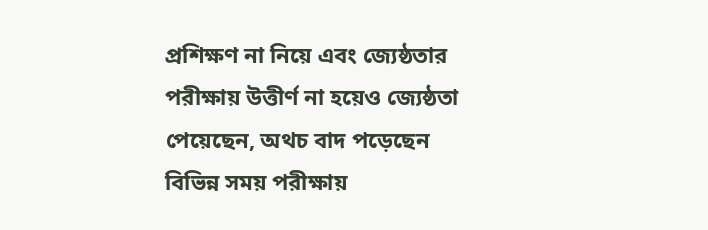প্রশিক্ষণ না নিয়ে এবং জ্যেষ্ঠতার পরীক্ষায় উত্তীর্ণ না হয়েও জ্যেষ্ঠতা পেয়েছেন, অথচ বাদ পড়েছেন বিভিন্ন সময় পরীক্ষায়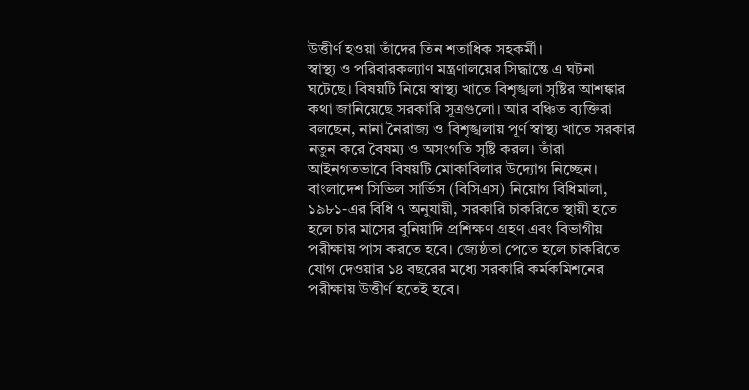উত্তীর্ণ হওয়া তাঁদের তিন শতাধিক সহকর্মী।
স্বাস্থ্য ও পরিবারকল্যাণ মন্ত্রণালয়ের সিদ্ধান্তে এ ঘটনা ঘটেছে। বিষয়টি নিয়ে স্বাস্থ্য খাতে বিশৃঙ্খলা সৃষ্টির আশঙ্কার কথা জানিয়েছে সরকারি সূত্রগুলো। আর বঞ্চিত ব্যক্তিরা বলছেন, নানা নৈরাজ্য ও বিশৃঙ্খলায় পূর্ণ স্বাস্থ্য খাতে সরকার নতুন করে বৈষম্য ও অসংগতি সৃষ্টি করল। তাঁরা আইনগতভাবে বিষয়টি মোকাবিলার উদ্যোগ নিচ্ছেন।
বাংলাদেশ সিভিল সার্ভিস (বিসিএস) নিয়োগ বিধিমালা, ১৯৮১-এর বিধি ৭ অনুযায়ী, সরকারি চাকরিতে স্থায়ী হতে হলে চার মাসের বুনিয়াদি প্রশিক্ষণ গ্রহণ এবং বিভাগীয় পরীক্ষায় পাস করতে হবে। জ্যেষ্ঠতা পেতে হলে চাকরিতে যোগ দেওয়ার ১৪ বছরের মধ্যে সরকারি কর্মকমিশনের পরীক্ষায় উত্তীর্ণ হতেই হবে।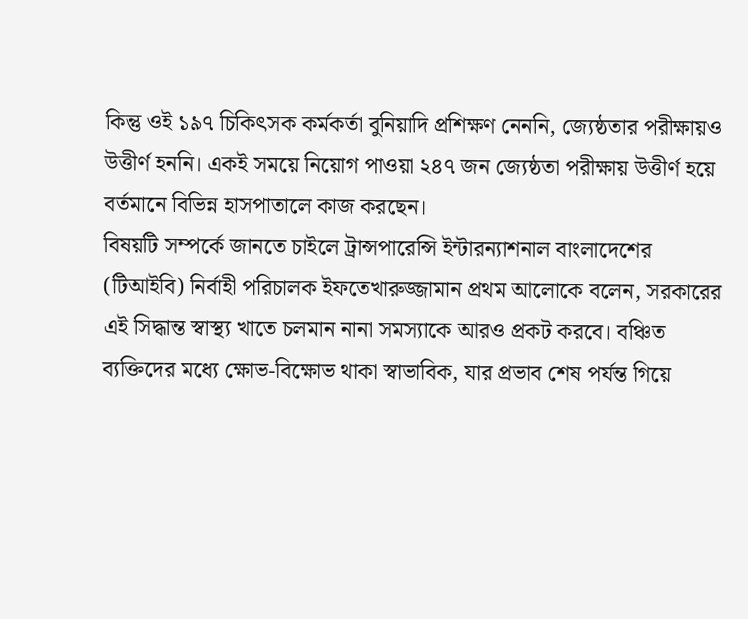কিন্তু ওই ১৯৭ চিকিৎসক কর্মকর্তা বুনিয়াদি প্রশিক্ষণ নেননি, জ্যেষ্ঠতার পরীক্ষায়ও উত্তীর্ণ হননি। একই সময়ে নিয়োগ পাওয়া ২৪৭ জন জ্যেষ্ঠতা পরীক্ষায় উত্তীর্ণ হয়ে বর্তমানে বিভিন্ন হাসপাতালে কাজ করছেন।
বিষয়টি সম্পর্কে জানতে চাইলে ট্রান্সপারেন্সি ইন্টারন্যাশনাল বাংলাদেশের (টিআইবি) নির্বাহী পরিচালক ইফতেখারুজ্জামান প্রথম আলোকে বলেন, সরকারের এই সিদ্ধান্ত স্বাস্থ্য খাতে চলমান নানা সমস্যাকে আরও প্রকট করবে। বঞ্চিত ব্যক্তিদের মধ্যে ক্ষোভ-বিক্ষোভ থাকা স্বাভাবিক, যার প্রভাব শেষ পর্যন্ত গিয়ে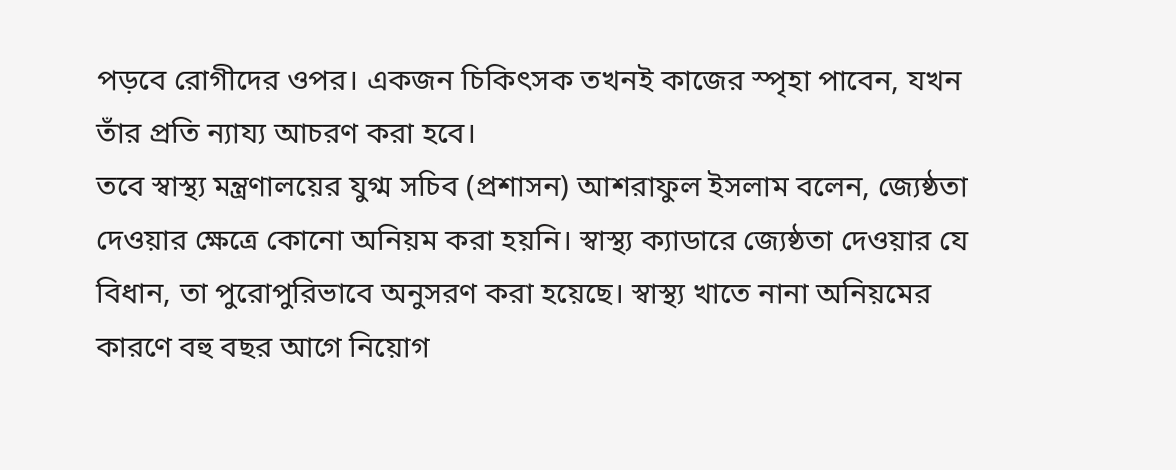পড়বে রোগীদের ওপর। একজন চিকিৎসক তখনই কাজের স্পৃহা পাবেন, যখন তাঁর প্রতি ন্যায্য আচরণ করা হবে।
তবে স্বাস্থ্য মন্ত্রণালয়ের যুগ্ম সচিব (প্রশাসন) আশরাফুল ইসলাম বলেন, জ্যেষ্ঠতা দেওয়ার ক্ষেত্রে কোনো অনিয়ম করা হয়নি। স্বাস্থ্য ক্যাডারে জ্যেষ্ঠতা দেওয়ার যে বিধান, তা পুরোপুরিভাবে অনুসরণ করা হয়েছে। স্বাস্থ্য খাতে নানা অনিয়মের কারণে বহু বছর আগে নিয়োগ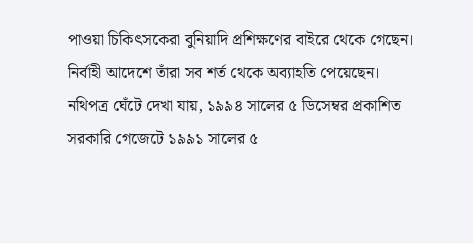পাওয়া চিকিৎসকেরা বুনিয়াদি প্রশিক্ষণের বাইরে থেকে গেছেন। নির্বাহী আদেশে তাঁরা সব শর্ত থেকে অব্যাহতি পেয়েছেন।
নথিপত্র ঘেঁটে দেখা যায়, ১৯৯৪ সালের ৫ ডিসেম্বর প্রকাশিত সরকারি গেজেটে ১৯৯১ সালের ৫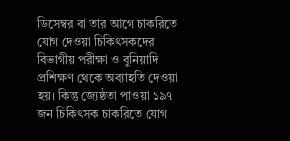ডিসেম্বর বা তার আগে চাকরিতে যোগ দেওয়া চিকিৎসকদের বিভাগীয় পরীক্ষা ও বুনিয়াদি প্রশিক্ষণ থেকে অব্যাহতি দেওয়া হয়। কিন্তু জ্যেষ্ঠতা পাওয়া ১৯৭ জন চিকিৎসক চাকরিতে যোগ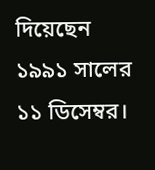দিয়েছেন ১৯৯১ সালের ১১ ডিসেম্বর।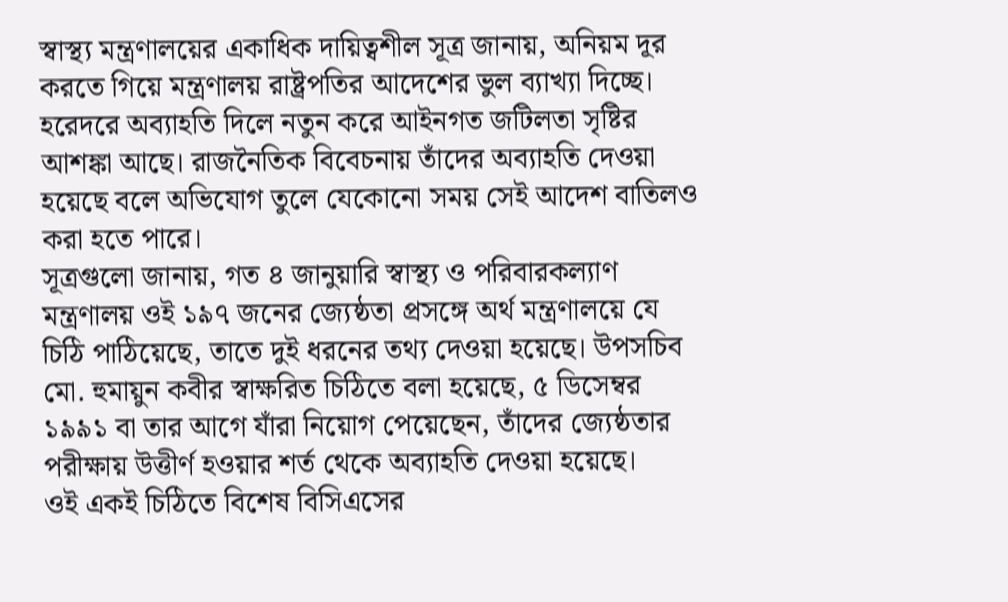স্বাস্থ্য মন্ত্রণালয়ের একাধিক দায়িত্বশীল সূত্র জানায়, অনিয়ম দূর করতে গিয়ে মন্ত্রণালয় রাষ্ট্রপতির আদেশের ভুল ব্যাখ্যা দিচ্ছে। হরেদরে অব্যাহতি দিলে নতুন করে আইনগত জটিলতা সৃষ্টির আশঙ্কা আছে। রাজনৈতিক বিবেচনায় তাঁদের অব্যাহতি দেওয়া হয়েছে বলে অভিযোগ তুলে যেকোনো সময় সেই আদেশ বাতিলও করা হতে পারে।
সূত্রগুলো জানায়, গত ৪ জানুয়ারি স্বাস্থ্য ও পরিবারকল্যাণ মন্ত্রণালয় ওই ১৯৭ জনের জ্যেষ্ঠতা প্রসঙ্গে অর্থ মন্ত্রণালয়ে যে চিঠি পাঠিয়েছে, তাতে দুই ধরনের তথ্য দেওয়া হয়েছে। উপসচিব মো. হুমায়ুন কবীর স্বাক্ষরিত চিঠিতে বলা হয়েছে, ৫ ডিসেম্বর ১৯৯১ বা তার আগে যাঁরা নিয়োগ পেয়েছেন, তাঁদের জ্যেষ্ঠতার পরীক্ষায় উত্তীর্ণ হওয়ার শর্ত থেকে অব্যাহতি দেওয়া হয়েছে।
ওই একই চিঠিতে বিশেষ বিসিএসের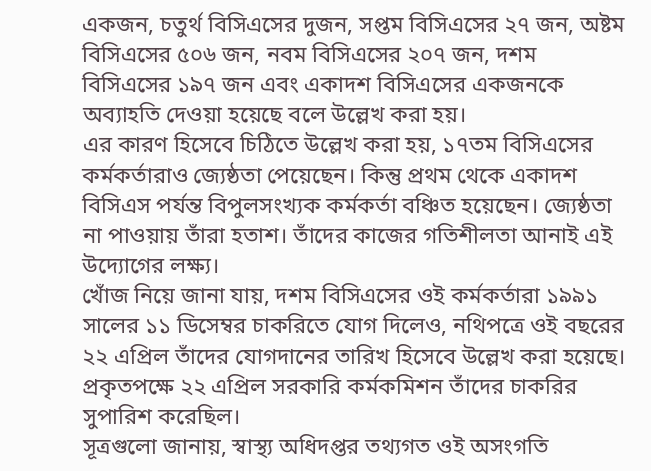একজন, চতুর্থ বিসিএসের দুজন, সপ্তম বিসিএসের ২৭ জন, অষ্টম বিসিএসের ৫০৬ জন, নবম বিসিএসের ২০৭ জন, দশম বিসিএসের ১৯৭ জন এবং একাদশ বিসিএসের একজনকে অব্যাহতি দেওয়া হয়েছে বলে উল্লেখ করা হয়।
এর কারণ হিসেবে চিঠিতে উল্লেখ করা হয়, ১৭তম বিসিএসের কর্মকর্তারাও জ্যেষ্ঠতা পেয়েছেন। কিন্তু প্রথম থেকে একাদশ বিসিএস পর্যন্ত বিপুলসংখ্যক কর্মকর্তা বঞ্চিত হয়েছেন। জ্যেষ্ঠতা না পাওয়ায় তাঁরা হতাশ। তাঁদের কাজের গতিশীলতা আনাই এই উদ্যোগের লক্ষ্য।
খোঁজ নিয়ে জানা যায়, দশম বিসিএসের ওই কর্মকর্তারা ১৯৯১ সালের ১১ ডিসেম্বর চাকরিতে যোগ দিলেও, নথিপত্রে ওই বছরের ২২ এপ্রিল তাঁদের যোগদানের তারিখ হিসেবে উল্লেখ করা হয়েছে। প্রকৃতপক্ষে ২২ এপ্রিল সরকারি কর্মকমিশন তাঁদের চাকরির সুপারিশ করেছিল।
সূত্রগুলো জানায়, স্বাস্থ্য অধিদপ্তর তথ্যগত ওই অসংগতি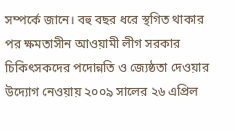সম্পর্কে জানে। বহু বছর ধরে স্থগিত থাকার পর ক্ষমতাসীন আওয়ামী লীগ সরকার চিকিৎসকদের পদোন্নতি ও জ্যেষ্ঠতা দেওয়ার উদ্যোগ নেওয়ায় ২০০৯ সালের ২৬ এপ্রিল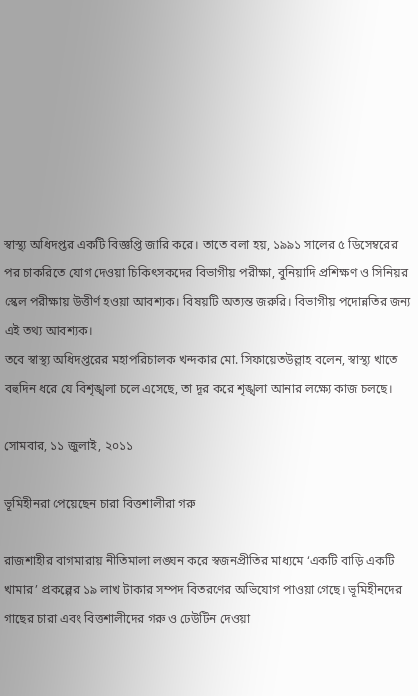স্বাস্থ্য অধিদপ্তর একটি বিজ্ঞপ্তি জারি করে। তাতে বলা হয়, ১৯৯১ সালের ৫ ডিসেম্বরের পর চাকরিতে যোগ দেওয়া চিকিৎসকদের বিভাগীয় পরীক্ষা, বুনিয়াদি প্রশিক্ষণ ও সিনিয়র স্কেল পরীক্ষায় উত্তীর্ণ হওয়া আবশ্যক। বিষয়টি অত্যন্ত জরুরি। বিভাগীয় পদোন্নতির জন্য এই তথ্য আবশ্যক।
তবে স্বাস্থ্য অধিদপ্তরের মহাপরিচালক খন্দকার মো. সিফায়েতউল্লাহ বলেন, স্বাস্থ্য খাতে বহুদিন ধরে যে বিশৃঙ্খলা চলে এসেছে, তা দূর করে শৃঙ্খলা আনার লক্ষ্যে কাজ চলছে।

সোমবার, ১১ জুলাই, ২০১১

ভূমিহীনরা পেয়েছেন চারা বিত্তশালীরা গরু

রাজশাহীর বাগমারায় নীতিমালা লঙ্ঘন করে স্বজনপ্রীতির মাধ্যমে ‘একটি বাড়ি একটি খামার’ প্রকল্পের ১৯ লাখ টাকার সম্পদ বিতরণের অভিযোগ পাওয়া গেছে। ভূমিহীনদের গাছের চারা এবং বিত্তশালীদের গরু ও ঢেউটিন দেওয়া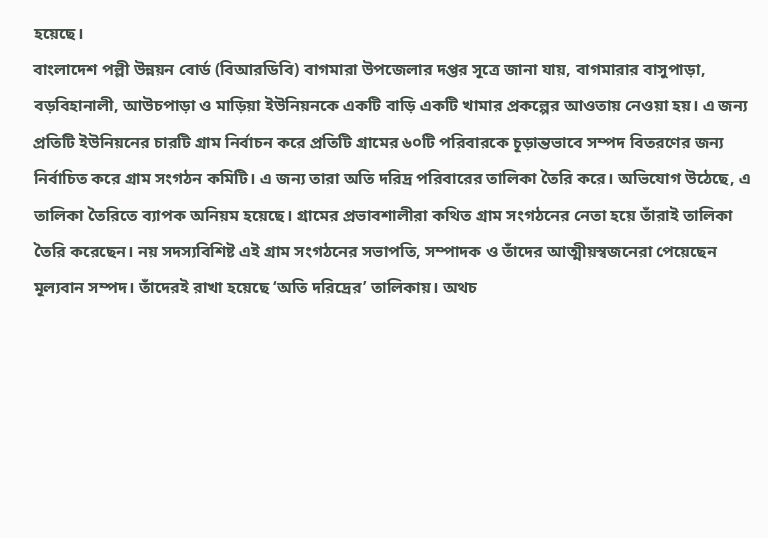হয়েছে।
বাংলাদেশ পল্লী উন্নয়ন বোর্ড (বিআরডিবি) বাগমারা উপজেলার দপ্তর সূত্রে জানা যায়, বাগমারার বাসুপাড়া, বড়বিহানালী, আউচপাড়া ও মাড়িয়া ইউনিয়নকে একটি বাড়ি একটি খামার প্রকল্পের আওতায় নেওয়া হয়। এ জন্য প্রতিটি ইউনিয়নের চারটি গ্রাম নির্বাচন করে প্রতিটি গ্রামের ৬০টি পরিবারকে চূড়ান্তভাবে সম্পদ বিতরণের জন্য নির্বাচিত করে গ্রাম সংগঠন কমিটি। এ জন্য তারা অতি দরিদ্র পরিবারের তালিকা তৈরি করে। অভিযোগ উঠেছে, এ তালিকা তৈরিতে ব্যাপক অনিয়ম হয়েছে। গ্রামের প্রভাবশালীরা কথিত গ্রাম সংগঠনের নেতা হয়ে তাঁরাই তালিকা তৈরি করেছেন। নয় সদস্যবিশিষ্ট এই গ্রাম সংগঠনের সভাপতি, সম্পাদক ও তাঁদের আত্মীয়স্বজনেরা পেয়েছেন মূল্যবান সম্পদ। তাঁদেরই রাখা হয়েছে ‘অতি দরিদ্রের’ তালিকায়। অথচ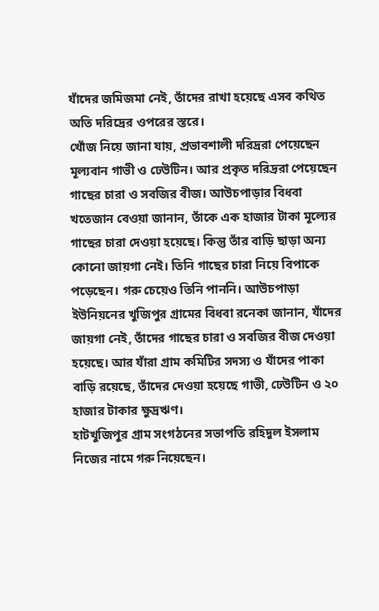যাঁদের জমিজমা নেই, তাঁদের রাখা হয়েছে এসব কথিত অতি দরিদ্রের ওপরের স্তরে।
খোঁজ নিয়ে জানা যায়, প্রভাবশালী দরিদ্ররা পেয়েছেন মূল্যবান গাভী ও ঢেউটিন। আর প্রকৃত দরিদ্ররা পেয়েছেন গাছের চারা ও সবজির বীজ। আউচপাড়ার বিধবা খতেজান বেওয়া জানান, তাঁকে এক হাজার টাকা মূল্যের গাছের চারা দেওয়া হয়েছে। কিন্তু তাঁর বাড়ি ছাড়া অন্য কোনো জায়গা নেই। তিনি গাছের চারা নিয়ে বিপাকে পড়েছেন। গরু চেয়েও তিনি পাননি। আউচপাড়া ইউনিয়নের খুজিপুর গ্রামের বিধবা রনেকা জানান, যাঁদের জায়গা নেই, তাঁদের গাছের চারা ও সবজির বীজ দেওয়া হয়েছে। আর যাঁরা গ্রাম কমিটির সদস্য ও যাঁদের পাকা বাড়ি রয়েছে, তাঁদের দেওয়া হয়েছে গাভী, ঢেউটিন ও ২০ হাজার টাকার ক্ষুদ্রঋণ।
হাটখুজিপুর গ্রাম সংগঠনের সভাপতি রহিদুল ইসলাম নিজের নামে গরু নিয়েছেন।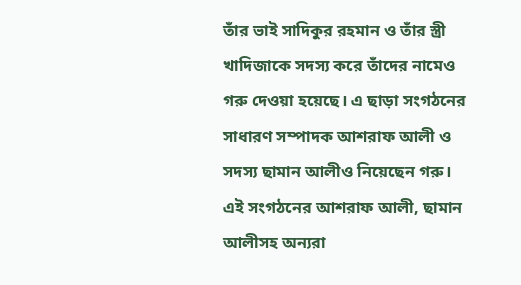তাঁর ভাই সাদিকুর রহমান ও তাঁর স্ত্রী খাদিজাকে সদস্য করে তাঁদের নামেও গরু দেওয়া হয়েছে। এ ছাড়া সংগঠনের সাধারণ সম্পাদক আশরাফ আলী ও সদস্য ছামান আলীও নিয়েছেন গরু।
এই সংগঠনের আশরাফ আলী, ছামান আলীসহ অন্যরা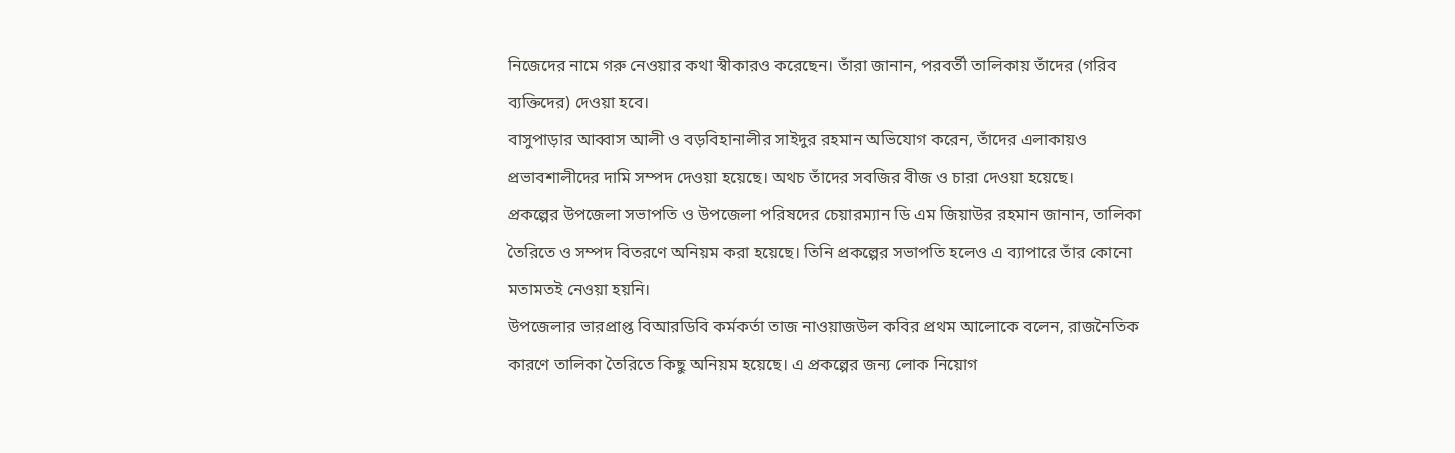নিজেদের নামে গরু নেওয়ার কথা স্বীকারও করেছেন। তাঁরা জানান, পরবর্তী তালিকায় তাঁদের (গরিব ব্যক্তিদের) দেওয়া হবে।
বাসুপাড়ার আব্বাস আলী ও বড়বিহানালীর সাইদুর রহমান অভিযোগ করেন, তাঁদের এলাকায়ও প্রভাবশালীদের দামি সম্পদ দেওয়া হয়েছে। অথচ তাঁদের সবজির বীজ ও চারা দেওয়া হয়েছে।
প্রকল্পের উপজেলা সভাপতি ও উপজেলা পরিষদের চেয়ারম্যান ডি এম জিয়াউর রহমান জানান, তালিকা তৈরিতে ও সম্পদ বিতরণে অনিয়ম করা হয়েছে। তিনি প্রকল্পের সভাপতি হলেও এ ব্যাপারে তাঁর কোনো মতামতই নেওয়া হয়নি।
উপজেলার ভারপ্রাপ্ত বিআরডিবি কর্মকর্তা তাজ নাওয়াজউল কবির প্রথম আলোকে বলেন, রাজনৈতিক কারণে তালিকা তৈরিতে কিছু অনিয়ম হয়েছে। এ প্রকল্পের জন্য লোক নিয়োগ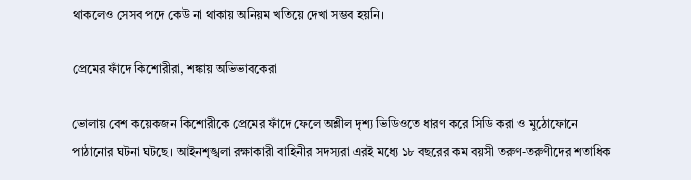থাকলেও সেসব পদে কেউ না থাকায় অনিয়ম খতিয়ে দেখা সম্ভব হয়নি।

প্রেমের ফাঁদে কিশোরীরা, শঙ্কায় অভিভাবকেরা

ভোলায় বেশ কয়েকজন কিশোরীকে প্রেমের ফাঁদে ফেলে অশ্লীল দৃশ্য ভিডিওতে ধারণ করে সিডি করা ও মুঠোফোনে পাঠানোর ঘটনা ঘটছে। আইনশৃঙ্খলা রক্ষাকারী বাহিনীর সদস্যরা এরই মধ্যে ১৮ বছরের কম বয়সী তরুণ-তরুণীদের শতাধিক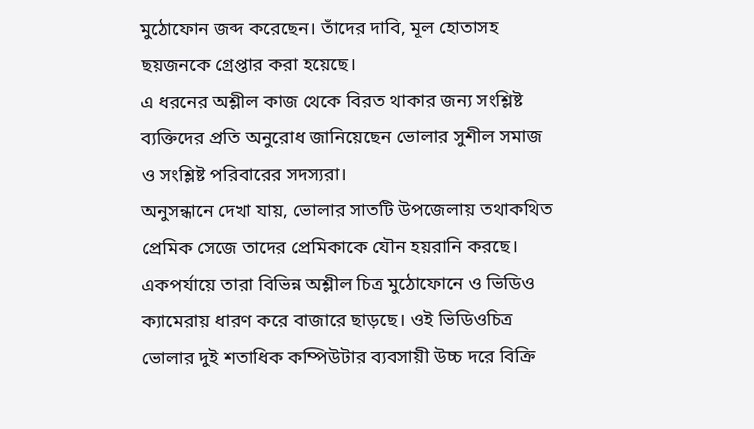মুঠোফোন জব্দ করেছেন। তাঁদের দাবি, মূল হোতাসহ ছয়জনকে গ্রেপ্তার করা হয়েছে।
এ ধরনের অশ্লীল কাজ থেকে বিরত থাকার জন্য সংশ্লিষ্ট ব্যক্তিদের প্রতি অনুরোধ জানিয়েছেন ভোলার সুশীল সমাজ ও সংশ্লিষ্ট পরিবারের সদস্যরা।
অনুসন্ধানে দেখা যায়, ভোলার সাতটি উপজেলায় তথাকথিত প্রেমিক সেজে তাদের প্রেমিকাকে যৌন হয়রানি করছে। একপর্যায়ে তারা বিভিন্ন অশ্লীল চিত্র মুঠোফোনে ও ভিডিও ক্যামেরায় ধারণ করে বাজারে ছাড়ছে। ওই ভিডিওচিত্র ভোলার দুই শতাধিক কম্পিউটার ব্যবসায়ী উচ্চ দরে বিক্রি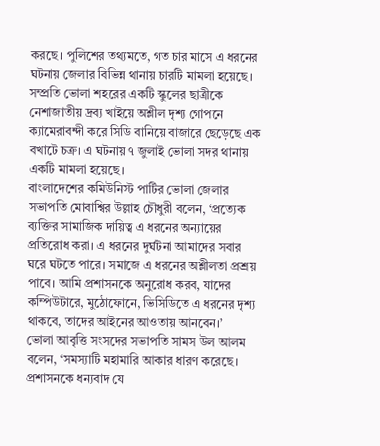করছে। পুলিশের তথ্যমতে, গত চার মাসে এ ধরনের ঘটনায় জেলার বিভিন্ন থানায় চারটি মামলা হয়েছে।
সম্প্রতি ভোলা শহরের একটি স্কুলের ছাত্রীকে নেশাজাতীয় দ্রব্য খাইয়ে অশ্লীল দৃশ্য গোপনে ক্যামেরাবন্দী করে সিডি বানিয়ে বাজারে ছেড়েছে এক বখাটে চক্র। এ ঘটনায় ৭ জুলাই ভোলা সদর থানায় একটি মামলা হয়েছে।
বাংলাদেশের কমিউনিস্ট পার্টির ভোলা জেলার সভাপতি মোবাশ্বির উল্লাহ চৌধুরী বলেন, ‘প্রত্যেক ব্যক্তির সামাজিক দায়িত্ব এ ধরনের অন্যায়ের প্রতিরোধ করা। এ ধরনের দুর্ঘটনা আমাদের সবার ঘরে ঘটতে পারে। সমাজে এ ধরনের অশ্লীলতা প্রশ্রয় পাবে। আমি প্রশাসনকে অনুরোধ করব, যাদের কম্পিউটারে, মুঠোফোনে, ভিসিডিতে এ ধরনের দৃশ্য থাকবে, তাদের আইনের আওতায় আনবেন।’
ভোলা আবৃত্তি সংসদের সভাপতি সামস উল আলম বলেন, ‘সমস্যাটি মহামারি আকার ধারণ করেছে। প্রশাসনকে ধন্যবাদ যে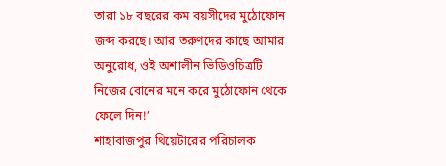তারা ১৮ বছরের কম বয়সীদের মুঠোফোন জব্দ করছে। আর তরুণদের কাছে আমার অনুরোধ, ওই অশালীন ভিডিওচিত্রটি নিজের বোনের মনে করে মুঠোফোন থেকে ফেলে দিন!’
শাহাবাজপুর থিয়েটারের পরিচালক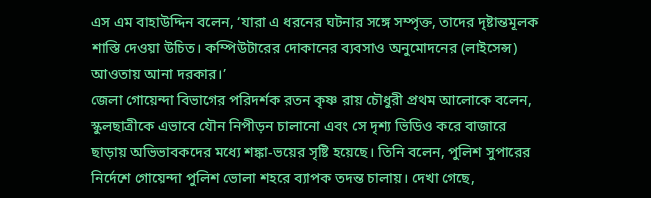এস এম বাহাউদ্দিন বলেন, ‘যারা এ ধরনের ঘটনার সঙ্গে সম্পৃক্ত, তাদের দৃষ্টান্তমূলক শাস্তি দেওয়া উচিত। কম্পিউটারের দোকানের ব্যবসাও অনুমোদনের (লাইসেন্স) আওতায় আনা দরকার।’
জেলা গোয়েন্দা বিভাগের পরিদর্শক রতন কৃষ্ণ রায় চৌধুরী প্রথম আলোকে বলেন, স্কুলছাত্রীকে এভাবে যৌন নিপীড়ন চালানো এবং সে দৃশ্য ভিডিও করে বাজারে ছাড়ায় অভিভাবকদের মধ্যে শঙ্কা-ভয়ের সৃষ্টি হয়েছে। তিনি বলেন, পুলিশ সুপারের নির্দেশে গোয়েন্দা পুলিশ ভোলা শহরে ব্যাপক তদন্ত চালায়। দেখা গেছে,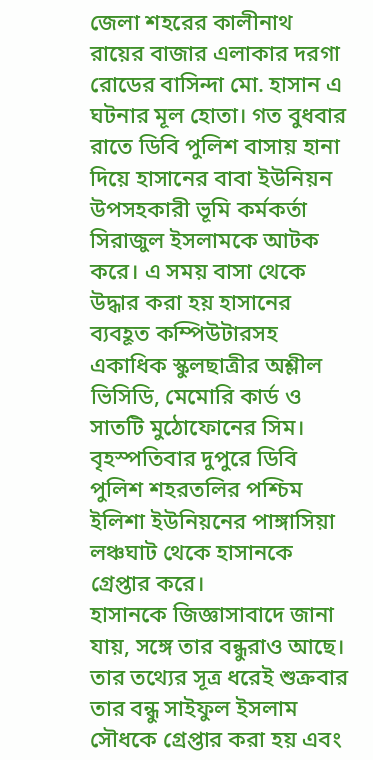জেলা শহরের কালীনাথ রায়ের বাজার এলাকার দরগা রোডের বাসিন্দা মো. হাসান এ ঘটনার মূল হোতা। গত বুধবার রাতে ডিবি পুলিশ বাসায় হানা দিয়ে হাসানের বাবা ইউনিয়ন উপসহকারী ভূমি কর্মকর্তা সিরাজুল ইসলামকে আটক করে। এ সময় বাসা থেকে উদ্ধার করা হয় হাসানের ব্যবহূত কম্পিউটারসহ একাধিক স্কুলছাত্রীর অশ্লীল ভিসিডি, মেমোরি কার্ড ও সাতটি মুঠোফোনের সিম। বৃহস্পতিবার দুপুরে ডিবি পুলিশ শহরতলির পশ্চিম ইলিশা ইউনিয়নের পাঙ্গাসিয়া লঞ্চঘাট থেকে হাসানকে গ্রেপ্তার করে।
হাসানকে জিজ্ঞাসাবাদে জানা যায়, সঙ্গে তার বন্ধুরাও আছে। তার তথ্যের সূত্র ধরেই শুক্রবার তার বন্ধু সাইফুল ইসলাম সৌধকে গ্রেপ্তার করা হয় এবং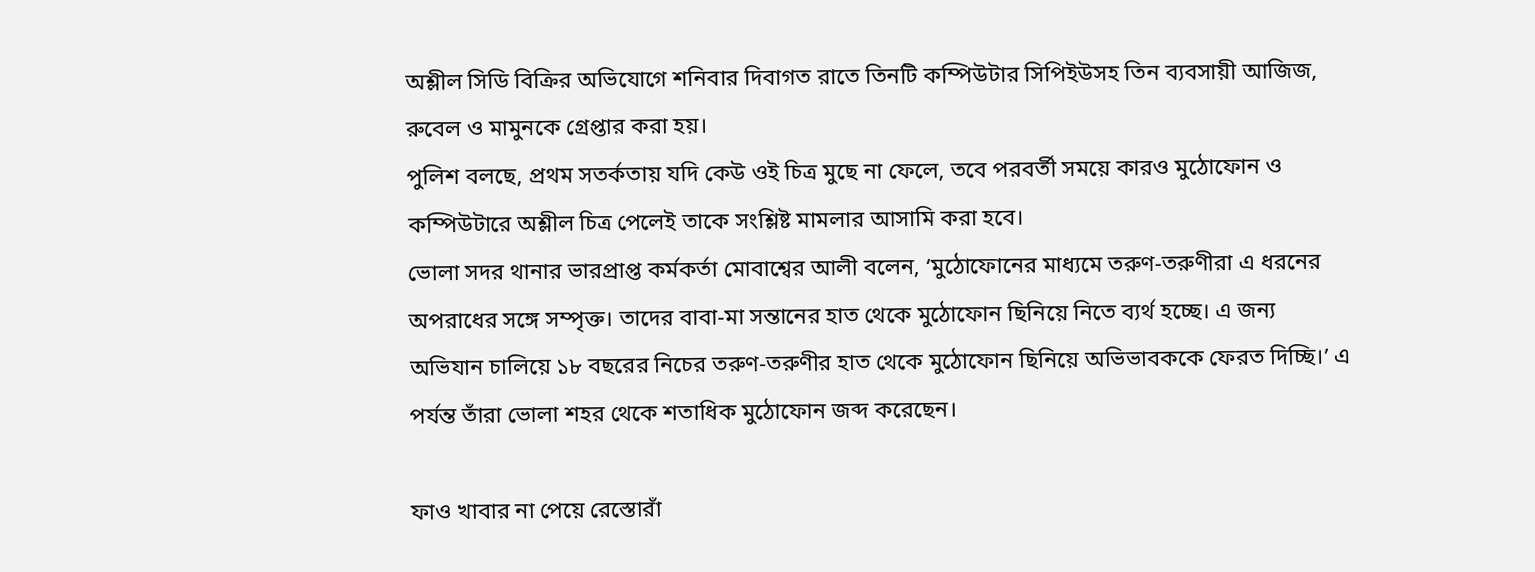অশ্লীল সিডি বিক্রির অভিযোগে শনিবার দিবাগত রাতে তিনটি কম্পিউটার সিপিইউসহ তিন ব্যবসায়ী আজিজ, রুবেল ও মামুনকে গ্রেপ্তার করা হয়।
পুলিশ বলছে, প্রথম সতর্কতায় যদি কেউ ওই চিত্র মুছে না ফেলে, তবে পরবর্তী সময়ে কারও মুঠোফোন ও কম্পিউটারে অশ্লীল চিত্র পেলেই তাকে সংশ্লিষ্ট মামলার আসামি করা হবে।
ভোলা সদর থানার ভারপ্রাপ্ত কর্মকর্তা মোবাশ্বের আলী বলেন, ‘মুঠোফোনের মাধ্যমে তরুণ-তরুণীরা এ ধরনের অপরাধের সঙ্গে সম্পৃক্ত। তাদের বাবা-মা সন্তানের হাত থেকে মুঠোফোন ছিনিয়ে নিতে ব্যর্থ হচ্ছে। এ জন্য অভিযান চালিয়ে ১৮ বছরের নিচের তরুণ-তরুণীর হাত থেকে মুঠোফোন ছিনিয়ে অভিভাবককে ফেরত দিচ্ছি।’ এ পর্যন্ত তাঁরা ভোলা শহর থেকে শতাধিক মুঠোফোন জব্দ করেছেন।

ফাও খাবার না পেয়ে রেস্তোরাঁ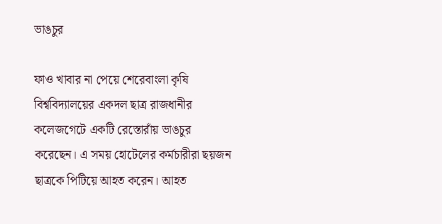ভাঙচুর

ফাও খাবার না পেয়ে শেরেবাংলা কৃষি বিশ্ববিদ্যালয়ের একদল ছাত্র রাজধানীর কলেজগেটে একটি রেস্তোরাঁয় ভাঙচুর করেছেন। এ সময় হোটেলের কর্মচারীরা ছয়জন ছাত্রকে পিটিয়ে আহত করেন। আহত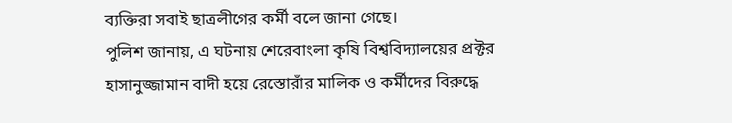ব্যক্তিরা সবাই ছাত্রলীগের কর্মী বলে জানা গেছে।
পুলিশ জানায়, এ ঘটনায় শেরেবাংলা কৃষি বিশ্ববিদ্যালয়ের প্রক্টর হাসানুজ্জামান বাদী হয়ে রেস্তোরাঁর মালিক ও কর্মীদের বিরুদ্ধে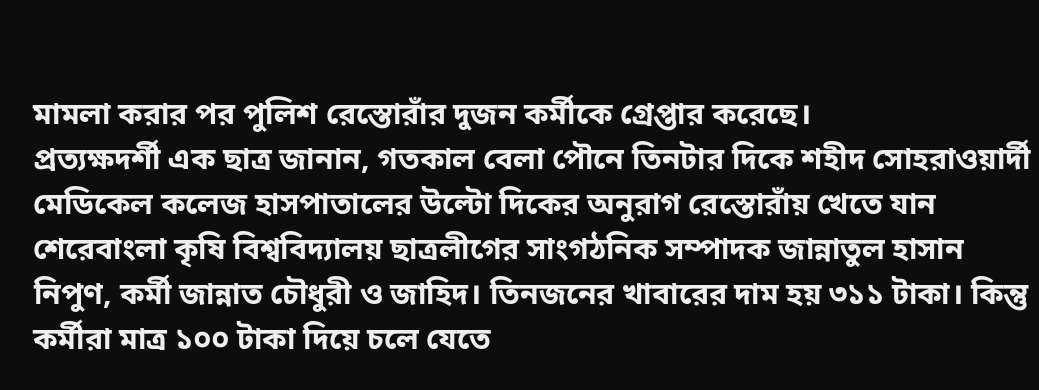মামলা করার পর পুলিশ রেস্তোরাঁর দুজন কর্মীকে গ্রেপ্তার করেছে।
প্রত্যক্ষদর্শী এক ছাত্র জানান, গতকাল বেলা পৌনে তিনটার দিকে শহীদ সোহরাওয়ার্দী মেডিকেল কলেজ হাসপাতালের উল্টো দিকের অনুরাগ রেস্তোরাঁয় খেতে যান শেরেবাংলা কৃষি বিশ্ববিদ্যালয় ছাত্রলীগের সাংগঠনিক সম্পাদক জান্নাতুল হাসান নিপুণ, কর্মী জান্নাত চৌধুরী ও জাহিদ। তিনজনের খাবারের দাম হয় ৩১১ টাকা। কিন্তু কর্মীরা মাত্র ১০০ টাকা দিয়ে চলে যেতে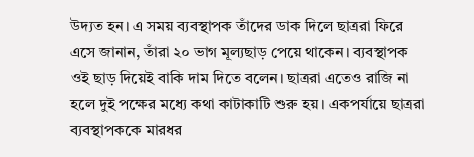উদ্যত হন। এ সময় ব্যবস্থাপক তাঁদের ডাক দিলে ছাত্ররা ফিরে এসে জানান, তাঁরা ২০ ভাগ মূল্যছাড় পেয়ে থাকেন। ব্যবস্থাপক ওই ছাড় দিয়েই বাকি দাম দিতে বলেন। ছাত্ররা এতেও রাজি না হলে দুই পক্ষের মধ্যে কথা কাটাকাটি শুরু হয়। একপর্যায়ে ছাত্ররা ব্যবস্থাপককে মারধর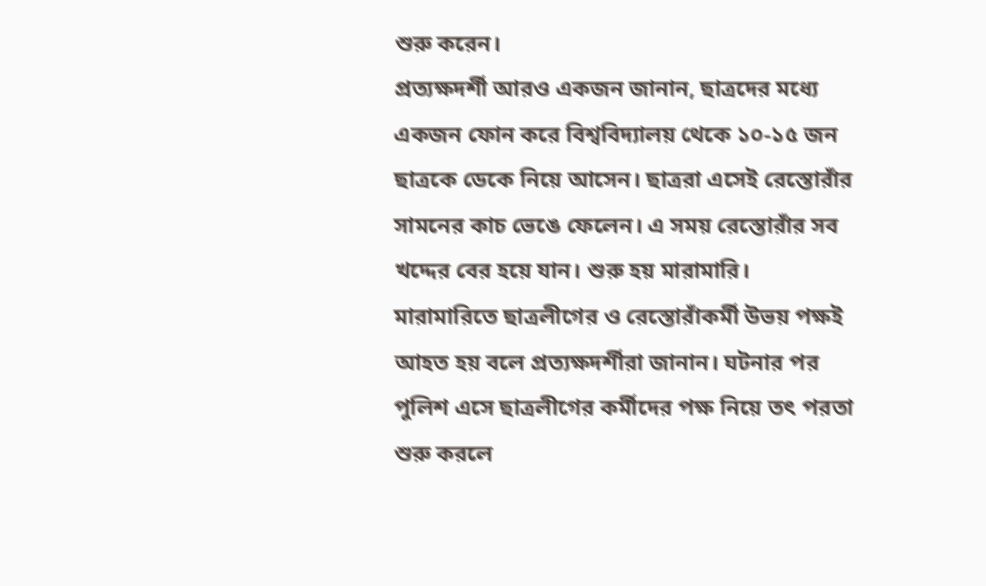শুরু করেন।
প্রত্যক্ষদর্শী আরও একজন জানান, ছাত্রদের মধ্যে একজন ফোন করে বিশ্ববিদ্যালয় থেকে ১০-১৫ জন ছাত্রকে ডেকে নিয়ে আসেন। ছাত্ররা এসেই রেস্তোরাঁর সামনের কাচ ভেঙে ফেলেন। এ সময় রেস্তোরাঁর সব খদ্দের বের হয়ে যান। শুরু হয় মারামারি। মারামারিতে ছাত্রলীগের ও রেস্তোরাঁকর্মী উভয় পক্ষই আহত হয় বলে প্রত্যক্ষদর্শীরা জানান। ঘটনার পর পুলিশ এসে ছাত্রলীগের কর্মীদের পক্ষ নিয়ে তৎ পরতা শুরু করলে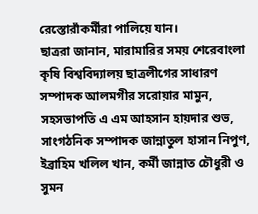রেস্তোরাঁকর্মীরা পালিয়ে যান।
ছাত্ররা জানান, মারামারির সময় শেরেবাংলা কৃষি বিশ্ববিদ্যালয় ছাত্রলীগের সাধারণ সম্পাদক আলমগীর সরোয়ার মামুন, সহসভাপতি এ এম আহসান হায়দার শুভ, সাংগঠনিক সম্পাদক জান্নাতুল হাসান নিপুণ, ইব্রাহিম খলিল খান, কর্মী জান্নাত চৌধুরী ও সুমন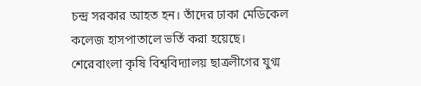চন্দ্র সরকার আহত হন। তাঁদের ঢাকা মেডিকেল কলেজ হাসপাতালে ভর্তি করা হয়েছে।
শেরেবাংলা কৃষি বিশ্ববিদ্যালয় ছাত্রলীগের যুগ্ম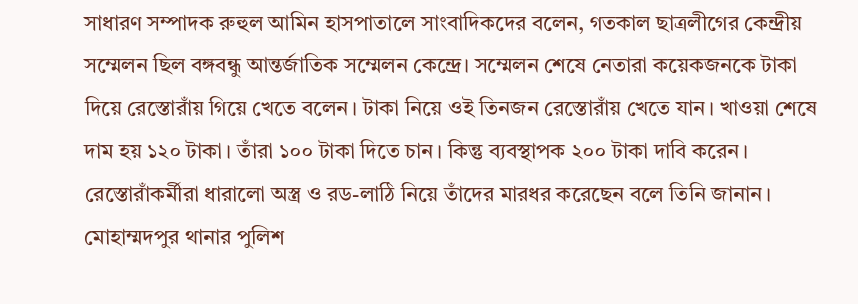সাধারণ সম্পাদক রুহুল আমিন হাসপাতালে সাংবাদিকদের বলেন, গতকাল ছাত্রলীগের কেন্দ্রীয় সম্মেলন ছিল বঙ্গবন্ধু আন্তর্জাতিক সম্মেলন কেন্দ্রে। সম্মেলন শেষে নেতারা কয়েকজনকে টাকা দিয়ে রেস্তোরাঁয় গিয়ে খেতে বলেন। টাকা নিয়ে ওই তিনজন রেস্তোরাঁয় খেতে যান। খাওয়া শেষে দাম হয় ১২০ টাকা। তাঁরা ১০০ টাকা দিতে চান। কিন্তু ব্যবস্থাপক ২০০ টাকা দাবি করেন। রেস্তোরাঁকর্মীরা ধারালো অস্ত্র ও রড-লাঠি নিয়ে তাঁদের মারধর করেছেন বলে তিনি জানান।
মোহাম্মদপুর থানার পুলিশ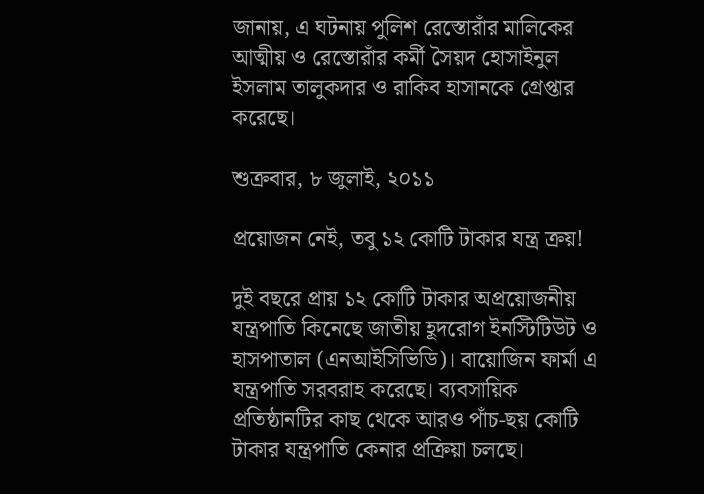জানায়, এ ঘটনায় পুলিশ রেস্তোরাঁর মালিকের আত্মীয় ও রেস্তোরাঁর কর্মী সৈয়দ হোসাইনুল ইসলাম তালুকদার ও রাকিব হাসানকে গ্রেপ্তার করেছে।

শুক্রবার, ৮ জুলাই, ২০১১

প্রয়োজন নেই, তবু ১২ কোটি টাকার যন্ত্র ক্রয়!

দুই বছরে প্রায় ১২ কোটি টাকার অপ্রয়োজনীয় যন্ত্রপাতি কিনেছে জাতীয় হূদরোগ ইনস্টিটিউট ও হাসপাতাল (এনআইসিভিডি)। বায়োজিন ফার্মা এ যন্ত্রপাতি সরবরাহ করেছে। ব্যবসায়িক প্রতিষ্ঠানটির কাছ থেকে আরও পাঁচ-ছয় কোটি টাকার যন্ত্রপাতি কেনার প্রক্রিয়া চলছে।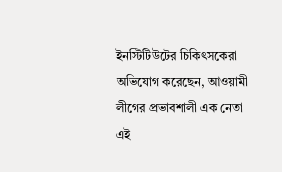ইনস্টিটিউটের চিকিৎসকেরা অভিযোগ করেছেন, আওয়ামী লীগের প্রভাবশালী এক নেতা এই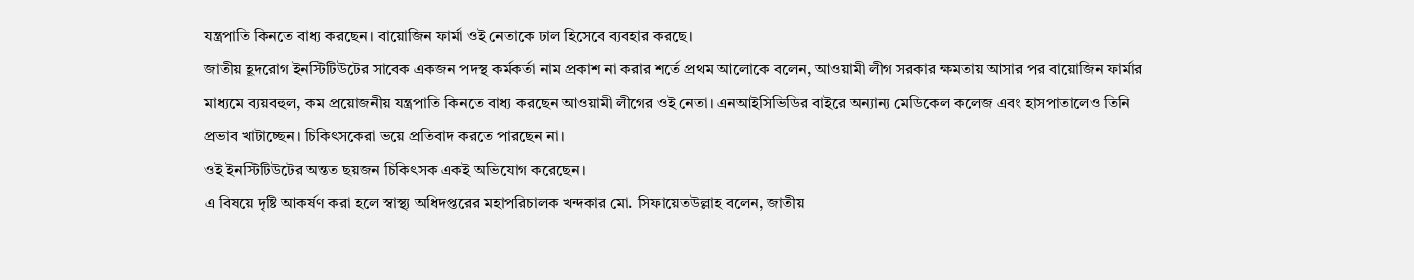যন্ত্রপাতি কিনতে বাধ্য করছেন। বায়োজিন ফার্মা ওই নেতাকে ঢাল হিসেবে ব্যবহার করছে।
জাতীয় হূদরোগ ইনস্টিটিউটের সাবেক একজন পদস্থ কর্মকর্তা নাম প্রকাশ না করার শর্তে প্রথম আলোকে বলেন, আওয়ামী লীগ সরকার ক্ষমতায় আসার পর বায়োজিন ফার্মার মাধ্যমে ব্যয়বহুল, কম প্রয়োজনীয় যন্ত্রপাতি কিনতে বাধ্য করছেন আওয়ামী লীগের ওই নেতা। এনআইসিভিডির বাইরে অন্যান্য মেডিকেল কলেজ এবং হাসপাতালেও তিনি প্রভাব খাটাচ্ছেন। চিকিৎসকেরা ভয়ে প্রতিবাদ করতে পারছেন না।
ওই ইনস্টিটিউটের অন্তত ছয়জন চিকিৎসক একই অভিযোগ করেছেন।
এ বিষয়ে দৃষ্টি আকর্ষণ করা হলে স্বাস্থ্য অধিদপ্তরের মহাপরিচালক খন্দকার মো. সিফায়েতউল্লাহ বলেন, জাতীয়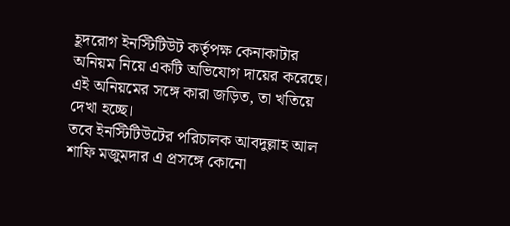হূদরোগ ইনস্টিটিউট কর্তৃপক্ষ কেনাকাটার অনিয়ম নিয়ে একটি অভিযোগ দায়ের করেছে। এই অনিয়মের সঙ্গে কারা জড়িত, তা খতিয়ে দেখা হচ্ছে।
তবে ইনস্টিটিউটের পরিচালক আবদুল্লাহ আল শাফি মজুমদার এ প্রসঙ্গে কোনো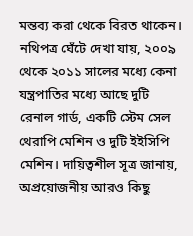মন্তব্য করা থেকে বিরত থাকেন।
নথিপত্র ঘেঁটে দেখা যায়, ২০০৯ থেকে ২০১১ সালের মধ্যে কেনা যন্ত্রপাতির মধ্যে আছে দুটি রেনাল গার্ড, একটি স্টেম সেল থেরাপি মেশিন ও দুটি ইইসিপি মেশিন। দায়িত্বশীল সূত্র জানায়, অপ্রয়োজনীয় আরও কিছু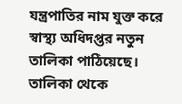যন্ত্রপাতির নাম যুক্ত করে স্বাস্থ্য অধিদপ্তর নতুন তালিকা পাঠিয়েছে। তালিকা থেকে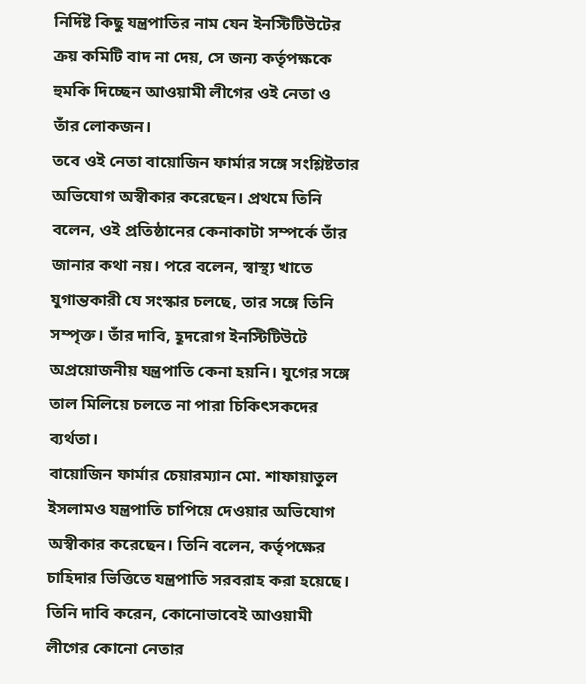নির্দিষ্ট কিছু যন্ত্রপাতির নাম যেন ইনস্টিটিউটের ক্রয় কমিটি বাদ না দেয়, সে জন্য কর্তৃপক্ষকে হুমকি দিচ্ছেন আওয়ামী লীগের ওই নেতা ও তাঁর লোকজন।
তবে ওই নেতা বায়োজিন ফার্মার সঙ্গে সংশ্লিষ্টতার অভিযোগ অস্বীকার করেছেন। প্রথমে তিনি বলেন, ওই প্রতিষ্ঠানের কেনাকাটা সম্পর্কে তাঁর জানার কথা নয়। পরে বলেন, স্বাস্থ্য খাতে যুগান্তকারী যে সংস্কার চলছে, তার সঙ্গে তিনি সম্পৃক্ত। তাঁর দাবি, হূদরোগ ইনস্টিটিউটে অপ্রয়োজনীয় যন্ত্রপাতি কেনা হয়নি। যুগের সঙ্গে তাল মিলিয়ে চলতে না পারা চিকিৎসকদের ব্যর্থতা।
বায়োজিন ফার্মার চেয়ারম্যান মো. শাফায়াতুল ইসলামও যন্ত্রপাতি চাপিয়ে দেওয়ার অভিযোগ অস্বীকার করেছেন। তিনি বলেন, কর্তৃপক্ষের চাহিদার ভিত্তিতে যন্ত্রপাতি সরবরাহ করা হয়েছে। তিনি দাবি করেন, কোনোভাবেই আওয়ামী লীগের কোনো নেতার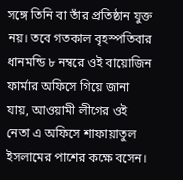সঙ্গে তিনি বা তাঁর প্রতিষ্ঠান যুক্ত নয়। তবে গতকাল বৃহস্পতিবার ধানমন্ডি ৮ নম্বরে ওই বায়োজিন ফার্মার অফিসে গিয়ে জানা যায়, আওয়ামী লীগের ওই নেতা এ অফিসে শাফায়াতুল ইসলামের পাশের কক্ষে বসেন।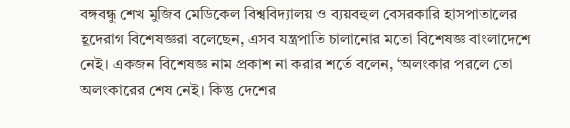বঙ্গবন্ধু শেখ মুজিব মেডিকেল বিশ্ববিদ্যালয় ও ব্যয়বহুল বেসরকারি হাসপাতালের হূদেরাগ বিশেষজ্ঞরা বলেছেন, এসব যন্ত্রপাতি চালানোর মতো বিশেষজ্ঞ বাংলাদেশে নেই। একজন বিশেষজ্ঞ নাম প্রকাশ না করার শর্তে বলেন, ‘অলংকার পরলে তো অলংকারের শেষ নেই। কিন্তু দেশের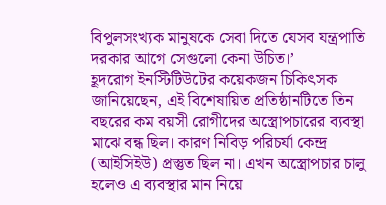বিপুলসংখ্যক মানুষকে সেবা দিতে যেসব যন্ত্রপাতি দরকার আগে সেগুলো কেনা উচিত।’
হূদরোগ ইনস্টিটিউটের কয়েকজন চিকিৎসক জানিয়েছেন, এই বিশেষায়িত প্রতিষ্ঠানটিতে তিন বছরের কম বয়সী রোগীদের অস্ত্রোপচারের ব্যবস্থা মাঝে বন্ধ ছিল। কারণ নিবিড় পরিচর্যা কেন্দ্র (আইসিইউ) প্রস্তুত ছিল না। এখন অস্ত্রোপচার চালু হলেও এ ব্যবস্থার মান নিয়ে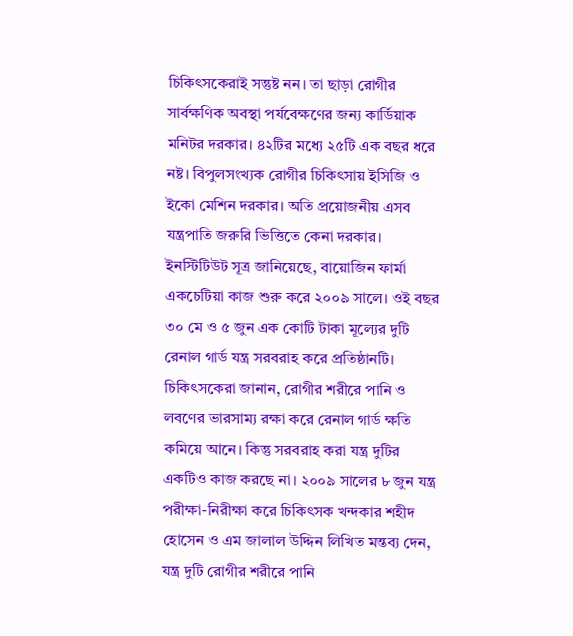চিকিৎসকেরাই সন্তুষ্ট নন। তা ছাড়া রোগীর সার্বক্ষণিক অবস্থা পর্যবেক্ষণের জন্য কার্ডিয়াক মনিটর দরকার। ৪২টির মধ্যে ২৫টি এক বছর ধরে নষ্ট। বিপুলসংখ্যক রোগীর চিকিৎসায় ইসিজি ও ইকো মেশিন দরকার। অতি প্রয়োজনীয় এসব যন্ত্রপাতি জরুরি ভিত্তিতে কেনা দরকার।
ইনস্টিটিউট সূত্র জানিয়েছে, বায়োজিন ফার্মা একচেটিয়া কাজ শুরু করে ২০০৯ সালে। ওই বছর ৩০ মে ও ৫ জুন এক কোটি টাকা মূল্যের দুটি রেনাল গার্ড যন্ত্র সরবরাহ করে প্রতিষ্ঠানটি।
চিকিৎসকেরা জানান, রোগীর শরীরে পানি ও লবণের ভারসাম্য রক্ষা করে রেনাল গার্ড ক্ষতি কমিয়ে আনে। কিন্তু সরবরাহ করা যন্ত্র দুটির একটিও কাজ করছে না। ২০০৯ সালের ৮ জুন যন্ত্র পরীক্ষা-নিরীক্ষা করে চিকিৎসক খন্দকার শহীদ হোসেন ও এম জালাল উদ্দিন লিখিত মন্তব্য দেন, যন্ত্র দুটি রোগীর শরীরে পানি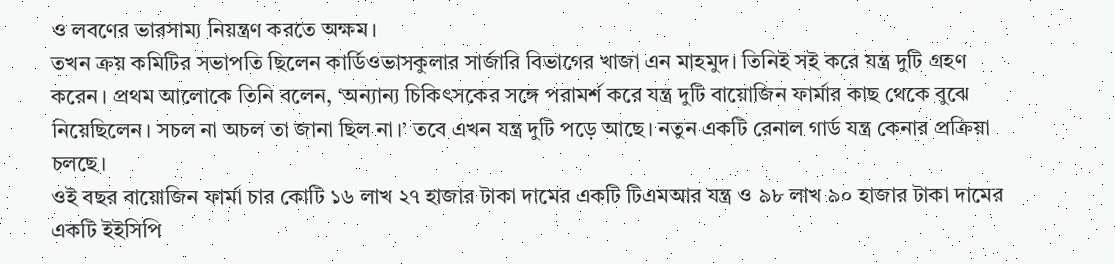ও লবণের ভারসাম্য নিয়ন্ত্রণ করতে অক্ষম।
তখন ক্রয় কমিটির সভাপতি ছিলেন কার্ডিওভাসকুলার সার্জারি বিভাগের খাজা এন মাহমুদ। তিনিই সই করে যন্ত্র দুটি গ্রহণ করেন। প্রথম আলোকে তিনি বলেন, ‘অন্যান্য চিকিৎসকের সঙ্গে পরামর্শ করে যন্ত্র দুটি বায়োজিন ফার্মার কাছ থেকে বুঝে নিয়েছিলেন। সচল না অচল তা জানা ছিল না।’ তবে এখন যন্ত্র দুটি পড়ে আছে। নতুন একটি রেনাল গার্ড যন্ত্র কেনার প্রক্রিয়া চলছে।
ওই বছর বায়োজিন ফার্মা চার কোটি ১৬ লাখ ২৭ হাজার টাকা দামের একটি টিএমআর যন্ত্র ও ৯৮ লাখ ৯০ হাজার টাকা দামের একটি ইইসিপি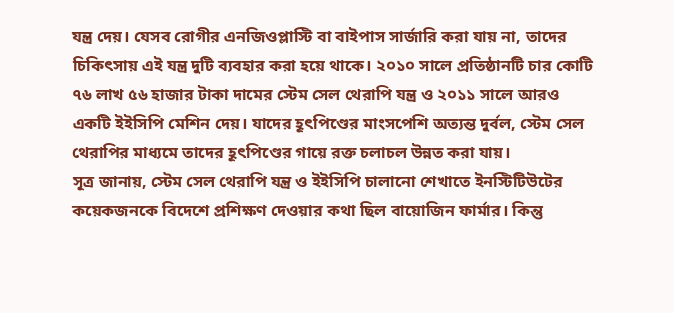যন্ত্র দেয়। যেসব রোগীর এনজিওপ্লাস্টি বা বাইপাস সার্জারি করা যায় না, তাদের চিকিৎসায় এই যন্ত্র দুটি ব্যবহার করা হয়ে থাকে। ২০১০ সালে প্রতিষ্ঠানটি চার কোটি ৭৬ লাখ ৫৬ হাজার টাকা দামের স্টেম সেল থেরাপি যন্ত্র ও ২০১১ সালে আরও একটি ইইসিপি মেশিন দেয়। যাদের হূৎপিণ্ডের মাংসপেশি অত্যন্ত দুর্বল, স্টেম সেল থেরাপির মাধ্যমে তাদের হূৎপিণ্ডের গায়ে রক্ত চলাচল উন্নত করা যায়।
সূত্র জানায়, স্টেম সেল থেরাপি যন্ত্র ও ইইসিপি চালানো শেখাতে ইনস্টিটিউটের কয়েকজনকে বিদেশে প্রশিক্ষণ দেওয়ার কথা ছিল বায়োজিন ফার্মার। কিন্তু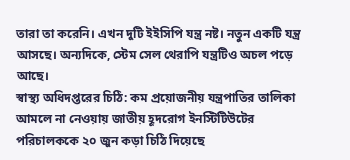তারা তা করেনি। এখন দুটি ইইসিপি যন্ত্র নষ্ট। নতুন একটি যন্ত্র আসছে। অন্যদিকে, স্টেম সেল থেরাপি যন্ত্রটিও অচল পড়ে আছে।
স্বাস্থ্য অধিদপ্তরের চিঠি: কম প্রয়োজনীয় যন্ত্রপাতির তালিকা আমলে না নেওয়ায় জাতীয় হূদরোগ ইনস্টিটিউটের পরিচালককে ২০ জুন কড়া চিঠি দিয়েছে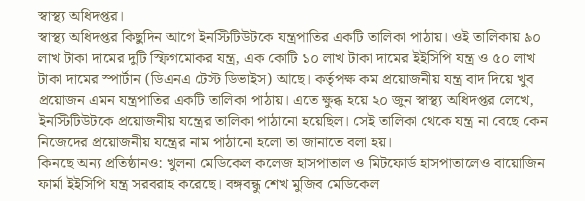স্বাস্থ্য অধিদপ্তর।
স্বাস্থ্য অধিদপ্তর কিছুদিন আগে ইনস্টিটিউটকে যন্ত্রপাতির একটি তালিকা পাঠায়। ওই তালিকায় ৯০ লাখ টাকা দামের দুটি স্ফিগমোকর যন্ত্র, এক কোটি ১০ লাখ টাকা দামের ইইসিপি যন্ত্র ও ৫০ লাখ টাকা দামের স্পার্টান (ডিএনএ টেস্ট ডিভাইস) আছে। কর্তৃপক্ষ কম প্রয়োজনীয় যন্ত্র বাদ দিয়ে খুব প্রয়োজন এমন যন্ত্রপাতির একটি তালিকা পাঠায়। এতে ক্ষুব্ধ হয়ে ২০ জুন স্বাস্থ্য অধিদপ্তর লেখে, ইনস্টিটিউটকে প্রয়োজনীয় যন্ত্রের তালিকা পাঠানো হয়েছিল। সেই তালিকা থেকে যন্ত্র না বেছে কেন নিজেদের প্রয়োজনীয় যন্ত্রের নাম পাঠানো হলো তা জানাতে বলা হয়।
কিনছে অন্য প্রতিষ্ঠানও: খুলনা মেডিকেল কলেজ হাসপাতাল ও মিটফোর্ড হাসপাতালেও বায়োজিন ফার্মা ইইসিপি যন্ত্র সরবরাহ করেছে। বঙ্গবন্ধু শেখ মুজিব মেডিকেল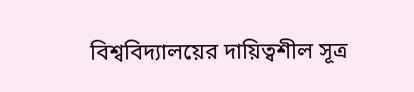বিশ্ববিদ্যালয়ের দায়িত্বশীল সূত্র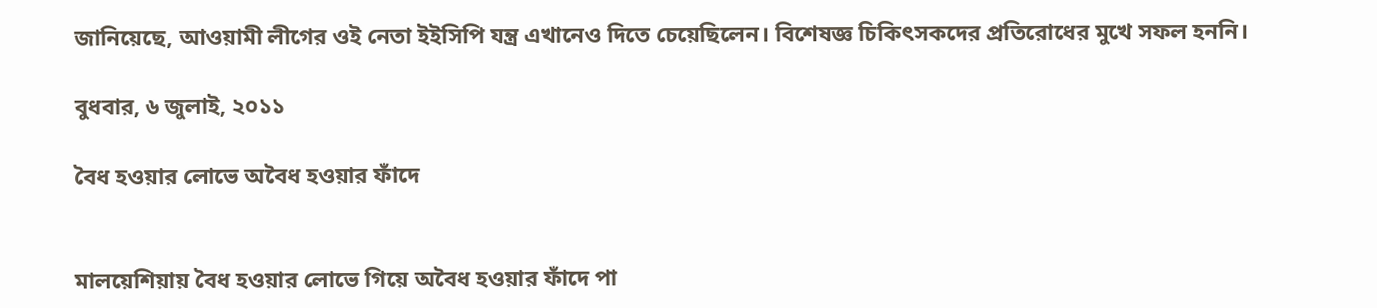জানিয়েছে, আওয়ামী লীগের ওই নেতা ইইসিপি যন্ত্র এখানেও দিতে চেয়েছিলেন। বিশেষজ্ঞ চিকিৎসকদের প্রতিরোধের মুখে সফল হননি।

বুধবার, ৬ জুলাই, ২০১১

বৈধ হওয়ার লোভে অবৈধ হওয়ার ফাঁদে


মালয়েশিয়ায় বৈধ হওয়ার লোভে গিয়ে অবৈধ হওয়ার ফাঁদে পা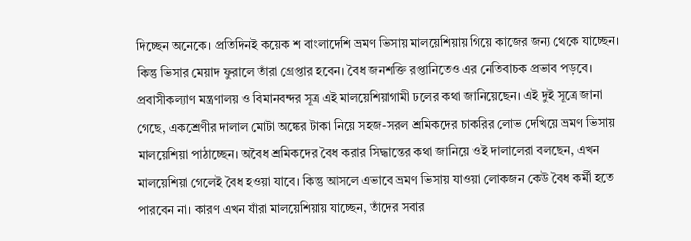দিচ্ছেন অনেকে। প্রতিদিনই কয়েক শ বাংলাদেশি ভ্রমণ ভিসায় মালয়েশিয়ায় গিয়ে কাজের জন্য থেকে যাচ্ছেন। কিন্তু ভিসার মেয়াদ ফুরালে তাঁরা গ্রেপ্তার হবেন। বৈধ জনশক্তি রপ্তানিতেও এর নেতিবাচক প্রভাব পড়বে।
প্রবাসীকল্যাণ মন্ত্রণালয় ও বিমানবন্দর সূত্র এই মালয়েশিয়াগামী ঢলের কথা জানিয়েছেন। এই দুই সূত্রে জানা গেছে, একশ্রেণীর দালাল মোটা অঙ্কের টাকা নিয়ে সহজ-সরল শ্রমিকদের চাকরির লোভ দেখিয়ে ভ্রমণ ভিসায় মালয়েশিয়া পাঠাচ্ছেন। অবৈধ শ্রমিকদের বৈধ করার সিদ্ধান্তের কথা জানিয়ে ওই দালালেরা বলছেন, এখন মালয়েশিয়া গেলেই বৈধ হওয়া যাবে। কিন্তু আসলে এভাবে ভ্রমণ ভিসায় যাওয়া লোকজন কেউ বৈধ কর্মী হতে পারবেন না। কারণ এখন যাঁরা মালয়েশিয়ায় যাচ্ছেন, তাঁদের সবার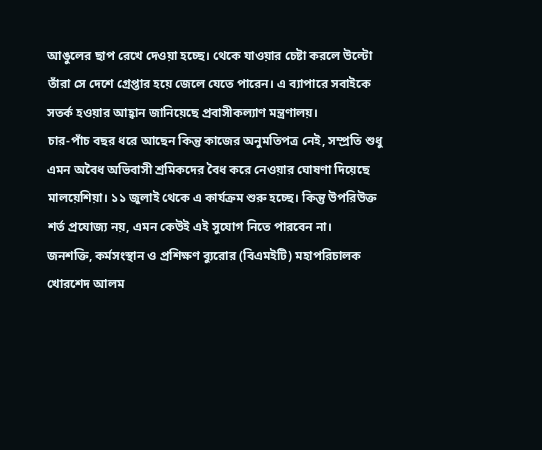আঙুলের ছাপ রেখে দেওয়া হচ্ছে। থেকে যাওয়ার চেষ্টা করলে উল্টো তাঁরা সে দেশে গ্রেপ্তার হয়ে জেলে যেতে পারেন। এ ব্যাপারে সবাইকে সতর্ক হওয়ার আহ্বান জানিয়েছে প্রবাসীকল্যাণ মন্ত্রণালয়।
চার-পাঁচ বছর ধরে আছেন কিন্তু কাজের অনুমতিপত্র নেই, সম্প্রতি শুধু এমন অবৈধ অভিবাসী শ্রমিকদের বৈধ করে নেওয়ার ঘোষণা দিয়েছে মালয়েশিয়া। ১১ জুলাই থেকে এ কার্যক্রম শুরু হচ্ছে। কিন্তু উপরিউক্ত শর্ত প্রযোজ্য নয়, এমন কেউই এই সুযোগ নিতে পারবেন না।
জনশক্তি, কর্মসংস্থান ও প্রশিক্ষণ ব্যুরোর (বিএমইটি) মহাপরিচালক খোরশেদ আলম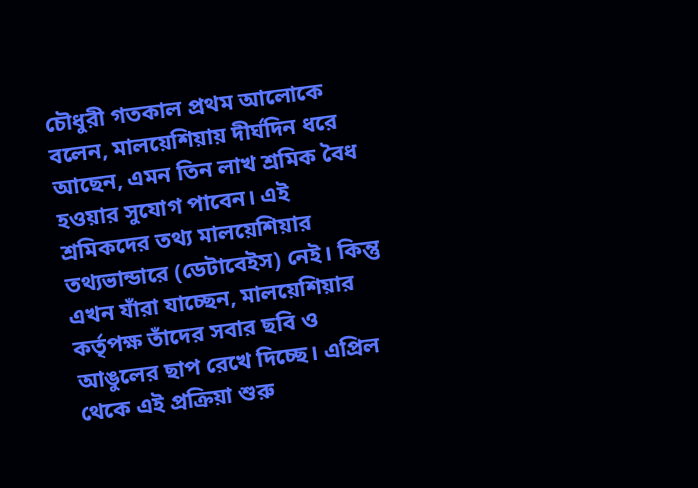চৌধুরী গতকাল প্রথম আলোকে বলেন, মালয়েশিয়ায় দীর্ঘদিন ধরে আছেন, এমন তিন লাখ শ্রমিক বৈধ হওয়ার সুযোগ পাবেন। এই শ্রমিকদের তথ্য মালয়েশিয়ার তথ্যভান্ডারে (ডেটাবেইস) নেই। কিন্তু এখন যাঁরা যাচ্ছেন, মালয়েশিয়ার কর্তৃপক্ষ তাঁদের সবার ছবি ও আঙুলের ছাপ রেখে দিচ্ছে। এপ্রিল থেকে এই প্রক্রিয়া শুরু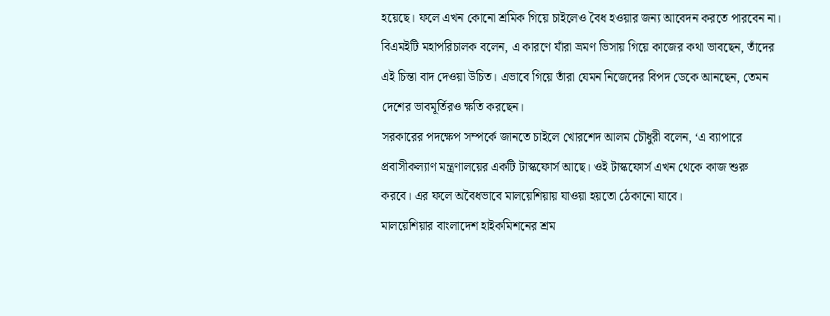হয়েছে। ফলে এখন কোনো শ্রমিক গিয়ে চাইলেও বৈধ হওয়ার জন্য আবেদন করতে পারবেন না। বিএমইটি মহাপরিচালক বলেন, এ কারণে যাঁরা ভ্রমণ ভিসায় গিয়ে কাজের কথা ভাবছেন, তাঁদের এই চিন্তা বাদ দেওয়া উচিত। এভাবে গিয়ে তাঁরা যেমন নিজেদের বিপদ ডেকে আনছেন, তেমন দেশের ভাবমূর্তিরও ক্ষতি করছেন।
সরকারের পদক্ষেপ সম্পর্কে জানতে চাইলে খোরশেদ আলম চৌধুরী বলেন, ‘এ ব্যাপারে প্রবাসীকল্যাণ মন্ত্রণালয়ের একটি টাস্কফোর্স আছে। ওই টাস্কফোর্স এখন থেকে কাজ শুরু করবে। এর ফলে অবৈধভাবে মালয়েশিয়ায় যাওয়া হয়তো ঠেকানো যাবে।
মালয়েশিয়ার বাংলাদেশ হাইকমিশনের শ্রম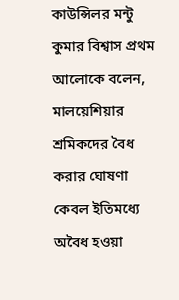কাউন্সিলর মন্টু কুমার বিশ্বাস প্রথম আলোকে বলেন, মালয়েশিয়ার শ্রমিকদের বৈধ করার ঘোষণা কেবল ইতিমধ্যে অবৈধ হওয়া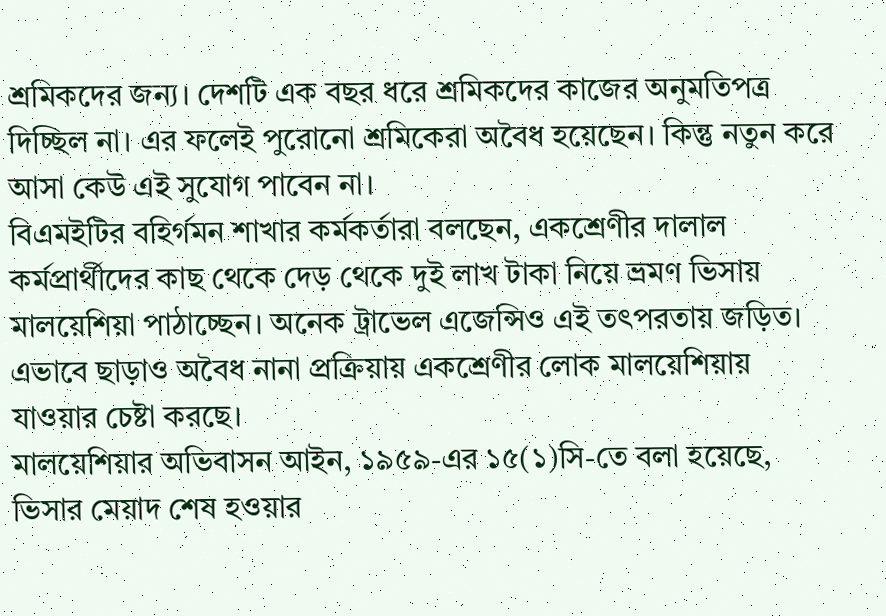শ্রমিকদের জন্য। দেশটি এক বছর ধরে শ্রমিকদের কাজের অনুমতিপত্র দিচ্ছিল না। এর ফলেই পুরোনো শ্রমিকেরা অবৈধ হয়েছেন। কিন্তু নতুন করে আসা কেউ এই সুযোগ পাবেন না।
বিএমইটির বহির্গমন শাখার কর্মকর্তারা বলছেন, একশ্রেণীর দালাল কর্মপ্রার্থীদের কাছ থেকে দেড় থেকে দুই লাখ টাকা নিয়ে ভ্রমণ ভিসায় মালয়েশিয়া পাঠাচ্ছেন। অনেক ট্রাভেল এজেন্সিও এই তৎপরতায় জড়িত। এভাবে ছাড়াও অবৈধ নানা প্রক্রিয়ায় একশ্রেণীর লোক মালয়েশিয়ায় যাওয়ার চেষ্টা করছে।
মালয়েশিয়ার অভিবাসন আইন, ১৯৫৯-এর ১৫(১)সি-তে বলা হয়েছে, ভিসার মেয়াদ শেষ হওয়ার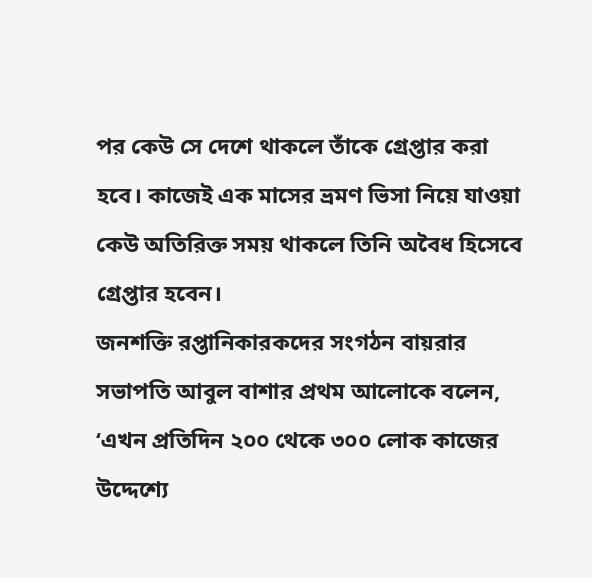পর কেউ সে দেশে থাকলে তাঁকে গ্রেপ্তার করা হবে। কাজেই এক মাসের ভ্রমণ ভিসা নিয়ে যাওয়া কেউ অতিরিক্ত সময় থাকলে তিনি অবৈধ হিসেবে গ্রেপ্তার হবেন।
জনশক্তি রপ্তানিকারকদের সংগঠন বায়রার সভাপতি আবুল বাশার প্রথম আলোকে বলেন, ‘এখন প্রতিদিন ২০০ থেকে ৩০০ লোক কাজের উদ্দেশ্যে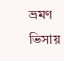ভ্রমণ ভিসায়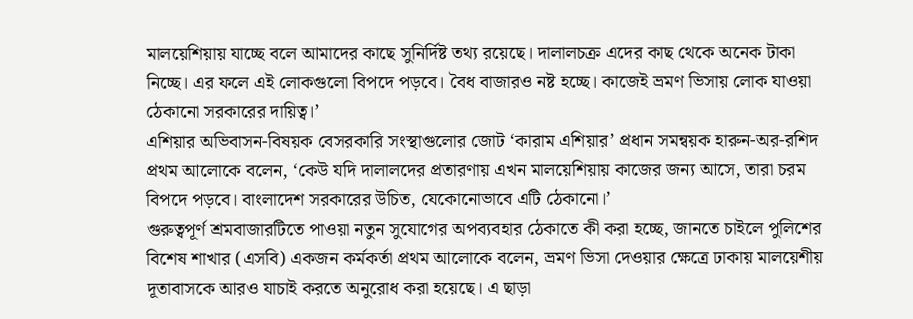মালয়েশিয়ায় যাচ্ছে বলে আমাদের কাছে সুনির্দিষ্ট তথ্য রয়েছে। দালালচক্র এদের কাছ থেকে অনেক টাকা নিচ্ছে। এর ফলে এই লোকগুলো বিপদে পড়বে। বৈধ বাজারও নষ্ট হচ্ছে। কাজেই ভ্রমণ ভিসায় লোক যাওয়া ঠেকানো সরকারের দায়িত্ব।’
এশিয়ার অভিবাসন-বিষয়ক বেসরকারি সংস্থাগুলোর জোট ‘কারাম এশিয়ার’ প্রধান সমন্বয়ক হারুন-অর-রশিদ প্রথম আলোকে বলেন, ‘কেউ যদি দালালদের প্রতারণায় এখন মালয়েশিয়ায় কাজের জন্য আসে, তারা চরম বিপদে পড়বে। বাংলাদেশ সরকারের উচিত, যেকোনোভাবে এটি ঠেকানো।’
গুরুত্বপূর্ণ শ্রমবাজারটিতে পাওয়া নতুন সুযোগের অপব্যবহার ঠেকাতে কী করা হচ্ছে, জানতে চাইলে পুলিশের বিশেষ শাখার (এসবি) একজন কর্মকর্তা প্রথম আলোকে বলেন, ভ্রমণ ভিসা দেওয়ার ক্ষেত্রে ঢাকায় মালয়েশীয় দূতাবাসকে আরও যাচাই করতে অনুরোধ করা হয়েছে। এ ছাড়া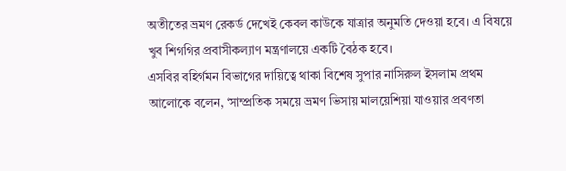অতীতের ভ্রমণ রেকর্ড দেখেই কেবল কাউকে যাত্রার অনুমতি দেওয়া হবে। এ বিষয়ে খুব শিগগির প্রবাসীকল্যাণ মন্ত্রণালয়ে একটি বৈঠক হবে।
এসবির বহির্গমন বিভাগের দায়িত্বে থাকা বিশেষ সুপার নাসিরুল ইসলাম প্রথম আলোকে বলেন, ‘সাম্প্রতিক সময়ে ভ্রমণ ভিসায় মালয়েশিয়া যাওয়ার প্রবণতা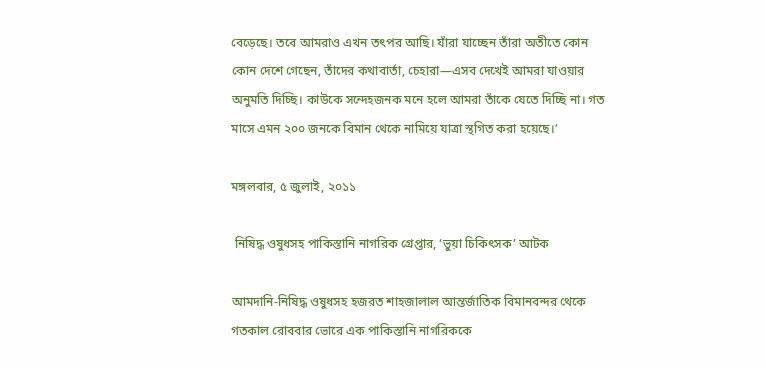বেড়েছে। তবে আমরাও এখন তৎপর আছি। যাঁরা যাচ্ছেন তাঁরা অতীতে কোন কোন দেশে গেছেন, তাঁদের কথাবার্তা, চেহারা—এসব দেখেই আমরা যাওয়ার অনুমতি দিচ্ছি। কাউকে সন্দেহজনক মনে হলে আমরা তাঁকে যেতে দিচ্ছি না। গত মাসে এমন ২০০ জনকে বিমান থেকে নামিয়ে যাত্রা স্থগিত করা হয়েছে।’

মঙ্গলবার, ৫ জুলাই, ২০১১

 নিষিদ্ধ ওষুধসহ পাকিস্তানি নাগরিক গ্রেপ্তার, ‘ভুয়া চিকিৎসক’ আটক

আমদানি-নিষিদ্ধ ওষুধসহ হজরত শাহজালাল আন্তর্জাতিক বিমানবন্দর থেকে গতকাল রোববার ভোরে এক পাকিস্তানি নাগরিককে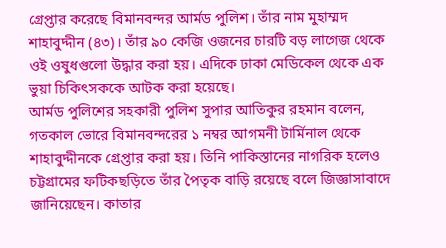গ্রেপ্তার করেছে বিমানবন্দর আর্মড পুলিশ। তাঁর নাম মুহাম্মদ শাহাবুদ্দীন (৪৩)। তাঁর ৯০ কেজি ওজনের চারটি বড় লাগেজ থেকে ওই ওষুধগুলো উদ্ধার করা হয়। এদিকে ঢাকা মেডিকেল থেকে এক ভুয়া চিকিৎসককে আটক করা হয়েছে।
আর্মড পুলিশের সহকারী পুলিশ সুপার আতিকুর রহমান বলেন, গতকাল ভোরে বিমানবন্দরের ১ নম্বর আগমনী টার্মিনাল থেকে শাহাবুদ্দীনকে গ্রেপ্তার করা হয়। তিনি পাকিস্তানের নাগরিক হলেও চট্টগ্রামের ফটিকছড়িতে তাঁর পৈতৃক বাড়ি রয়েছে বলে জিজ্ঞাসাবাদে জানিয়েছেন। কাতার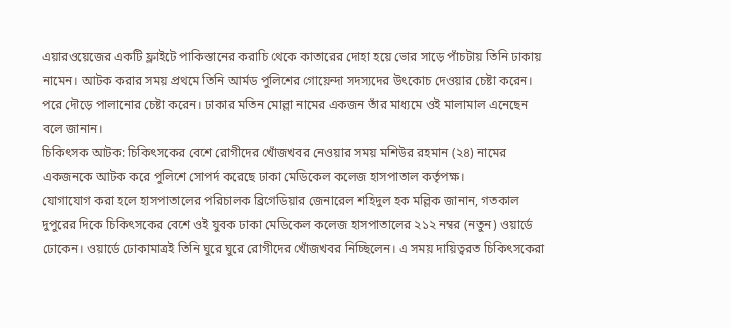এয়ারওয়েজের একটি ফ্লাইটে পাকিস্তানের করাচি থেকে কাতারের দোহা হয়ে ভোর সাড়ে পাঁচটায় তিনি ঢাকায় নামেন। আটক করার সময় প্রথমে তিনি আর্মড পুলিশের গোয়েন্দা সদস্যদের উৎকোচ দেওয়ার চেষ্টা করেন। পরে দৌড়ে পালানোর চেষ্টা করেন। ঢাকার মতিন মোল্লা নামের একজন তাঁর মাধ্যমে ওই মালামাল এনেছেন বলে জানান।
চিকিৎসক আটক: চিকিৎসকের বেশে রোগীদের খোঁজখবর নেওয়ার সময় মশিউর রহমান (২৪) নামের একজনকে আটক করে পুলিশে সোপর্দ করেছে ঢাকা মেডিকেল কলেজ হাসপাতাল কর্তৃপক্ষ।
যোগাযোগ করা হলে হাসপাতালের পরিচালক ব্রিগেডিয়ার জেনারেল শহিদুল হক মল্লিক জানান, গতকাল দুপুরের দিকে চিকিৎসকের বেশে ওই যুবক ঢাকা মেডিকেল কলেজ হাসপাতালের ২১২ নম্বর (নতুন) ওয়ার্ডে ঢোকেন। ওয়ার্ডে ঢোকামাত্রই তিনি ঘুরে ঘুরে রোগীদের খোঁজখবর নিচ্ছিলেন। এ সময় দায়িত্বরত চিকিৎসকেরা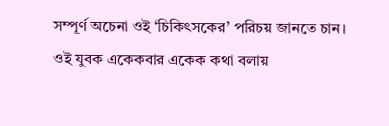সম্পূর্ণ অচেনা ওই ‘চিকিৎসকের’ পরিচয় জানতে চান। ওই যুবক একেকবার একেক কথা বলায়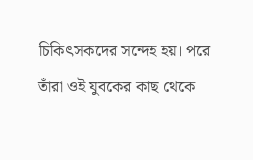চিকিৎসকদের সন্দেহ হয়। পরে তাঁরা ওই যুবকের কাছ থেকে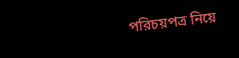পরিচয়পত্র নিয়ে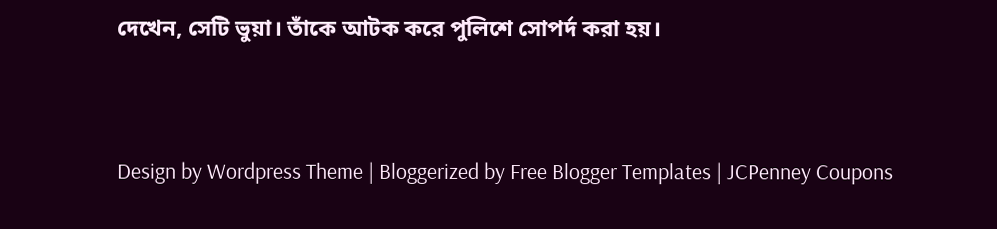দেখেন, সেটি ভুয়া। তাঁকে আটক করে পুলিশে সোপর্দ করা হয়।


Design by Wordpress Theme | Bloggerized by Free Blogger Templates | JCPenney Coupons